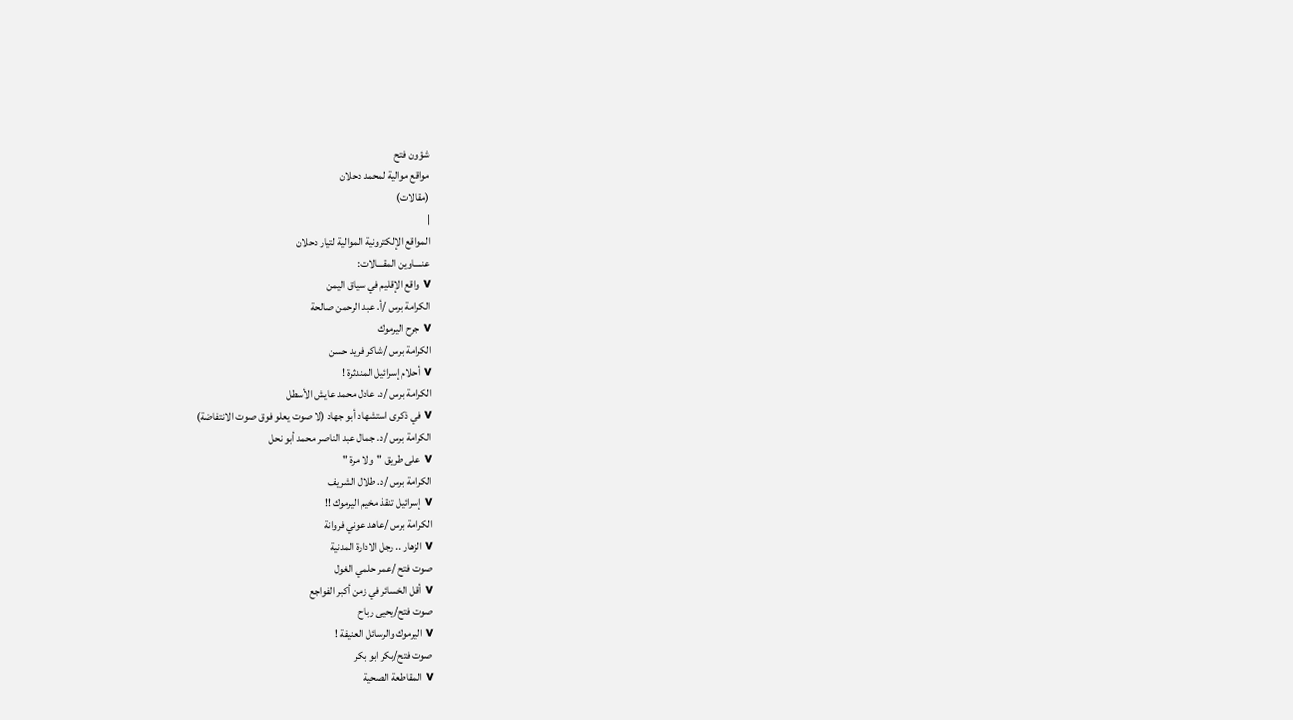شؤون فتح
مواقع موالية لمحمد دحلان
(مقالات)
|
المواقع الإلكترونية الموالية لتيار دحلان
عنــــاوين المقـــالات:
v واقع الإقليم في سياق اليمن
الكرامة برس /أ. عبد الرحمن صالحة
v جرح اليرموك
الكرامة برس /شاكر فريد حسن
v أحلام إسرائيل المندثرة !
الكرامة برس /د. عادل محمد عايش الأسطل
v في ذكرى استشهاد أبو جهاد (لا صوت يعلو فوق صوت الانتفاضة)
الكرامة برس /د. جمال عبد الناصر محمد أبو نحل
v على طريق "ولا مرة "
الكرامة برس /د. طلال الشريف
v إسرائيل تنقذ مخيم اليرموك !!
الكرامة برس /عاهد عوني فروانة
v الزهار .. رجل الادارة المدنية
صوت فتح /عمر حلمي الغول
v أقل الخسائر في زمن أكبر الفواجع
صوت فتح/يحيى رباح
v اليرموك والرسائل العنيفة !
صوت فتح/بكر ابو بكر
v المقاطعة الصحية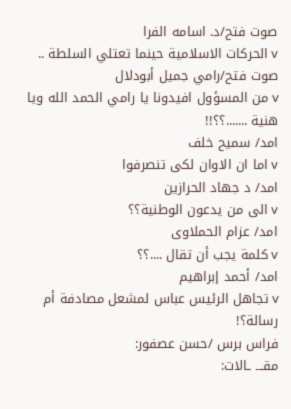صوت فتح/د. اسامه الفرا
v الحركات الاسلامية حينما تعتلي السلطة ..
صوت فتح/رامي جميل أبودلال
v من المسؤول افيدونا يا رامي الحمد الله ويا هنية .......؟؟!!
امد/ سميح خلف
v اما ان الاوان لكى تنصرفوا
امد/ د جهاد الحرازين
v الى من يدعون الوطنية؟؟
امد/ عزام الحملاوى
v كلمة يجب أن تقال ....؟؟
امد/ أحمد إبراهيم
v تجاهل الرئيس عباس لمشعل مصادفة أم رسالة؟!
فراس برس /حسن عصفور:
مقـــ ـالات: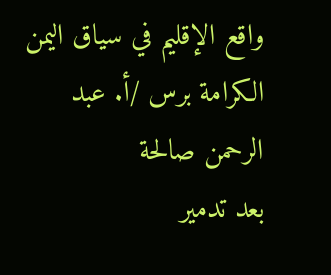واقع الإقليم في سياق اليمن
الكرامة برس /أ. عبد الرحمن صالحة
بعد تدمير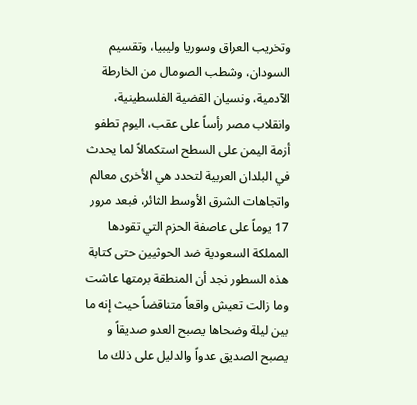وتخريب العراق وسوريا وليبيا، وتقسيم السودان، وشطب الصومال من الخارطة الآدمية، ونسيان القضية الفلسطينية، وانقلاب مصر رأساً على عقب، اليوم تطفو أزمة اليمن على السطح استكمالاً لما يحدث في البلدان العربية لتحدد هي الأخرى معالم واتجاهات الشرق الأوسط الثائر، فبعد مرور 17 يوماً على عاصفة الحزم التي تقودها المملكة السعودية ضد الحوثيين حتى كتابة هذه السطور نجد أن المنطقة برمتها عاشت وما زالت تعيش واقعاً متناقضاً حيث إنه ما بين ليلة وضحاها يصبح العدو صديقاً و يصبح الصديق عدواً والدليل على ذلك ما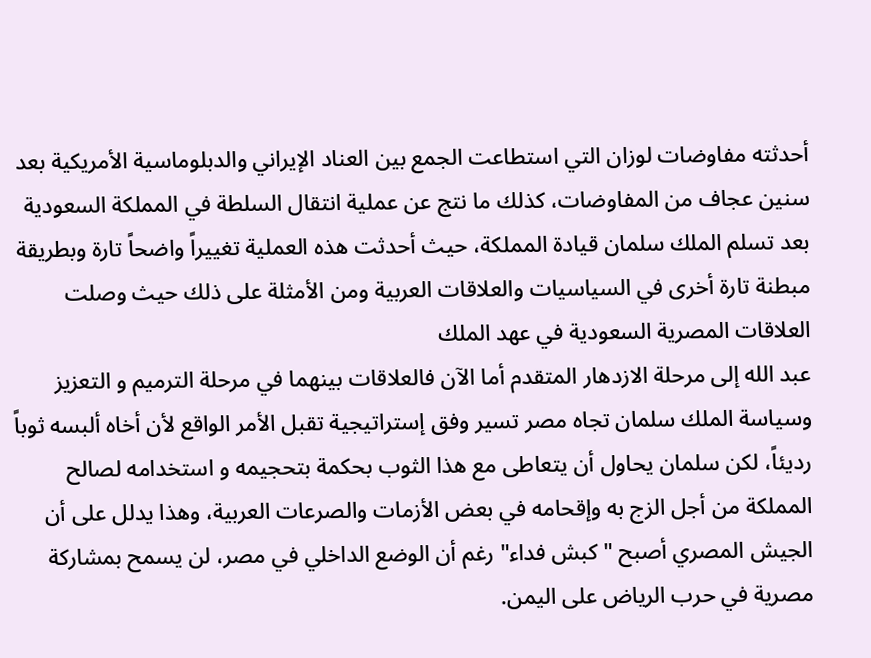أحدثته مفاوضات لوزان التي استطاعت الجمع بين العناد الإيراني والدبلوماسية الأمريكية بعد سنين عجاف من المفاوضات، كذلك ما نتج عن عملية انتقال السلطة في المملكة السعودية بعد تسلم الملك سلمان قيادة المملكة، حيث أحدثت هذه العملية تغييراً واضحاً تارة وبطريقة مبطنة تارة أخرى في السياسيات والعلاقات العربية ومن الأمثلة على ذلك حيث وصلت العلاقات المصرية السعودية في عهد الملك
عبد الله إلى مرحلة الازدهار المتقدم أما الآن فالعلاقات بينهما في مرحلة الترميم و التعزيز وسياسة الملك سلمان تجاه مصر تسير وفق إستراتيجية تقبل الأمر الواقع لأن أخاه ألبسه ثوباً رديئاً، لكن سلمان يحاول أن يتعاطى مع هذا الثوب بحكمة بتحجيمه و استخدامه لصالح المملكة من أجل الزج به وإقحامه في بعض الأزمات والصرعات العربية، وهذا يدلل على أن الجيش المصري أصبح " كبش فداء" رغم أن الوضع الداخلي في مصر، لن يسمح بمشاركة مصرية في حرب الرياض على اليمن.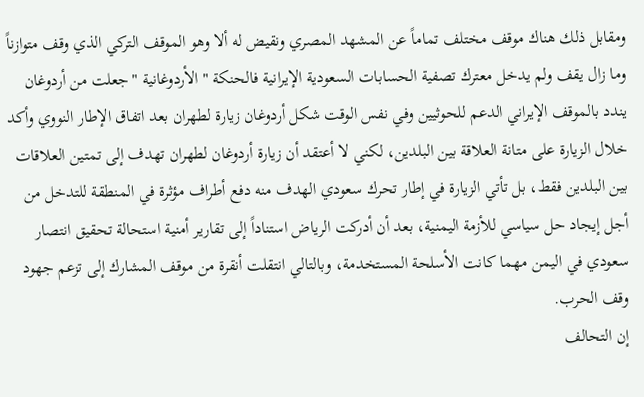ومقابل ذلك هناك موقف مختلف تماماً عن المشهد المصري ونقيض له ألا وهو الموقف التركي الذي وقف متوازناً وما زال يقف ولم يدخل معترك تصفية الحسابات السعودية الإيرانية فالحنكة " الأردوغانية "جعلت من أردوغان يندد بالموقف الإيراني الدعم للحوثيين وفي نفس الوقت شكل أردوغان زيارة لطهران بعد اتفاق الإطار النووي وأكد خلال الزيارة على متانة العلاقة بين البلدين، لكني لا أعتقد أن زيارة أردوغان لطهران تهدف إلى تمتين العلاقات بين البلدين فقط، بل تأتي الزيارة في إطار تحرك سعودي الهدف منه دفع أطراف مؤثرة في المنطقة للتدخل من أجل إيجاد حل سياسي للأزمة اليمنية، بعد أن أدركت الرياض استناداً إلى تقارير أمنية استحالة تحقيق انتصار سعودي في اليمن مهما كانت الأسلحة المستخدمة، وبالتالي انتقلت أنقرة من موقف المشارك إلى تزعم جهود وقف الحرب.
إن التحالف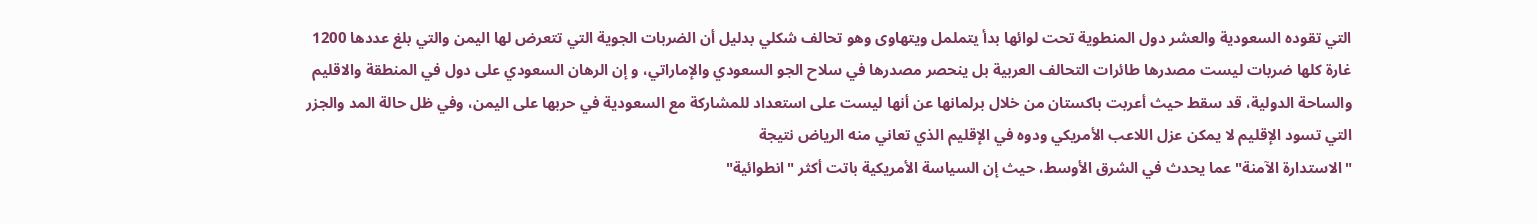التي تقوده السعودية والعشر دول المنطوية تحت لوائها بدأ يتململ ويتهاوى وهو تحالف شكلي بدليل أن الضربات الجوية التي تتعرض لها اليمن والتي بلغ عددها 1200 غارة كلها ضربات ليست مصدرها طائرات التحالف العربية بل ينحصر مصدرها في سلاح الجو السعودي والإماراتي، و إن الرهان السعودي على دول في المنطقة والاقليم والساحة الدولية، قد سقط حيث أعربت باكستان من خلال برلمانها عن أنها ليست على استعداد للمشاركة مع السعودية في حربها على اليمن، وفي ظل حالة المد والجزر التي تسود الإقليم لا يمكن عزل اللاعب الأمريكي ودوه في الإقليم الذي تعاني منه الرياض نتيجة
"الاستدارة الآمنة" عما يحدث في الشرق الأوسط، حيث إن السياسة الأمريكية باتت أكثر "انطوائية"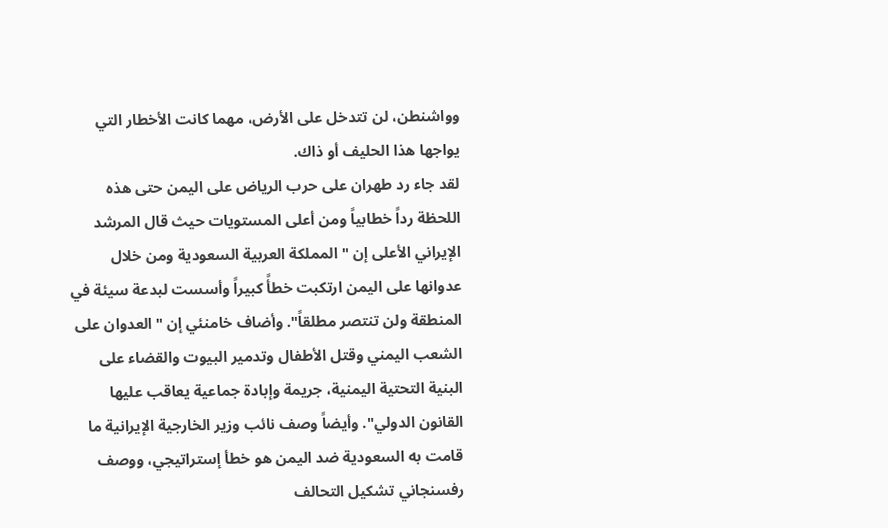وواشنطن، لن تتدخل على الأرض، مهما كانت الأخطار التي يواجها هذا الحليف أو ذاك.
لقد جاء رد طهران على حرب الرياض على اليمن حتى هذه اللحظة رداً خطابياً ومن أعلى المستويات حيث قال المرشد الإيراني الأعلى إن " المملكة العربية السعودية ومن خلال عدوانها على اليمن ارتكبت خطأً كبيراً وأسست لبدعة سيئة في المنطقة ولن تنتصر مطلقاً". وأضاف خامنئي إن " العدوان على الشعب اليمني وقتل الأطفال وتدمير البيوت والقضاء على البنية التحتية اليمنية، جريمة وإبادة جماعية يعاقب عليها القانون الدولي". وأيضاً وصف نائب وزير الخارجية الإيرانية ما قامت به السعودية ضد اليمن هو خطأ إستراتيجي، ووصف رفسنجاني تشكيل التحالف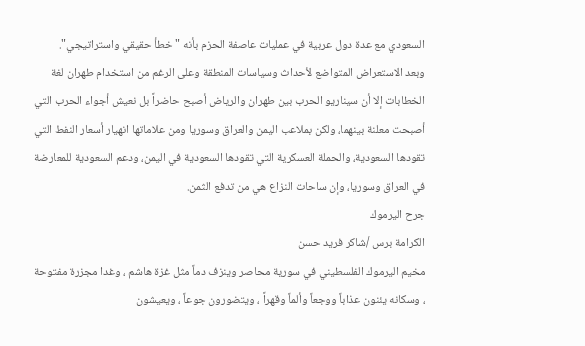السعودي مع عدة دول عربية في عمليات عاصفة الحزم بأنه "خطأ حقيقي واستراتيجي".
وبعد الاستعراض المتواضع لأحداث وسياسات المنطقة وعلى الرغم من استخدام طهران لغة الخطابات إلا أن سيناريو الحرب بين طهران والرياض أصبح حاضراً بل نعيش أجواء الحرب التي أصبحت معلنة بينهما، ولكن بملاعب اليمن والعراق وسوريا ومن علاماتها انهيار أسعار النفط التي تقودها السعودية، والحملة العسكرية التي تقودها السعودية في اليمن، ودعم السعودية للمعارضة في العراق وسوريا، وإن ساحات النزاع هي من تدفع الثمن.
جرح اليرموك
الكرامة برس /شاكر فريد حسن
مخيم اليرموك الفلسطيني في سورية محاصر وينزف دماً مثل غزة هاشم ، وغدا مجزرة مفتوحة ، وسكانه يئنون عذاباً ووجعاً وألماً وقهراً ، ويتضورون جوعاً ، ويعيشون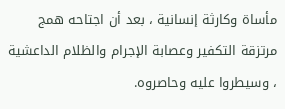مأساة وكارثة إنسانية ، بعد أن اجتاحه همج مرتزقة التكفير وعصابة الإجرام والظلام الداعشية ، وسيطروا عليه وحاصروه.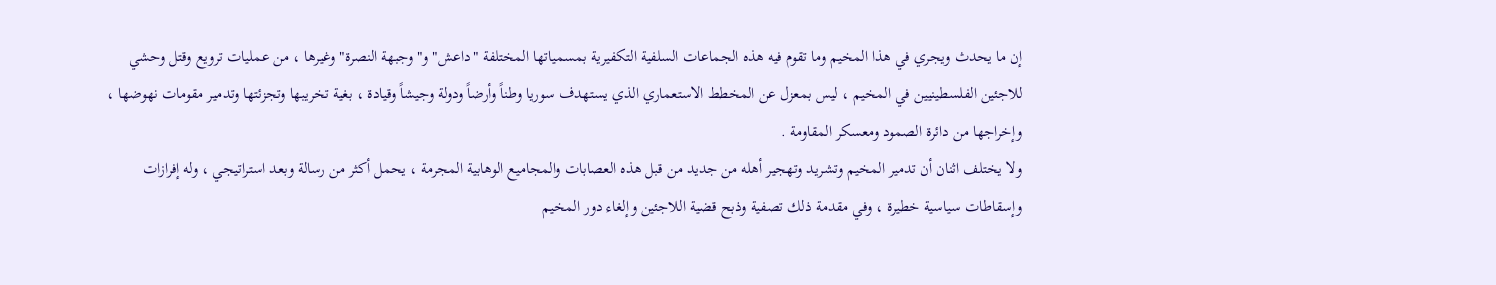إن ما يحدث ويجري في هذا المخيم وما تقوم فيه هذه الجماعات السلفية التكفيرية بمسمياتها المختلفة "داعش" و"وجبهة النصرة" وغيرها ، من عمليات ترويع وقتل وحشي للاجئين الفلسطينيين في المخيم ، ليس بمعزل عن المخطط الاستعماري الذي يستهدف سوريا وطناً وأرضاً ودولة وجيشاً وقيادة ، بغية تخريبها وتجزئتها وتدمير مقومات نهوضها ، وإخراجها من دائرة الصمود ومعسكر المقاومة .
ولا يختلف اثنان أن تدمير المخيم وتشريد وتهجير أهله من جديد من قبل هذه العصابات والمجاميع الوهابية المجرمة ، يحمل أكثر من رسالة وبعد استراتيجي ، وله إفرازات وإسقاطات سياسية خطيرة ، وفي مقدمة ذلك تصفية وذبح قضية اللاجئين وإلغاء دور المخيم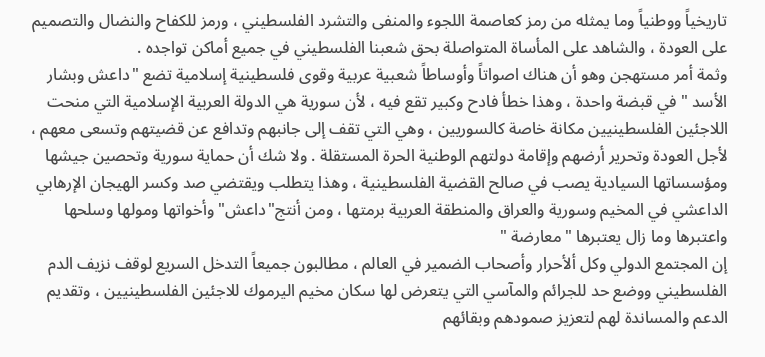تاريخياً ووطنياً وما يمثله من رمز كعاصمة اللجوء والمنفى والتشرد الفلسطيني ، ورمز للكفاح والنضال والتصميم على العودة ، والشاهد على المأساة المتواصلة بحق شعبنا الفلسطيني في جميع أماكن تواجده .
وثمة أمر مستهجن وهو أن هناك اصواتاً وأوساطاً شعبية عربية وقوى فلسطينية إسلامية تضع "داعش وبشار الأسد " في قبضة واحدة ، وهذا خطأ فادح وكبير تقع فيه ، لأن سورية هي الدولة العربية الإسلامية التي منحت اللاجئين الفلسطينيين مكانة خاصة كالسوريين ، وهي التي تقف إلى جانبهم وتدافع عن قضيتهم وتسعى معهم ، لأجل العودة وتحرير أرضهم وإقامة دولتهم الوطنية الحرة المستقلة . ولا شك أن حماية سورية وتحصين جيشها ومؤسساتها السيادية يصب في صالح القضية الفلسطينية ، وهذا يتطلب ويقتضي صد وكسر الهيجان الإرهابي الداعشي في المخيم وسورية والعراق والمنطقة العربية برمتها ، ومن أنتج"داعش" وأخواتها ومولها وسلحها واعتبرها وما زال يعتبرها "معارضة "
إن المجتمع الدولي وكل ألأحرار وأصحاب الضمير في العالم ، مطالبون جميعاً التدخل السريع لوقف نزيف الدم الفلسطيني ووضع حد للجرائم والمآسي التي يتعرض لها سكان مخيم اليرموك للاجئين الفلسطينيين ، وتقديم الدعم والمساندة لهم لتعزيز صمودهم وبقائهم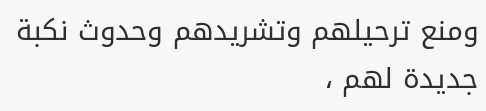ومنع ترحيلهم وتشريدهم وحدوث نكبة جديدة لهم ،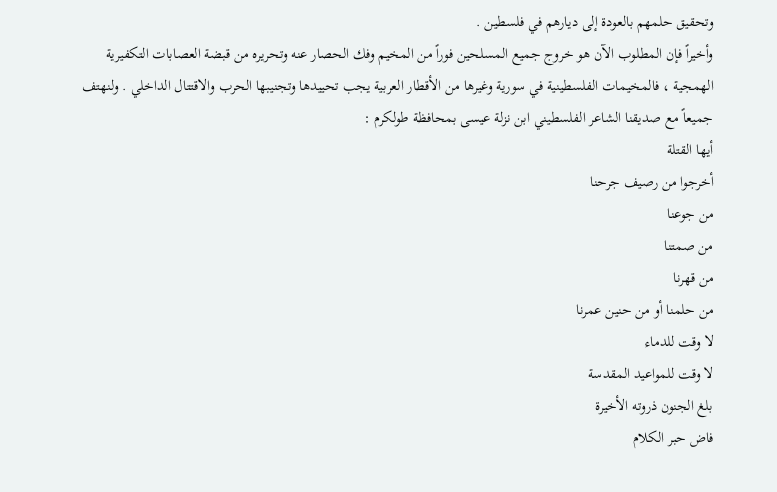وتحقيق حلمهم بالعودة إلى ديارهم في فلسطين .
وأخيراً فإن المطلوب الآن هو خروج جميع المسلحين فوراً من المخيم وفك الحصار عنه وتحريره من قبضة العصابات التكفيرية الهمجية ، فالمخيمات الفلسطينية في سورية وغيرها من الأقطار العربية يجب تحييدها وتجنيبها الحرب والاقتتال الداخلي . ولنهتف جميعاً مع صديقنا الشاعر الفلسطيني ابن نزلة عيسى بمحافظة طولكرم :
أيها القتلة
أخرجوا من رصيف جرحنا
من جوعنا
من صمتنا
من قهرنا
من حلمنا أو من حنين عمرنا
لا وقت للدماء
لا وقت للمواعيد المقدسة
بلغ الجنون ذروته الأخيرة
فاض حبر الكلام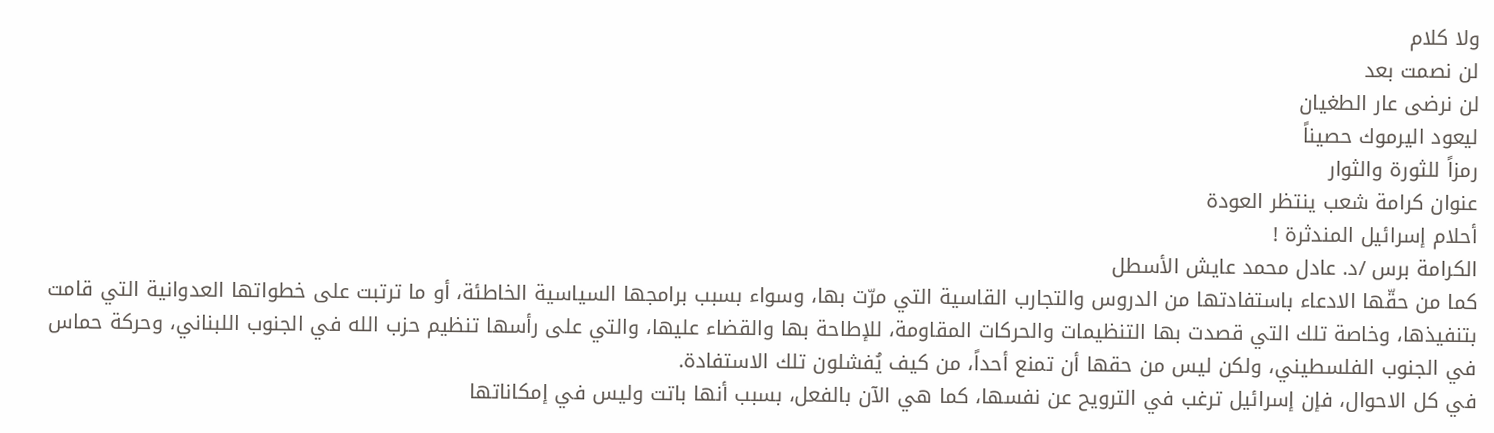ولا كلام
لن نصمت بعد
لن نرضى عار الطغيان
ليعود اليرموك حصيناً
رمزاً للثورة والثوار
عنوان كرامة شعب ينتظر العودة
أحلام إسرائيل المندثرة !
الكرامة برس /د. عادل محمد عايش الأسطل
كما من حقّها الادعاء باستفادتها من الدروس والتجارب القاسية التي مرّت بها، وسواء بسبب برامجها السياسية الخاطئة، أو ما ترتبت على خطواتها العدوانية التي قامت بتنفيذها، وخاصة تلك التي قصدت بها التنظيمات والحركات المقاومة، للإطاحة بها والقضاء عليها، والتي على رأسها تنظيم حزب الله في الجنوب اللبناني، وحركة حماس في الجنوب الفلسطيني، ولكن ليس من حقها أن تمنع أحداً، من كيف يُفشلون تلك الاستفادة.
في كل الاحوال، فإن إسرائيل ترغب في الترويح عن نفسها، كما هي الآن بالفعل، بسبب أنها باتت وليس في إمكاناتها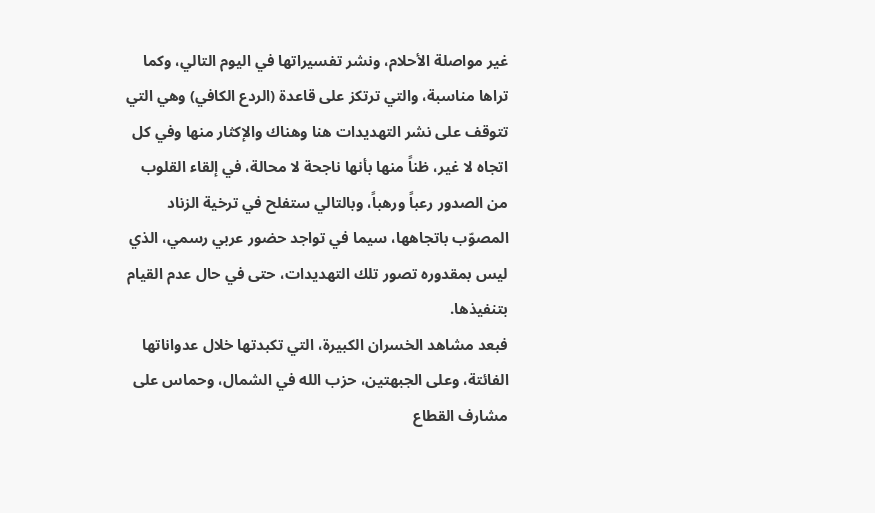غير مواصلة الأحلام، ونشر تفسيراتها في اليوم التالي، وكما تراها مناسبة، والتي ترتكز على قاعدة (الردع الكافي) وهي التي تتوقف على نشر التهديدات هنا وهناك والإكثار منها وفي كل اتجاه لا غير، ظناً منها بأنها ناجحة لا محالة، في إلقاء القلوب من الصدور رعباً ورهباً، وبالتالي ستفلح في ترخية الزناد المصوّب باتجاهها، سيما في تواجد حضور عربي رسمي، الذي ليس بمقدوره تصور تلك التهديدات، حتى في حال عدم القيام بتنفيذها.
فبعد مشاهد الخسران الكبيرة، التي تكبدتها خلال عدواناتها الفائتة، وعلى الجبهتين، حزب الله في الشمال، وحماس على مشارف القطاع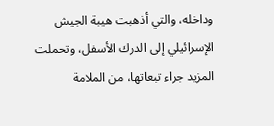وداخله، والتي أذهبت هيبة الجيش الإسرائيلي إلى الدرك الأسفل، وتحملت المزيد جراء تبعاتها، من الملامة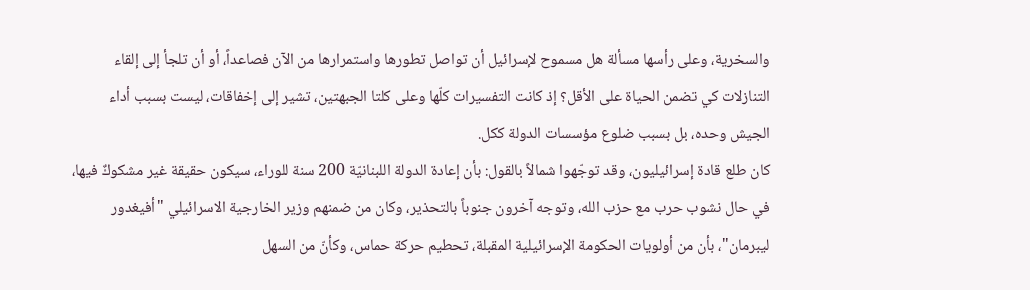والسخرية، وعلى رأسها مسألة هل مسموح لإسرائيل أن تواصل تطورها واستمرارها من الآن فصاعداً، أو أن تلجأ إلى إلقاء التنازلات كي تضمن الحياة على الأقل؟ إذ كانت التفسيرات كلّها وعلى كلتا الجبهتين، تشير إلى إخفاقات، ليست بسبب أداء الجيش وحده، بل بسبب ضلوع مؤسسات الدولة ككل.
كان طلع قادة إسرائيليون، وقد توجّهوا شمالاً بالقول: بأن إعادة الدولة اللبنانيّة 200 سنة للوراء، سيكون حقيقة غير مشكوكٌ فيها، في حال نشوب حرب مع حزب الله، وتوجه آخرون جنوباً بالتحذير، وكان من ضمنهم وزير الخارجية الاسرائيلي "أفيغدور ليبرمان"، بأن من أولويات الحكومة الإسرائيلية المقبلة، تحطيم حركة حماس، وكأنّ من السهل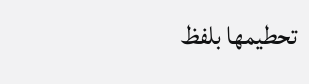تحطيمها بلفظ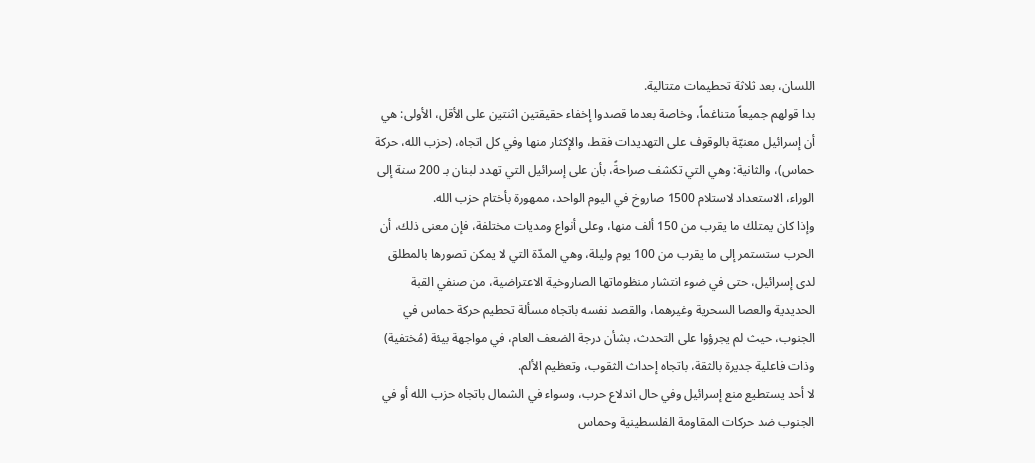اللسان، بعد ثلاثة تحطيمات متتالية.
بدا قولهم جميعاً متناغماً، وخاصة بعدما قصدوا إخفاء حقيقتين اثنتين على الأقل، الأولى: هي أن إسرائيل معنيّة بالوقوف على التهديدات فقط، والإكثار منها وفي كل اتجاه، (حزب الله، حركة حماس)، والثانية: وهي التي تكشف صراحةً، بأن على إسرائيل التي تهدد لبنان بـ 200 سنة إلى الوراء، الاستعداد لاستلام 1500 صاروخ في اليوم الواحد، ممهورة بأختام حزب الله.
وإذا كان يمتلك ما يقرب من 150 ألف منها، وعلى أنواع ومديات مختلفة، فإن معنى ذلك، أن الحرب ستستمر إلى ما يقرب من 100 يوم وليلة، وهي المدّة التي لا يمكن تصورها بالمطلق لدى إسرائيل، حتى في ضوء انتشار منظوماتها الصاروخية الاعتراضية، من صنفي القبة الحديدية والعصا السحرية وغيرهما، والقصد نفسه باتجاه مسألة تحطيم حركة حماس في الجنوب، حيث لم يجرؤوا على التحدث، بشأن درجة الضعف العام، في مواجهة بيئة (مُختفية) وذات فاعلية جديرة بالثقة، باتجاه إحداث الثقوب، وتعظيم الألم.
لا أحد يستطيع منع إسرائيل وفي حال اندلاع حرب، وسواء في الشمال باتجاه حزب الله أو في الجنوب ضد حركات المقاومة الفلسطينية وحماس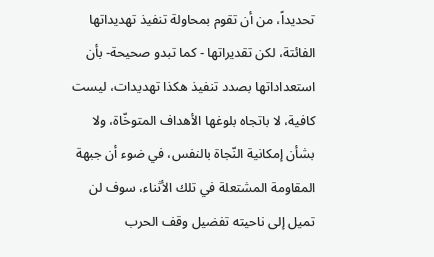تحديداً، من أن تقوم بمحاولة تنفيذ تهديداتها الفائتة، لكن تقديراتها - كما تبدو صحيحة- بأن استعداداتها بصدد تنفيذ هكذا تهديدات، ليست كافية، لا باتجاه بلوغها الأهداف المتوخّاة، ولا بشأن إمكانية النّجاة بالنفس، في ضوء أن جبهة المقاومة المشتعلة في تلك الأثناء، سوف لن تميل إلى ناحيته تفضيل وقف الحرب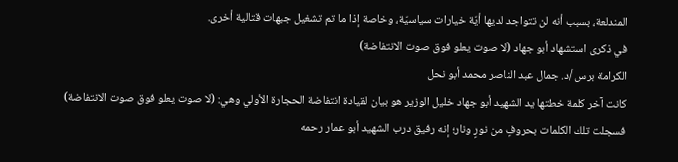المندلعة، بسبب أنه لن تتواجد لديها أيّة خيارات سياسيّة، وخاصة إذا ما تم تشغيل جبهات قتالية أخرى.
في ذكرى استشهاد أبو جهاد (لا صوت يعلو فوق صوت الانتفاضة)
الكرامة برس /د. جمال عبد الناصر محمد أبو نحل
كانت آخر كلمة خطتها يد الشهيد أبو جهاد خليل الوزير هو بيان لقيادة انتفاضة الحجارة الأولي وهي: (لا صوت يعلو فوق صوت الانتفاضة) فسجلت تلك الكلمات بحروفٍ من نورٍ ونار؛ إنه رفيق درب الشهيد أبو عمار رحمه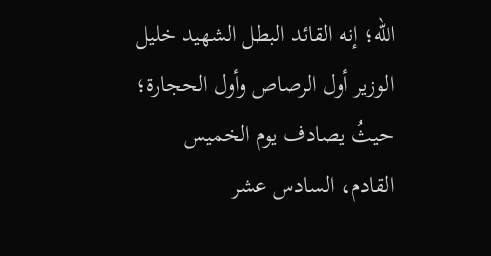الله؛ إنه القائد البطل الشهيد خليل الوزير أول الرصاص وأول الحجارة؛ حيثُ يصادف يوم الخميس القادم، السادس عشر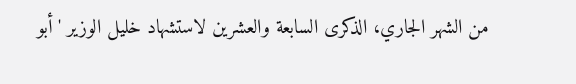من الشهر الجاري، الذكرى السابعة والعشرين لاستشهاد خليل الوزير 'أبو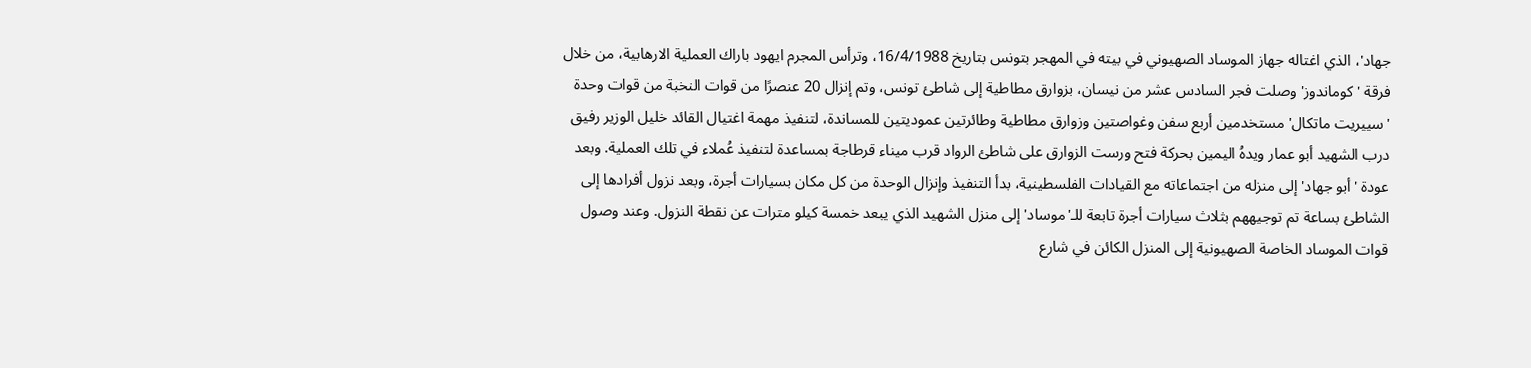جهاد'، الذي اغتاله جهاز الموساد الصهيوني في بيته في المهجر بتونس بتاريخ 16/4/1988، وترأس المجرم ايهود باراك العملية الارهابية، من خلال فرقة 'كوماندوز' وصلت فجر السادس عشر من نيسان، بزوارق مطاطية إلى شاطئ تونس، وتم إنزال 20 عنصرًا من قوات النخبة من قوات وحدة 'سييريت ماتكال' مستخدمين أربع سفن وغواصتين وزوارق مطاطية وطائرتين عموديتين للمساندة، لتنفيذ مهمة اغتيال القائد خليل الوزير رفيق درب الشهيد أبو عمار ويدهُ اليمين بحركة فتح ورست الزوارق على شاطئ الرواد قرب ميناء قرطاجة بمساعدة لتنفيذ عُملاء في تلك العملية. وبعد عودة 'أبو جهاد' إلى منزله من اجتماعاته مع القيادات الفلسطينية، بدأ التنفيذ وإنزال الوحدة من كل مكان بسيارات أجرة، وبعد نزول أفرادها إلى الشاطئ بساعة تم توجيههم بثلاث سيارات أجرة تابعة للـ'موساد' إلى منزل الشهيد الذي يبعد خمسة كيلو مترات عن نقطة النزول. وعند وصول قوات الموساد الخاصة الصهيونية إلى المنزل الكائن في شارع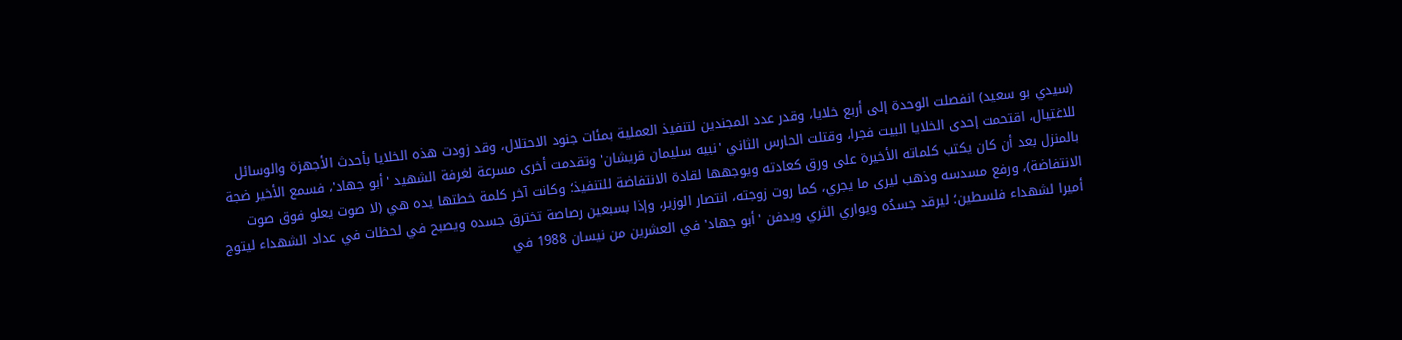(سيدي بو سعيد) انفصلت الوحدة إلى أربع خلايا، وقدر عدد المجندين لتنفيذ العملية بمئات جنود الاحتلال، وقد زودت هذه الخلايا بأحدث الأجهزة والوسائل للاغتيال، اقتحمت إحدى الخلايا البيت فجرا، وقتلت الحارس الثاني 'نبيه سليمان قريشان' وتقدمت أخرى مسرعة لغرفة الشهيد 'أبو جهاد'، فسمع الأخير ضجة بالمنزل بعد أن كان يكتب كلماته الأخيرة على ورق كعادته ويوجهها لقادة الانتفاضة للتنفيذ؛ وكانت آخر كلمة خطتها يده هي (لا صوت يعلو فوق صوت الانتفاضة)، ورفع مسدسه وذهب ليرى ما يجري، كما روت زوجته، انتصار الوزير، وإذا بسبعين رصاصة تخترق جسده ويصبح في لحظات في عداد الشهداء ليتوج أميرا لشهداء فلسطين؛ ليرقد جسدُه ويواري الثري ويدفن 'أبو جهاد' في العشرين من نيسان 1988 في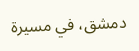دمشق، في مسيرة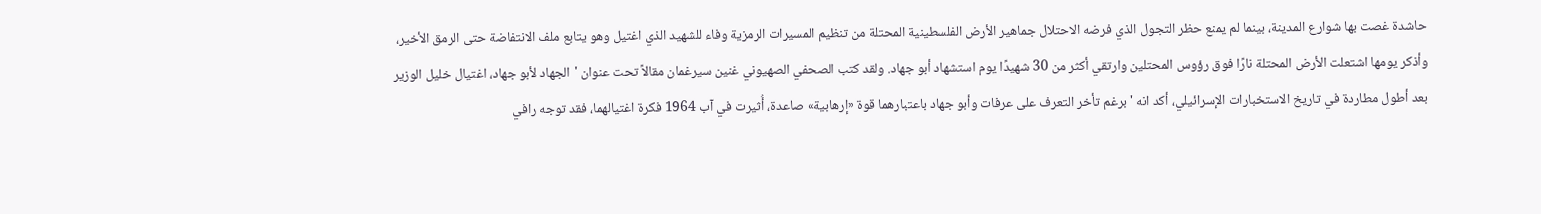حاشدة غصت بها شوارع المدينة، بينما لم يمنع حظر التجول الذي فرضه الاحتلال جماهير الأرض الفلسطينية المحتلة من تنظيم المسيرات الرمزية وفاء للشهيد الذي اغتيل وهو يتابع ملف الانتفاضة حتى الرمق الأخير، وأذكر يومها اشتعلت الأرض المحتلة نارًا فوق رؤوس المحتلين وارتقي أكثر من 30 شهيدًا يوم استشهاد أبو جهاد. ولقد كتب الصحفي الصهيوني غنين سيرغمان مقالاً تحت عنوان 'الجهاد لأبو جهاد، اغتيال خليل الوزير بعد أطول مطاردة في تاريخ الاستخبارات الإسرائيلي، أكد انه 'برغم تأخر التعرف على عرفات وأبو جهاد باعتبارهما قوة «إرهابية» صاعدة، أُثيرت في آب 1964 فكرة اغتيالهما، فقد توجه رافي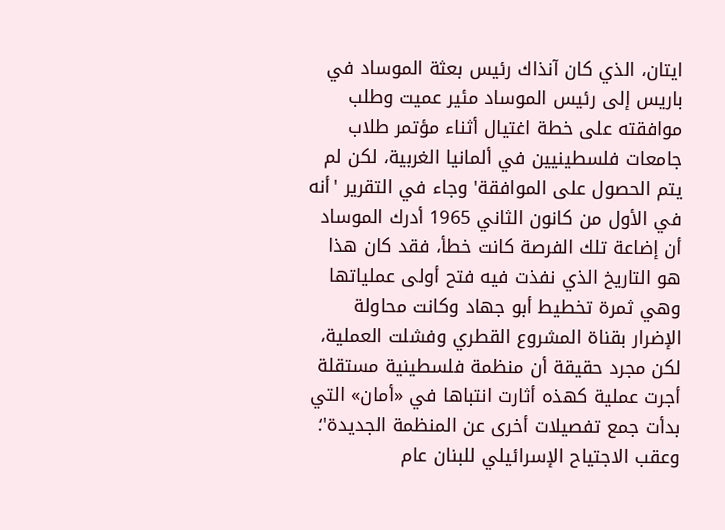ايتان، الذي كان آنذاك رئيس بعثة الموساد في باريس إلى رئيس الموساد مئير عميت وطلب موافقته على خطة اغتيال أثناء مؤتمر طلاب جامعات فلسطينيين في ألمانيا الغربية، لكن لم يتم الحصول على الموافقة' وجاء في التقرير 'أنه في الأول من كانون الثاني 1965 أدرك الموساد أن إضاعة تلك الفرصة كانت خطأ، فقد كان هذا هو التاريخ الذي نفذت فيه فتح أولى عملياتها وهي ثمرة تخطيط أبو جهاد وكانت محاولة الإضرار بقناة المشروع القطري وفشلت العملية، لكن مجرد حقيقة أن منظمة فلسطينية مستقلة أجرت عملية كهذه أثارت انتباها في «أمان» التي بدأت جمع تفصيلات أخرى عن المنظمة الجديدة'؛ وعقب الاجتياح الإسرائيلي للبنان عام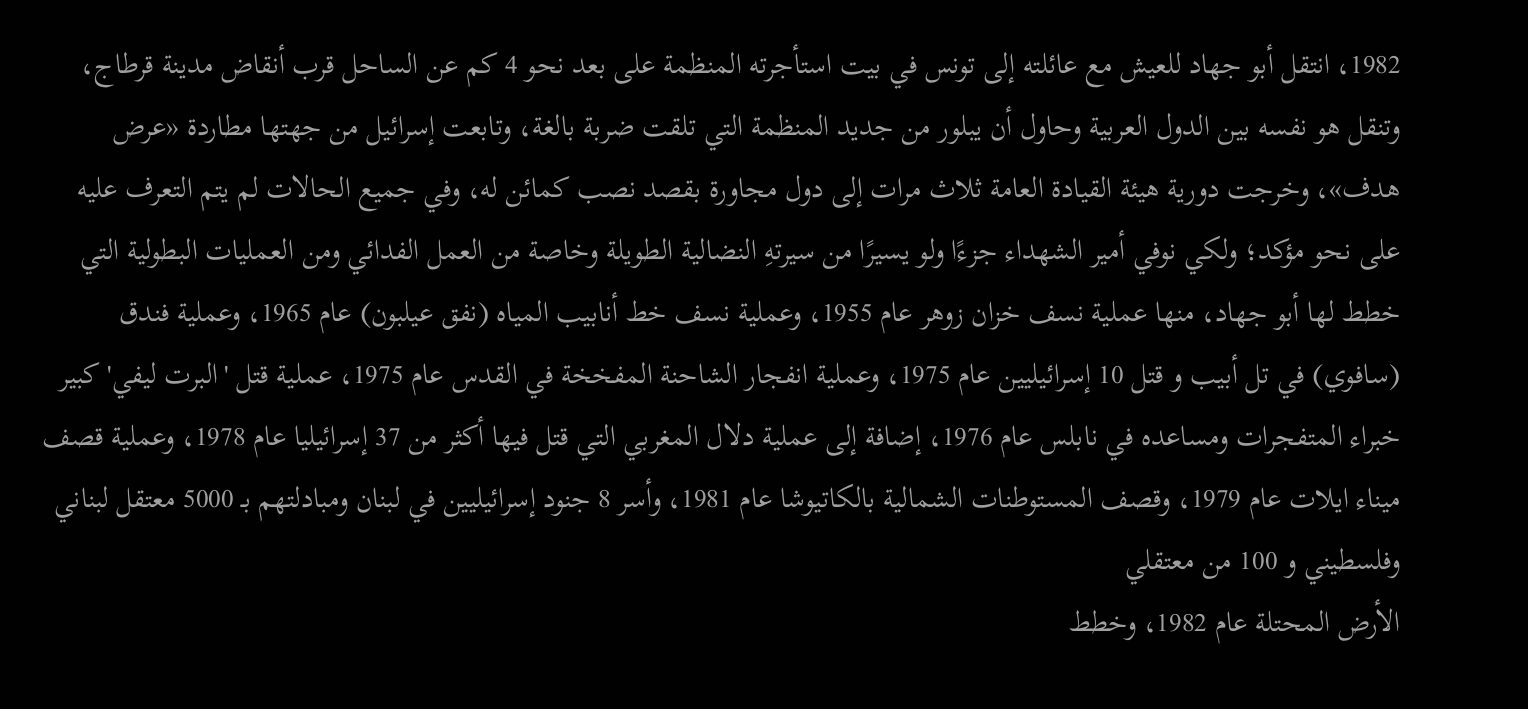1982، انتقل أبو جهاد للعيش مع عائلته إلى تونس في بيت استأجرته المنظمة على بعد نحو 4 كم عن الساحل قرب أنقاض مدينة قرطاج، وتنقل هو نفسه بين الدول العربية وحاول أن يبلور من جديد المنظمة التي تلقت ضربة بالغة، وتابعت إسرائيل من جهتها مطاردة «عرض هدف»، وخرجت دورية هيئة القيادة العامة ثلاث مرات إلى دول مجاورة بقصد نصب كمائن له، وفي جميع الحالات لم يتم التعرف عليه على نحو مؤكد؛ ولكي نوفي أمير الشهداء جزءًا ولو يسيرًا من سيرتهِ النضالية الطويلة وخاصة من العمل الفدائي ومن العمليات البطولية التي خطط لها أبو جهاد، منها عملية نسف خزان زوهر عام 1955، وعملية نسف خط أنابيب المياه (نفق عيلبون) عام 1965، وعملية فندق (سافوي) في تل أبيب و قتل 10 إسرائيليين عام 1975، وعملية انفجار الشاحنة المفخخة في القدس عام 1975، عملية قتل 'البرت ليفي' كبير خبراء المتفجرات ومساعده في نابلس عام 1976، إضافة إلى عملية دلال المغربي التي قتل فيها أكثر من 37 إسرائيليا عام 1978، وعملية قصف ميناء ايلات عام 1979، وقصف المستوطنات الشمالية بالكاتيوشا عام 1981، وأسر 8 جنود إسرائيليين في لبنان ومبادلتهم بـ 5000 معتقل لبناني وفلسطيني و 100 من معتقلي
الأرض المحتلة عام 1982، وخطط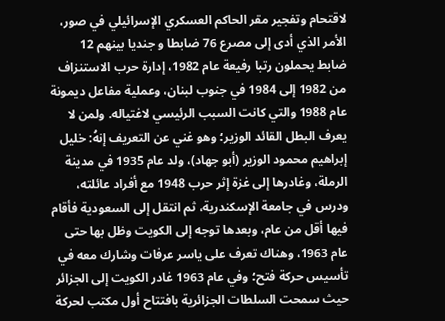لاقتحام وتفجير مقر الحاكم العسكري الإسرائيلي في صور، الأمر الذي أدى إلى مصرع 76 ضابطا و جنديا بينهم 12 ضابط يحملون رتبا رفيعة عام 1982، إدارة حرب الاستنزاف من 1982 إلى 1984 في جنوب لبنان، وعملية مفاعل ديمونة عام 1988 والتي كانت السبب الرئيسي لاغتياله. ولمن لا يعرف البطل القائد الوزير؛ وهو غني عن التعريف إنهُ: خليل إبراهيم محمود الوزير (أبو جهاد)، ولد عام 1935 في مدينة الرملة، وغادرها إلى غزة إثر حرب 1948 مع أفراد عائلته، ودرس في جامعة الإسكندرية، ثم انتقل إلى السعودية فأقام فيها أقل من عام، وبعدها توجه إلى الكويت وظل بها حتى عام 1963، وهناك تعرف على ياسر عرفات وشارك معه في تأسيس حركة فتح؛ وفي عام 1963 غادر الكويت إلى الجزائر حيث سمحت السلطات الجزائرية بافتتاح أول مكتب لحركة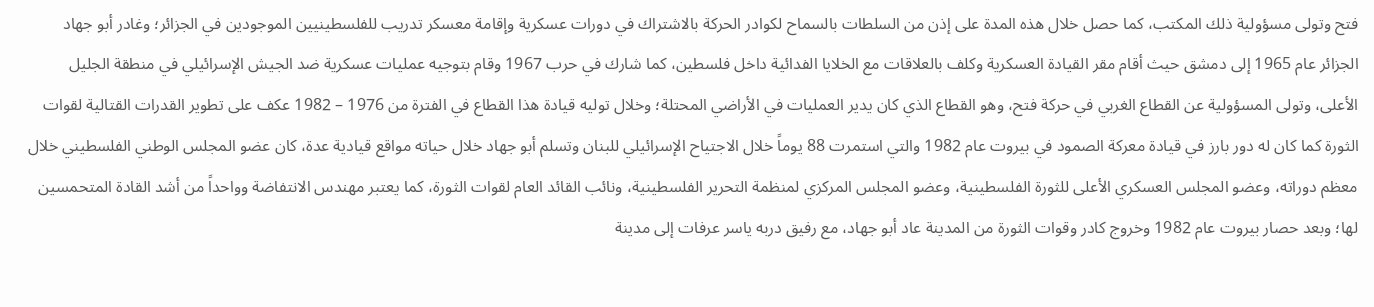فتح وتولى مسؤولية ذلك المكتب، كما حصل خلال هذه المدة على إذن من السلطات بالسماح لكوادر الحركة بالاشتراك في دورات عسكرية وإقامة معسكر تدريب للفلسطينيين الموجودين في الجزائر؛ وغادر أبو جهاد الجزائر عام 1965 إلى دمشق حيث أقام مقر القيادة العسكرية وكلف بالعلاقات مع الخلايا الفدائية داخل فلسطين، كما شارك في حرب 1967 وقام بتوجيه عمليات عسكرية ضد الجيش الإسرائيلي في منطقة الجليل الأعلى، وتولى المسؤولية عن القطاع الغربي في حركة فتح، وهو القطاع الذي كان يدير العمليات في الأراضي المحتلة؛ وخلال توليه قيادة هذا القطاع في الفترة من 1976 – 1982 عكف على تطوير القدرات القتالية لقوات الثورة كما كان له دور بارز في قيادة معركة الصمود في بيروت عام 1982 والتي استمرت 88 يوماً خلال الاجتياح الإسرائيلي للبنان وتسلم أبو جهاد خلال حياته مواقع قيادية عدة، كان عضو المجلس الوطني الفلسطيني خلال معظم دوراته، وعضو المجلس العسكري الأعلى للثورة الفلسطينية، وعضو المجلس المركزي لمنظمة التحرير الفلسطينية، ونائب القائد العام لقوات الثورة، كما يعتبر مهندس الانتفاضة وواحداً من أشد القادة المتحمسين لها؛ وبعد حصار بيروت عام 1982 وخروج كادر وقوات الثورة من المدينة عاد أبو جهاد، مع رفيق دربه ياسر عرفات إلى مدينة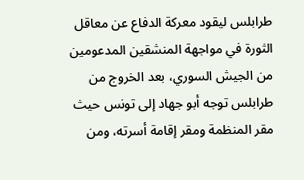طرابلس ليقود معركة الدفاع عن معاقل الثورة في مواجهة المنشقين المدعومين من الجيش السوري، بعد الخروج من طرابلس توجه أبو جهاد إلى تونس حيث مقر المنظمة ومقر إقامة أسرته، ومن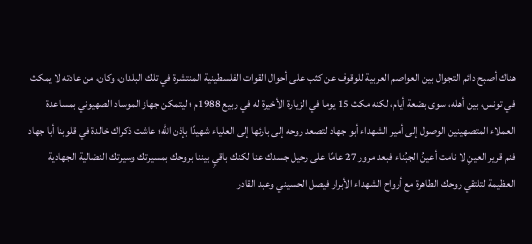هناك أصبح دائم التجوال بين العواصم العربية للوقوف عن كثب على أحوال القوات الفلسطينية المنتشرة في تلك البلدان، وكان، من عادته لا يمكث في تونس، بين أهله، سوى بضعة أيام، لكنه مكث 15 يوما في الزيارة الأخيرة له في ربيع 1988م ؛ ليتمكن جهاز الموساد الصهيوني بمساعدة العملاء المتصهينين الوصول إلى أمير الشهداء أبو جهاد لتصعد روحه إلى بارئها إلى العلياء شهيدًا بإذن الله؛ عاشت ذكراك خالدة في قلوبنا أبا جهاد فنم قرير العينِ لا نامت أعينُ الجبُناء فبعد مرور 27 عامًا على رحيل جسدك عنا لكنك باقيِ بيننا بروحك بمسيرتك وسيرتك النضالية الجهادية العظيمة لتلتقي روحك الطاهرة مع أرواح الشهداء الأبرار فيصل الحسيني وعبد القادر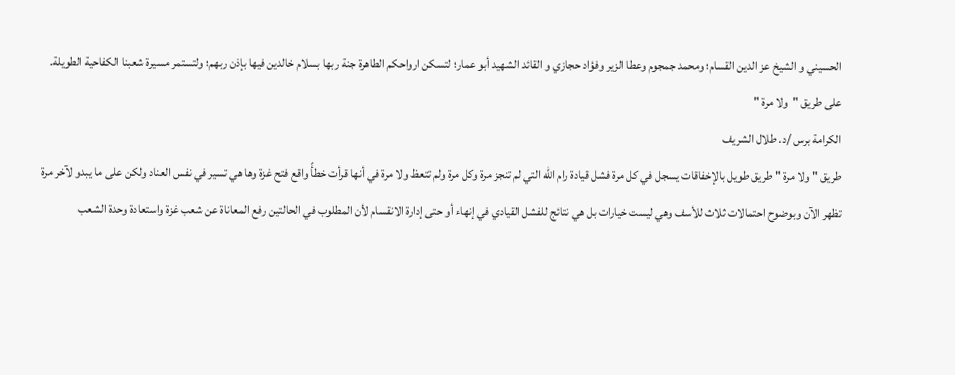الحسيني و الشيخ عز الدين القسام؛ ومحمد جمجوم وعطا الزير وفؤاد حجازي و القائد الشهيد أبو عمار؛ لتسكن ارواحكم الطاهرة جنة ربها بسلام خالدين فيها بإذن ربهم؛ ولتستمر مسيرة شعبنا الكفاحية الطويلة.
على طريق "ولا مرة "
الكرامة برس /د. طلال الشريف
طريق " ولا مرة " طريق طويل بالإخفاقات يسجل في كل مرة فشل قيادة رام الله التي لم تنجز مرة وكل مرة ولم تتعظ ولا مرة في أنها قرأت خطأً واقع فتح غزة وها هي تسير في نفس العناد ولكن على ما يبدو لآخر مرة
تظهر الآن وبوضوح احتمالات ثلاث للأسف وهي ليست خيارات بل هي نتائج للفشل القيادي في إنهاء أو حتى إدارة الانقسام لأن المطلوب في الحالتين رفع المعاناة عن شعب غزة واستعادة وحدة الشعب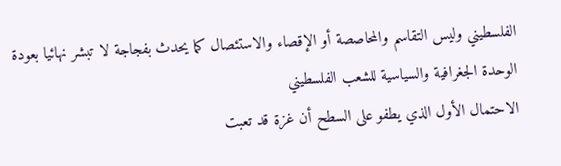الفلسطيني وليس التقاسم والمحاصصة أو الإقصاء والاستئصال كما يحدث بفجاجة لا تبشر نهائيا بعودة الوحدة الجغرافية والسياسية للشعب الفلسطيني
الاحتمال الأول الذي يطفو على السطح أن غزة قد تعبت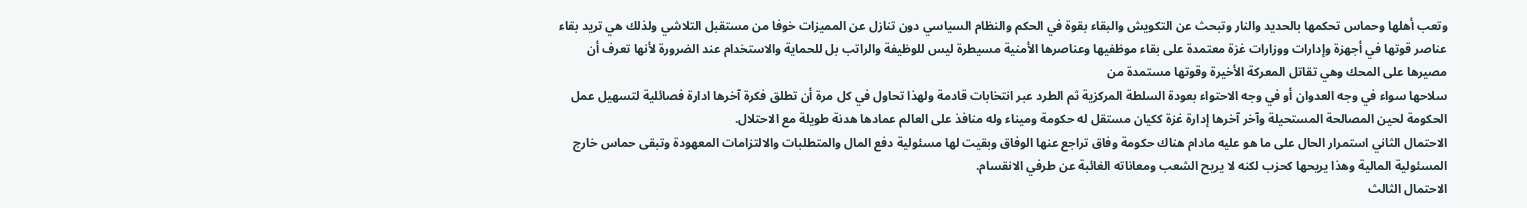وتعب أهلها وحماس تحكمها بالحديد والنار وتبحث عن التكويش والبقاء بقوة في الحكم والنظام السياسي دون تنازل عن المميزات خوفا من مستقبل التلاشي ولذلك هي تريد بقاء عناصر قوتها في أجهزة وإدارات ووزارات غزة معتمدة على بقاء موظفيها وعناصرها الأمنية مسيطرة ليس للوظيفة والراتب بل للحماية والاستخدام عند الضرورة لأنها تعرف أن مصيرها على المحك وهي تقاتل المعركة الأخيرة وقوتها مستمدة من
سلاحها سواء في وجه العدوان أو في وجه الاحتواء بعودة السلطة المركزية ثم الطرد عبر انتخابات قادمة ولهذا تحاول في كل مرة أن تطلق فكرة آخرها ادارة فصائلية لتسهيل عمل الحكومة لحين المصالحة المستحيلة وآخر آخرها إدارة غزة ككيان مستقل له حكومة وميناء وله منافذ على العالم عمادها هدنة طويلة مع الاحتلال.
الاحتمال الثاني استمرار الحال على ما هو عليه مادام هناك حكومة وفاق تراجع عنها الوفاق وبقيت لها مسئولية دفع المال والمتطلبات والالتزامات المعهودة وتبقى حماس خارج المسئولية المالية وهذا يريحها كحزب لكنه لا يريح الشعب ومعاناته الغائبة عن طرفي الانقسام.
الاحتمال الثالث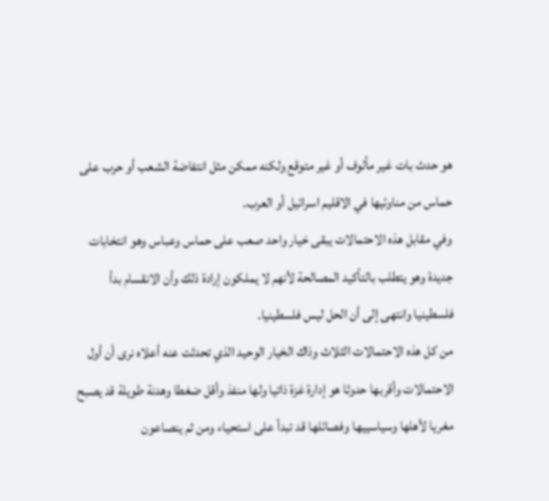هو حدث بات غير مألوف أو غير متوقع ولكنه ممكن مثل انتفاضة الشعب أو حرب على حماس من مناوئيها في الاقليم اسرائيل أو العرب.
وفي مقابل هذه الاحتمالات يبقى خيار واحد صعب على حماس وعباس وهو انتخابات جديدة وهو يتطلب بالتأكيد المصالحة لأنهم لا يملكون إرادة ذلك وأن الانقسام بدأ فلسطينيا وانتهى إلى أن الحل ليس فلسطينيا.
من كل هذه الاحتمالات الثلاث وذاك الخيار الوحيد الذي تحدثت عنه أعلاه نرى أن أول الاحتمالات وأقربها حدوثا هو إدارة غزة ذاتيا ولها منفذ وأقل ضغطا وهدنة طويلة قد يصبح مغريا لأهلها وسياسييها وفصائلها قد تبدأ على استحياء ومن ثم ينصاعون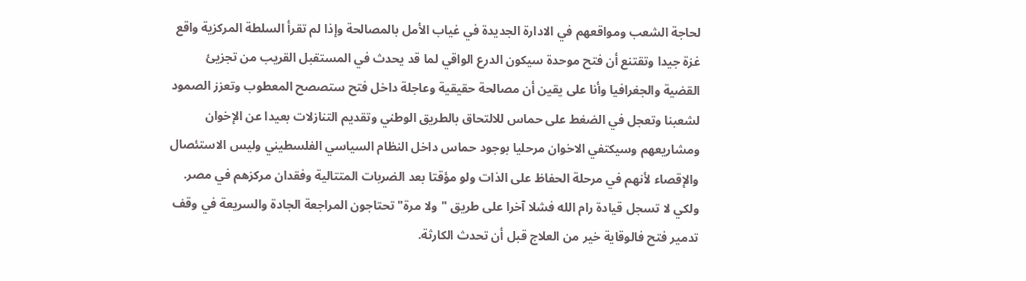لحاجة الشعب ومواقعهم في الادارة الجديدة في غياب الأمل بالمصالحة وإذا لم تقرأ السلطة المركزية واقع غزة جيدا وتقتنع أن فتح موحدة سيكون الدرع الواقي لما قد يحدث في المستقبل القريب من تجزيئ القضية والجغرافيا وأنا على يقين أن مصالحة حقيقية وعاجلة داخل فتح ستصصح المعطوب وتعزز الصمود لشعبنا وتعجل في الضغط على حماس للالتحاق بالطريق الوطني وتقديم التنازلات بعيدا عن الإخوان ومشاريعهم وسيكتفي الاخوان مرحليا بوجود حماس داخل النظام السياسي الفلسطيني وليس الاستئصال والإقصاء لأنهم في مرحلة الحفاظ على الذات ولو مؤقتا بعد الضربات المتتالية وفقدان مركزهم في مصر.
ولكي لا تسجل قيادة رام الله فشلا آخرا على طريق "ولا مرة" تحتاجون المراجعة الجادة والسريعة في وقف تدمير فتح فالوقاية خير من العلاج قبل أن تحدث الكارثة.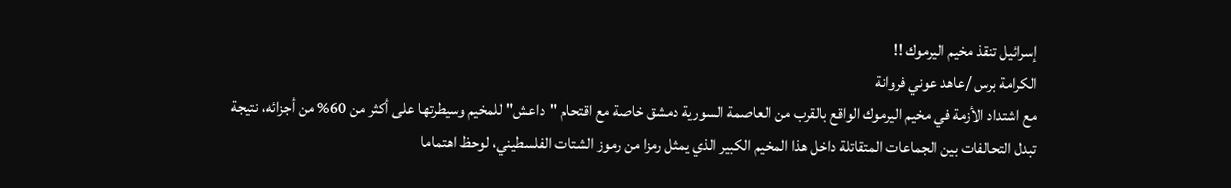إسرائيل تنقذ مخيم اليرموك !!
الكرامة برس /عاهد عوني فروانة
مع اشتداد الأزمة في مخيم اليرموك الواقع بالقرب من العاصمة السورية دمشق خاصة مع اقتحام "داعش" للمخيم وسيطرتها على أكثر من 60% من أجزائه، نتيجة تبدل التحالفات بين الجماعات المتقاتلة داخل هذا المخيم الكبير الذي يمثل رمزا من رموز الشتات الفلسطيني، لوحظ اهتماما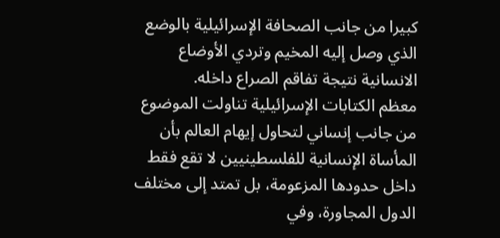كبيرا من جانب الصحافة الإسرائيلية بالوضع الذي وصل إليه المخيم وتردي الأوضاع الانسانية نتيجة تفاقم الصراع داخله.
معظم الكتابات الإسرائيلية تناولت الموضوع من جانب إنساني لتحاول إيهام العالم بأن المأساة الإنسانية للفلسطينيين لا تقع فقط داخل حدودها المزعومة، بل تمتد إلى مختلف الدول المجاورة، وفي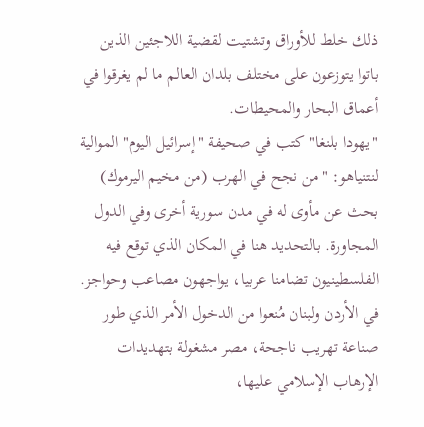ذلك خلط للأوراق وتشتيت لقضية اللاجئين الذين باتوا يتوزعون على مختلف بلدان العالم ما لم يغرقوا في أعماق البحار والمحيطات.
"يهودا بلنغا" كتب في صحيفة "إسرائيل اليوم" الموالية لنتنياهو: "من نجح في الهرب (من مخيم اليرموك) بحث عن مأوى له في مدن سورية أخرى وفي الدول المجاورة. بالتحديد هنا في المكان الذي توقع فيه الفلسطينيون تضامنا عربيا، يواجهون مصاعب وحواجز. في الأردن ولبنان مُنعوا من الدخول الأمر الذي طور صناعة تهريب ناجحة، مصر مشغولة بتهديدات الإرهاب الإسلامي عليها،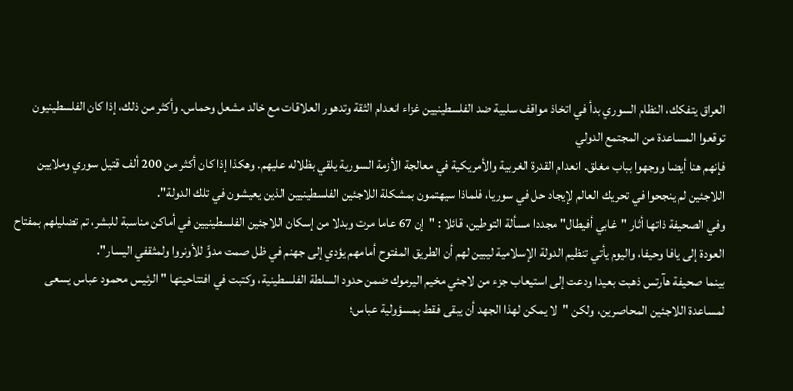العراق يتفكك، النظام السوري بدأ في اتخاذ مواقف سلبية ضد الفلسطينيين غزاء انعدام الثقة وتدهور العلاقات مع خالد مشعل وحماس. وأكثر من ذلك، إذا كان الفلسطينيون توقعوا المساعدة من المجتمع الدولي
فإنهم هنا أيضا ووجهوا بباب مغلق. انعدام القدرة الغربية والأمريكية في معالجة الأزمة السورية يلقي بظلاله عليهم. وهكذا إذا كان أكثر من 200 ألف قتيل سوري وملايين اللاجئين لم ينجحوا في تحريك العالم لإيجاد حل في سوريا، فلماذا سيهتمون بمشكلة اللاجئين الفلسطينيين الذين يعيشون في تلك الدولة".
وفي الصحيفة ذاتها أثار "غابي أفيطال" مجددا مسألة التوطين، قائلا : "إن 67 عاما مرت وبدلا من إسكان اللاجئين الفلسطينيين في أماكن مناسبة للبشر، تم تضليلهم بمفتاح العودة إلى يافا وحيفا، واليوم يأتي تنظيم الدولة الإسلامية ليبين لهم أن الطريق المفتوح أمامهم يؤدي إلى جهنم في ظل صمت مدوٍّ للأونروا ولمثقفي اليسار".
بينما صحيفة هآرتس ذهبت بعيدا ودعت إلى استيعاب جزء من لاجئي مخيم اليرموك ضمن حدود السلطة الفلسطينية، وكتبت في افتتاحيتها " الرئيس محمود عباس يسعى لمساعدة اللاجئين المحاصرين، ولكن "لا يمكن لهذا الجهد أن يبقى فقط بمسؤولية عباس؛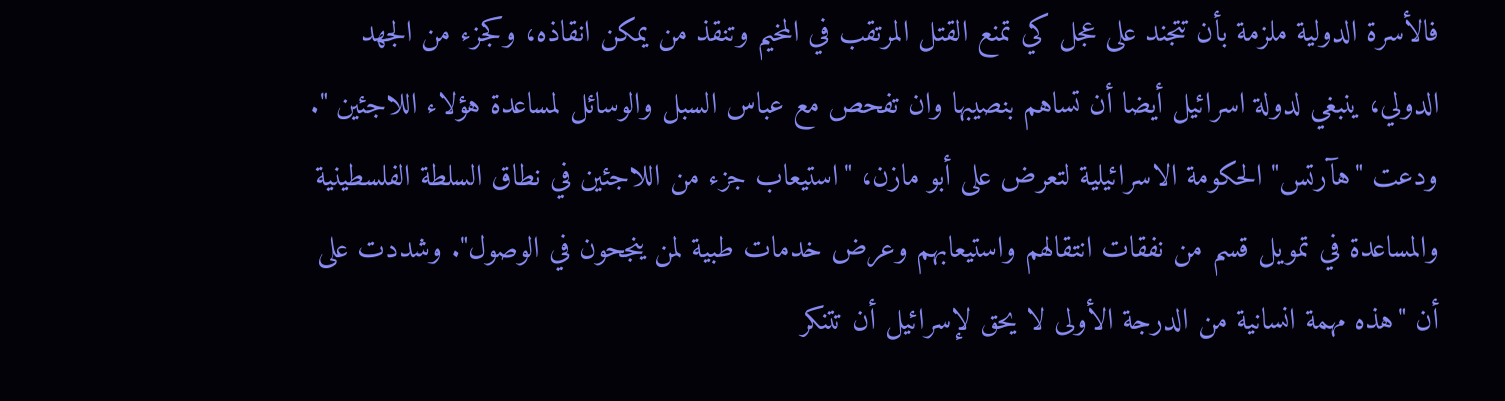فالأسرة الدولية ملزمة بأن تتجند على عجل كي تمنع القتل المرتقب في المخيم وتنقذ من يمكن انقاذه، وكجزء من الجهد الدولي، ينبغي لدولة اسرائيل أيضا أن تساهم بنصيبها وان تفحص مع عباس السبل والوسائل لمساعدة هؤلاء اللاجئين ".
ودعت "هآرتس" الحكومة الاسرائيلية لتعرض على أبو مازن، "استيعاب جزء من اللاجئين في نطاق السلطة الفلسطينية والمساعدة في تمويل قسم من نفقات انتقالهم واستيعابهم وعرض خدمات طبية لمن ينجحون في الوصول". وشددت على أن "هذه مهمة انسانية من الدرجة الأولى لا يحق لإسرائيل أن تتنكر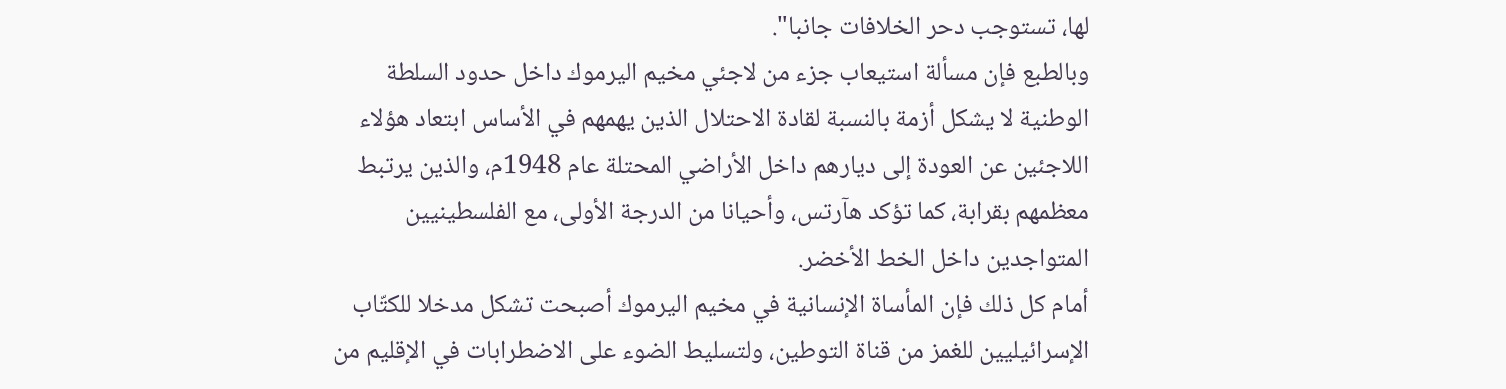لها، تستوجب دحر الخلافات جانبا".
وبالطبع فإن مسألة استيعاب جزء من لاجئي مخيم اليرموك داخل حدود السلطة الوطنية لا يشكل أزمة بالنسبة لقادة الاحتلال الذين يهمهم في الأساس ابتعاد هؤلاء اللاجئين عن العودة إلى ديارهم داخل الأراضي المحتلة عام 1948م، والذين يرتبط معظمهم بقرابة، كما تؤكد هآرتس، وأحيانا من الدرجة الأولى، مع الفلسطينيين المتواجدين داخل الخط الأخضر.
أمام كل ذلك فإن المأساة الإنسانية في مخيم اليرموك أصبحت تشكل مدخلا للكتّاب الإسرائيليين للغمز من قناة التوطين، ولتسليط الضوء على الاضطرابات في الإقليم من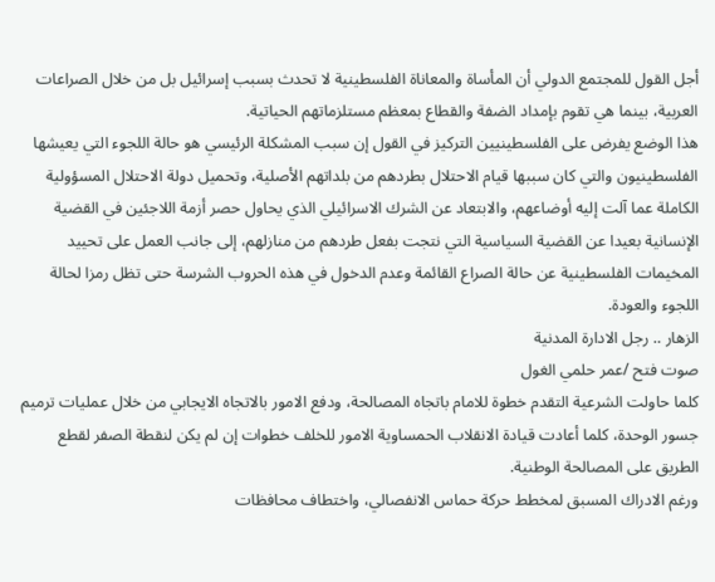أجل القول للمجتمع الدولي أن المأساة والمعاناة الفلسطينية لا تحدث بسبب إسرائيل بل من خلال الصراعات العربية، بينما هي تقوم بإمداد الضفة والقطاع بمعظم مستلزماتهم الحياتية.
هذا الوضع يفرض على الفلسطينيين التركيز في القول إن سبب المشكلة الرئيسي هو حالة اللجوء التي يعيشها الفلسطينيون والتي كان سببها قيام الاحتلال بطردهم من بلداتهم الأصلية، وتحميل دولة الاحتلال المسؤولية الكاملة عما آلت إليه أوضاعهم، والابتعاد عن الشرك الاسرائيلي الذي يحاول حصر أزمة اللاجئين في القضية الإنسانية بعيدا عن القضية السياسية التي نتجت بفعل طردهم من منازلهم، إلى جانب العمل على تحييد المخيمات الفلسطينية عن حالة الصراع القائمة وعدم الدخول في هذه الحروب الشرسة حتى تظل رمزا لحالة اللجوء والعودة.
الزهار .. رجل الادارة المدنية
صوت فتح /عمر حلمي الغول
كلما حاولت الشرعية التقدم خطوة للامام باتجاه المصالحة، ودفع الامور بالاتجاه الايجابي من خلال عمليات ترميم جسور الوحدة، كلما أعادت قيادة الانقلاب الحمساوية الامور للخلف خطوات إن لم يكن لنقطة الصفر لقطع الطريق على المصالحة الوطنية.
ورغم الادراك المسبق لمخطط حركة حماس الانفصالي، واختطاف محافظات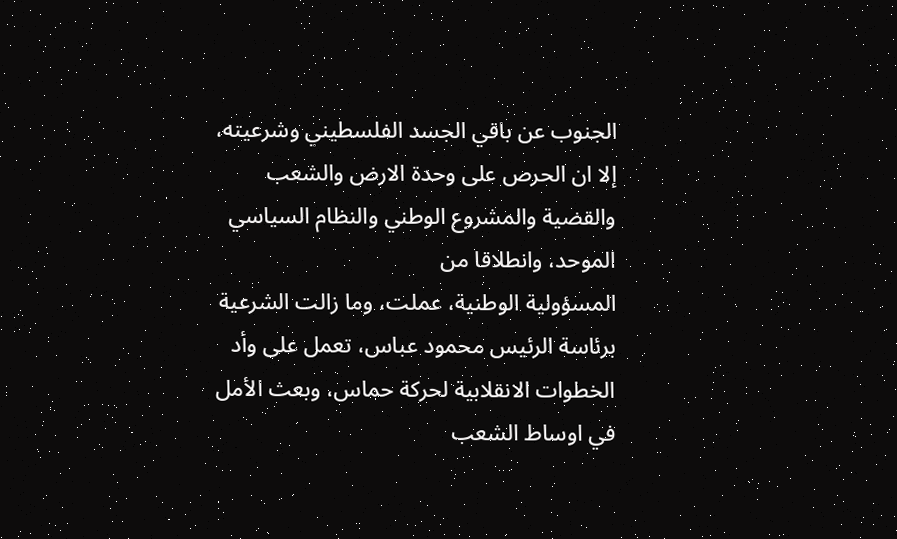الجنوب عن باقي الجسد الفلسطيني وشرعيته، إلا ان الحرص على وحدة الارض والشعب والقضية والمشروع الوطني والنظام السياسي الموحد، وانطلاقا من
المسؤولية الوطنية، عملت، وما زالت الشرعية برئاسة الرئيس محمود عباس، تعمل على وأد الخطوات الانقلابية لحركة حماس، وبعث الأمل في اوساط الشعب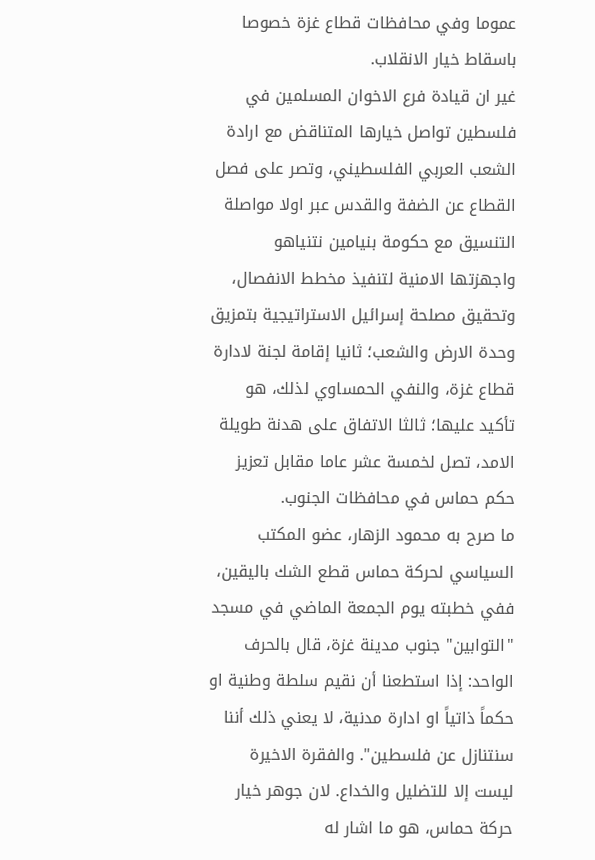عموما وفي محافظات قطاع غزة خصوصا باسقاط خيار الانقلاب.
غير ان قيادة فرع الاخوان المسلمين في فلسطين تواصل خيارها المتناقض مع ارادة الشعب العربي الفلسطيني، وتصر على فصل القطاع عن الضفة والقدس عبر اولا مواصلة التنسيق مع حكومة بنيامين نتنياهو واجهزتها الامنية لتنفيذ مخطط الانفصال، وتحقيق مصلحة إسرائيل الاستراتيجية بتمزيق وحدة الارض والشعب؛ ثانيا إقامة لجنة لادارة قطاع غزة، والنفي الحمساوي لذلك، هو تأكيد عليها؛ ثالثا الاتفاق على هدنة طويلة الامد، تصل لخمسة عشر عاما مقابل تعزيز حكم حماس في محافظات الجنوب.
ما صرح به محمود الزهار، عضو المكتب السياسي لحركة حماس قطع الشك باليقين، ففي خطبته يوم الجمعة الماضي في مسجد "التوابين" جنوب مدينة غزة، قال بالحرف الواحد: إذا استطعنا أن نقيم سلطة وطنية او حكماً ذاتياً او ادارة مدنية، لا يعني ذلك أننا سنتنازل عن فلسطين". والفقرة الاخيرة ليست إلا للتضليل والخداع. لان جوهر خيار حركة حماس، هو ما اشار له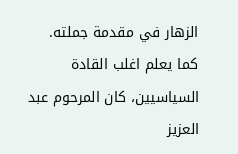الزهار في مقدمة جملته.
كما يعلم اغلب القادة السياسيين، كان المرحوم عبد العزيز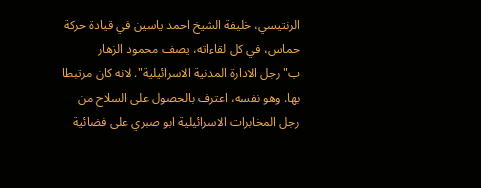الرنتيسي، خليفة الشيخ احمد ياسين في قيادة حركة حماس، في كل لقاءاته، يصف محمود الزهار ب"رجل الادارة المدنية الاسرائيلية". لانه كان مرتبطا بها. وهو نفسه، اعترف بالحصول على السلاح من رجل المخابرات الاسرائيلية ابو صبري على فضائية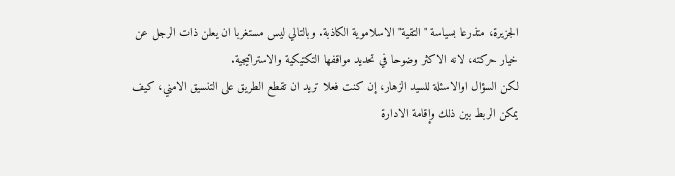الجزيرة، متذرعا بسياسة "التقية" الاسلاموية الكاذبة. وبالتالي ليس مستغربا ان يعلن ذات الرجل عن خيار حركته، لانه الاكثر وضوحا في تحديد مواقفها التكتيكية والاستراتيجية.
لكن السؤال اوالاسئلة للسيد الزهار، إن كنت فعلا تريد ان تقطع الطريق على التنسيق الامني، كيف يمكن الربط بين ذلك وإقامة الادارة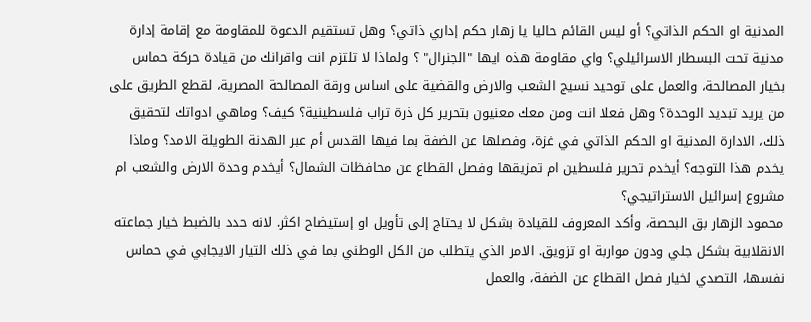المدنية او الحكم الذاتي؟ أو ليس القائم حاليا يا زهار حكم إداري ذاتي؟ وهل تستقيم الدعوة للمقاومة مع إقامة إدارة مدنية تحت البسطار الاسرائيلي؟ واي مقاومة هذه ايها "الجنرال" ؟ ولماذا لا تلتزم انت واقرانك من قيادة حركة حماس بخيار المصالحة، والعمل على توحيد نسيج الشعب والارض والقضية على اساس ورقة المصالحة المصرية، لقطع الطريق على من يريد تبديد الوحدة؟ وهل فعلا انت ومن معك معنيون بتحرير كل ذرة تراب فلسطينية؟ كيف؟ وماهي ادواتك لتحقيق ذلك، الادارة المدنية او الحكم الذاتي في غزة، وفصلها عن الضفة بما فيها القدس أم عبر الهدنة الطويلة الامد؟ وماذا يخدم هذا التوجه؟ أيخدم تحرير فلسطين ام تمزيقها وفصل القطاع عن محافظات الشمال؟ أيخدم وحدة الارض والشعب ام مشروع إسرائيل الاستراتيجي؟
محمود الزهار بق البحصة، وأكد المعروف للقيادة بشكل لا يحتاج إلى تأويل او إستيضاح اكثر. لانه حدد بالضبط خيار جماعته الانقلابية بشكل جلي ودون مواربة او تزويق. الامر الذي يتطلب من الكل الوطني بما في ذلك التيار الايجابي في حماس نفسها، التصدي لخيار فصل القطاع عن الضفة، والعمل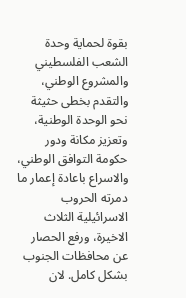بقوة لحماية وحدة الشعب الفلسطيني والمشروع الوطني، والتقدم بخطى حثيثة نحو الوحدة الوطنية، وتعزيز مكانة ودور حكومة التوافق الوطني، والاسراع باعادة إعمار ما دمرته الحروب الاسرائيلية الثلاث الاخيرة، ورفع الحصار عن محافظات الجنوب بشكل كامل. لان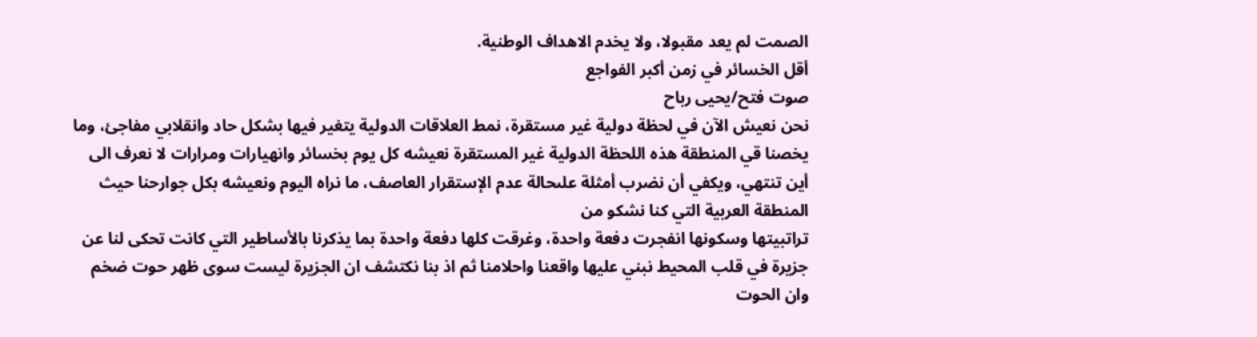الصمت لم يعد مقبولا، ولا يخدم الاهداف الوطنية.
أقل الخسائر في زمن أكبر الفواجع
صوت فتح/يحيى رباح
نحن نعيش الآن في لحظة دولية غير مستقرة، نمط العلاقات الدولية يتغير فيها بشكل حاد وانقلابي مفاجئ، وما يخصنا قي المنطقة هذه اللحظة الدولية غير المستقرة نعيشه كل يوم بخسائر وانهيارات ومرارات لا نعرف الى أين تنتهي، ويكفي أن نضرب أمثلة علىحالة عدم الإستقرار العاصف، ما نراه اليوم ونعيشه بكل جوارحنا حيث المنطقة العربية التي كنا نشكو من
تراتبيتها وسكونها انفجرت دفعة واحدة، وغرقت كلها دفعة واحدة بما يذكرنا بالأساطير التي كانت تحكى لنا عن جزيرة في قلب المحيط نبني عليها واقعنا واحلامنا ثم اذ بنا نكتشف ان الجزيرة ليست سوى ظهر حوت ضخم وان الحوت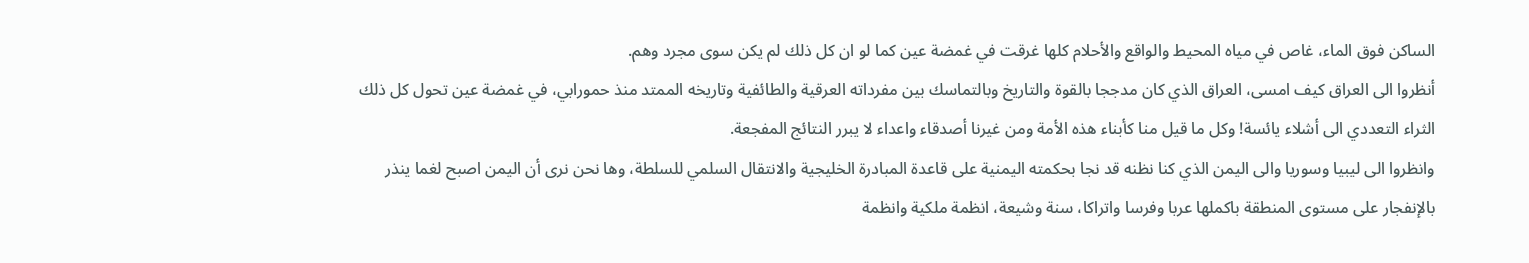الساكن فوق الماء، غاص في مياه المحيط والواقع والأحلام كلها غرقت في غمضة عين كما لو ان كل ذلك لم يكن سوى مجرد وهم.
أنظروا الى العراق كيف امسى، العراق الذي كان مدججا بالقوة والتاريخ وبالتماسك بين مفرداته العرقية والطائفية وتاريخه الممتد منذ حمورابي، في غمضة عين تحول كل ذلك الثراء التعددي الى أشلاء يائسة! وكل ما قيل منا كأبناء هذه الأمة ومن غيرنا أصدقاء واعداء لا يبرر النتائج المفجعة.
وانظروا الى ليبيا وسوريا والى اليمن الذي كنا نظنه قد نجا بحكمته اليمنية على قاعدة المبادرة الخليجية والانتقال السلمي للسلطة، وها نحن نرى أن اليمن اصبح لغما ينذر بالإنفجار على مستوى المنطقة باكملها عربا وفرسا واتراكا، سنة وشيعة، انظمة ملكية وانظمة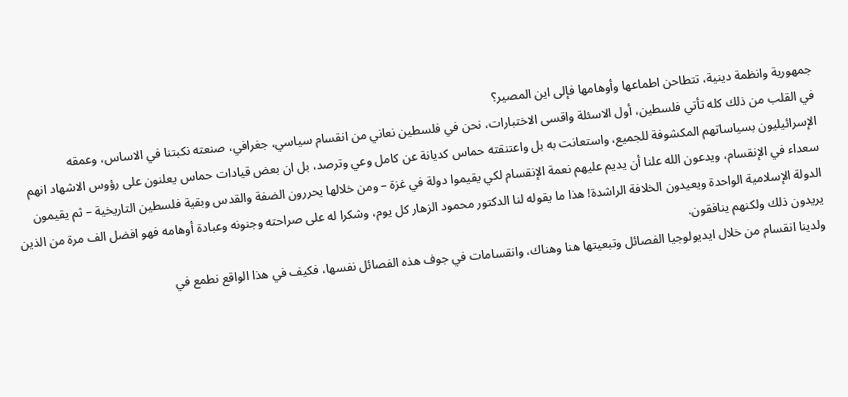جمهورية وانظمة دينية، تتطاحن اطماعها وأوهامها فإلى اين المصير؟
في القلب من ذلك كله تأتي فلسطين، أول الاسئلة واقسى الاختبارات، نحن في فلسطين نعاني من انقسام سياسي، جغرافي، صنعته نكبتنا في الاساس، وعمقه الإسرائيليون بسياساتهم المكشوفة للجميع، واستعانت به بل واعتنقته حماس كديانة عن كامل وعي وترصد، بل ان بعض قيادات حماس يعلنون على رؤوس الاشهاد انهم سعداء في الإنقسام، ويدعون الله علنا أن يديم عليهم نعمة الإنقسام لكي يقيموا دولة في غزة – ومن خلالها يحررون الضفة والقدس وبقية فلسطين التاريخية – ثم يقيمون الدولة الإسلامية الواحدة ويعيدون الخلافة الراشدة! هذا ما يقوله لنا الدكتور محمود الزهار كل يوم، وشكرا له على صراحته وجنونه وعبادة أوهامه فهو افضل الف مرة من الذين يريدون ذلك ولكنهم ينافقون.
ولدينا انقسام من خلال ايديولوجيا الفصائل وتبعيتها هنا وهناك، وانقسامات في جوف هذه الفصائل نفسها، فكيف في هذا الواقع نطمع في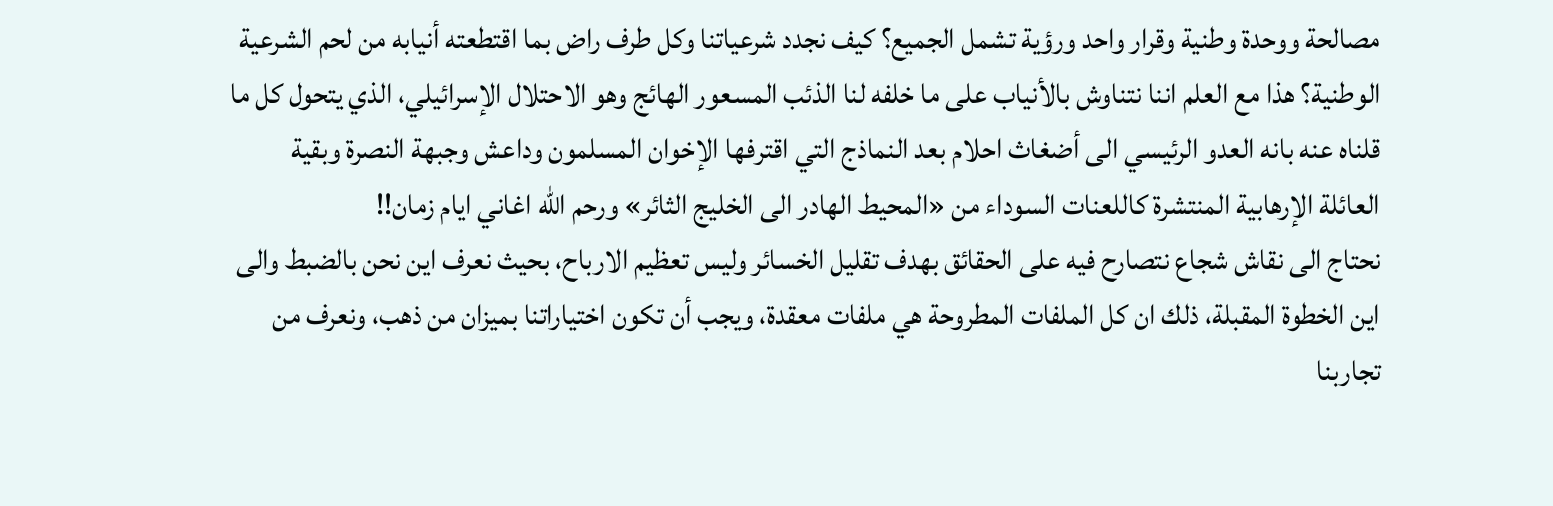مصالحة ووحدة وطنية وقرار واحد ورؤية تشمل الجميع؟ كيف نجدد شرعياتنا وكل طرف راض بما اقتطعته أنيابه من لحم الشرعية الوطنية؟ هذا مع العلم اننا نتناوش بالأنياب على ما خلفه لنا الذئب المسعور الهائج وهو الاحتلال الإسرائيلي، الذي يتحول كل ما قلناه عنه بانه العدو الرئيسي الى أضغاث احلام بعد النماذج التي اقترفها الإخوان المسلمون وداعش وجبهة النصرة وبقية العائلة الإرهابية المنتشرة كاللعنات السوداء من «المحيط الهادر الى الخليج الثائر» ورحم الله اغاني ايام زمان!!
نحتاج الى نقاش شجاع نتصارح فيه على الحقائق بهدف تقليل الخسائر وليس تعظيم الارباح، بحيث نعرف اين نحن بالضبط والى اين الخطوة المقبلة، ذلك ان كل الملفات المطروحة هي ملفات معقدة، ويجب أن تكون اختياراتنا بميزان من ذهب، ونعرف من تجاربنا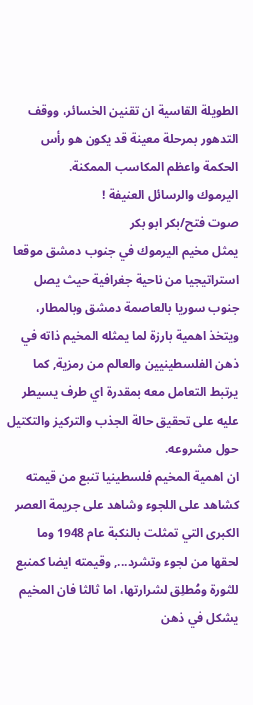الطويلة القاسية ان تقنين الخسائر، ووقف التدهور بمرحلة معينة قد يكون هو رأس الحكمة واعظم المكاسب الممكنة.
اليرموك والرسائل العنيفة !
صوت فتح/بكر ابو بكر
يمثل مخيم اليرموك في جنوب دمشق موقعا استراتيجيا من ناحية جغرافية حيث يصل جنوب سوريا بالعاصمة دمشق وبالمطار، ويتخذ اهمية بارزة لما يمثله المخيم ذاته في ذهن الفلسطينيين والعالم من رمزية, كما يرتبط التعامل معه بمقدرة اي طرف يسيطر عليه على تحقيق حالة الجذب والتركيز والتكتيل حول مشروعه.
ان اهمية المخيم فلسطينيا تنبع من قيمته كشاهد على اللجوء وشاهد على جريمة العصر الكبرى التي تمثلت بالنكبة عام 1948 وما لحقها من لجوء وتشرد..., وقيمته ايضا كمنبع للثورة ومُطلِق لشرارتها، اما ثالثا فان المخيم يشكل في ذهن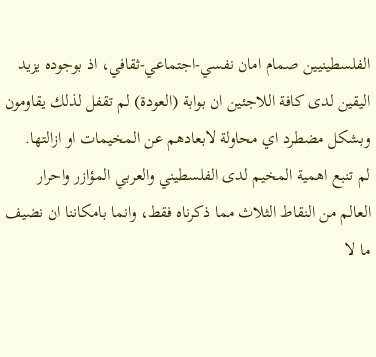الفلسطينيين صمام امان نفسي-اجتماعي-ثقافي، اذ بوجوده يزيد اليقين لدى كافة اللاجئين ان بوابة (العودة) لم تقفل لذلك يقاومون وبشكل مضطرد اي محاولة لابعادهم عن المخيمات او ازالتها.
لم تنبع اهمية المخيم لدى الفلسطيني والعربي المؤازر واحرار العالم من النقاط الثلاث مما ذكرناه فقط، وانما بامكاننا ان نضيف ما لا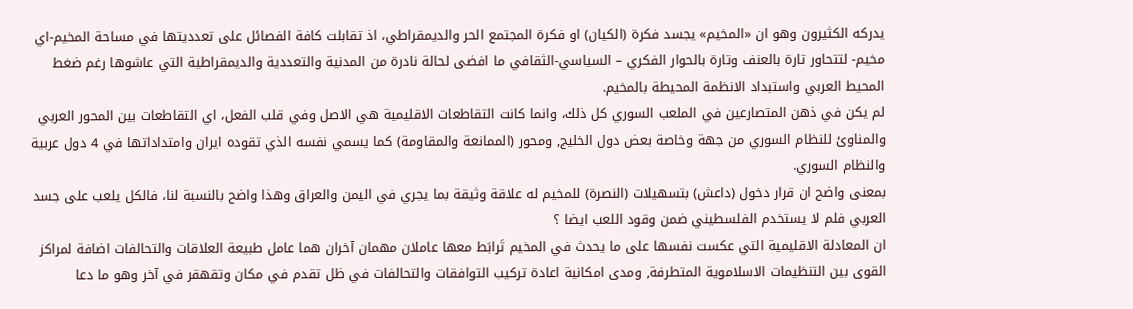يدركه الكثيرون وهو ان «المخيم» يجسد فكرة (الكيان) او فكرة المجتمع الحر والديمقراطي، اذ تقابلت كافة الفصائل على تعدديتها في مساحة المخيم-اي مخيم- لتتحاور تارة بالعنف وتارة بالحوار الفكري – السياسي-الثقافي ما افضى لحالة نادرة من المدنية والتعددية والديمقراطية التي عاشوها رغم ضغط المحيط العربي واستبداد الانظمة المحيطة بالمخيم.
لم يكن في ذهن المتصارعين في الملعب السوري كل ذلك، وانما كانت التقاطعات الاقليمية هي الاصل وفي قلب الفعل، اي التقاطعات بين المحور العربي والمناوئ للنظام السوري من جهة وخاصة بعض دول الخليج, ومحور (الممانعة والمقاومة) كما يسمي نفسه الذي تقوده ايران وامتداداتها في 4 دول عربية والنظام السوري.
بمعنى واضح ان قرار دخول (داعش) بتسهيلات (النصرة) للمخيم له علاقة وثيقة بما يجري في اليمن والعراق وهذا واضح بالنسبة لنا، فالكل يلعب على جسد العربي فلم لا يستخدم الفلسطيني ضمن وقود اللعب ايضا ؟
ان المعادلة الاقليمية التي عكست نفسها على ما يحدث في المخيم تَرابَط معها عاملان مهمان آخران هما عامل طبيعة العلاقات والتحالفات اضافة لمراكز القوى بين التنظيمات الاسلاموية المتطرفة, ومدى امكانية اعادة تركيب التوافقات والتحالفات في ظل تقدم في مكان وتقهقر في آخر وهو ما دعا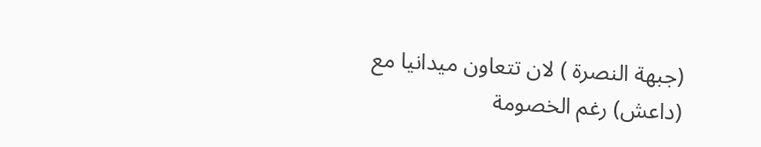(جبهة النصرة ) لان تتعاون ميدانيا مع (داعش) رغم الخصومة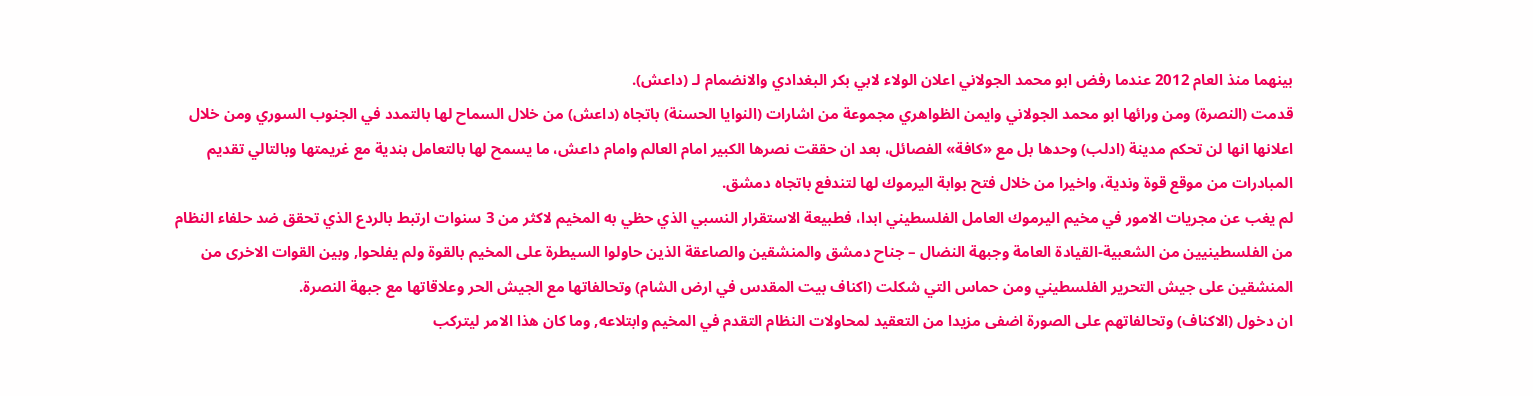بينهما منذ العام 2012 عندما رفض ابو محمد الجولاني اعلان الولاء لابي بكر البغدادي والانضمام لـ (داعش).
قدمت (النصرة) ومن ورائها ابو محمد الجولاني وايمن الظواهري مجموعة من اشارات (النوايا الحسنة) باتجاه (داعش) من خلال السماح لها بالتمدد في الجنوب السوري ومن خلال اعلانها انها لن تحكم مدينة (ادلب) وحدها بل مع «كافة» الفصائل، بعد ان حققت نصرها الكبير امام العالم وامام داعش، ما يسمح لها بالتعامل بندية مع غريمتها وبالتالي تقديم المبادرات من موقع قوة وندية، واخيرا من خلال فتح بوابة اليرموك لها لتندفع باتجاه دمشق.
لم يغب عن مجريات الامور في مخيم اليرموك العامل الفلسطيني ابدا، فطبيعة الاستقرار النسبي الذي حظي به المخيم لاكثر من 3 سنوات ارتبط بالردع الذي تحقق ضد حلفاء النظام من الفلسطينيين من الشعبية-القيادة العامة وجبهة النضال – جناح دمشق والمنشقين والصاعقة الذين حاولوا السيطرة على المخيم بالقوة ولم يفلحوا, وبين القوات الاخرى من المنشقين على جيش التحرير الفلسطيني ومن حماس التي شكلت (اكناف بيت المقدس في ارض الشام) وتحالفاتها مع الجيش الحر وعلاقاتها مع جبهة النصرة.
ان دخول (الاكناف) وتحالفاتهم على الصورة اضفى مزيدا من التعقيد لمحاولات النظام التقدم في المخيم وابتلاعه, وما كان هذا الامر ليتركب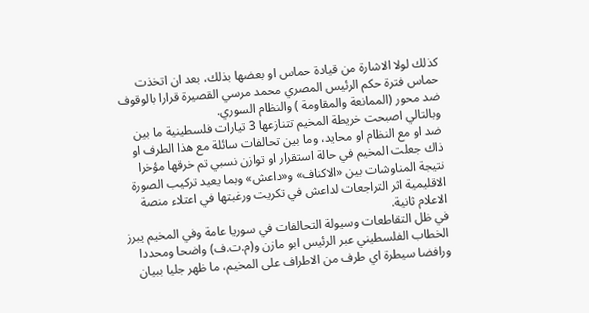كذلك لولا الاشارة من قيادة حماس او بعضها بذلك، بعد ان اتخذت حماس فترة حكم الرئيس المصري محمد مرسي القصيرة قرارا بالوقوف ضد محور (الممانعة والمقاومة ) والنظام السوري.
وبالتالي اصبحت خريطة المخيم تتنازعها 3 تيارات فلسطينية ما بين ضد او مع النظام او محايد، وما بين تحالفات سائلة مع هذا الطرف او ذاك جعلت المخيم في حالة استقرار او توازن نسبي تم خرقها مؤخرا نتيجة المناوشات بين «الاكناف» و«داعش» وبما يعيد تركيب الصورة الاقليمية اثر التراجعات لداعش في تكريت ورغبتها في اعتلاء منصة الاعلام ثانية.
في ظل التقاطعات وسيولة التحالفات في سوريا عامة وفي المخيم يبرز الخطاب الفلسطيني عبر الرئيس ابو مازن و(م.ت.ف) واضحا ومحددا ورافضا سيطرة اي طرف من الاطراف على المخيم، ما ظهر جليا ببيان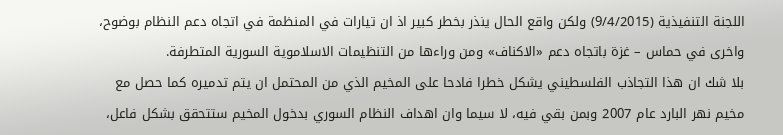اللجنة التنفيذية (9/4/2015) ولكن واقع الحال ينذر بخطر كبير اذ ان تيارات في المنظمة في اتجاه دعم النظام بوضوح، واخرى في حماس – غزة باتجاه دعم «الاكناف» ومن وراءها من التنظيمات الاسلاموية السورية المتطرفة.
بلا شك ان هذا التجاذب الفلسطيني يشكل خطرا فادحا على المخيم الذي من المحتمل ان يتم تدميره كما حصل مع مخيم نهر البارد عام 2007 وبمن بقي فيه، لا سيما وان اهداف النظام السوري بدخول المخيم ستتحقق بشكل فاعل،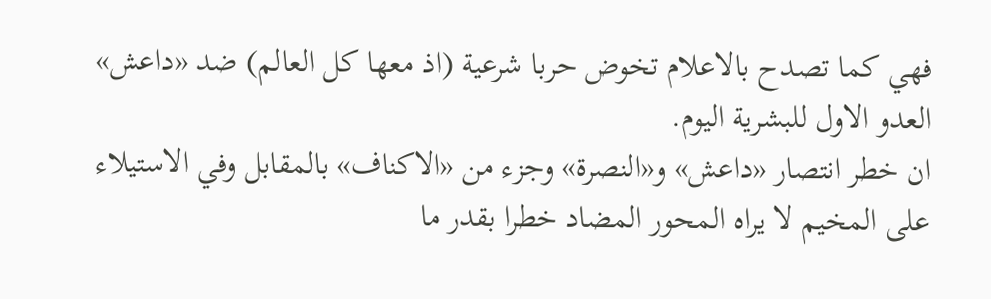فهي كما تصدح بالاعلام تخوض حربا شرعية (اذ معها كل العالم) ضد «داعش» العدو الاول للبشرية اليوم.
ان خطر انتصار «داعش» و«النصرة» وجزء من «الاكناف» بالمقابل وفي الاستيلاء على المخيم لا يراه المحور المضاد خطرا بقدر ما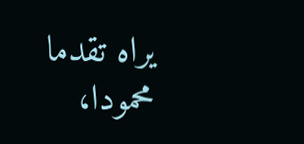يراه تقدما محمودا،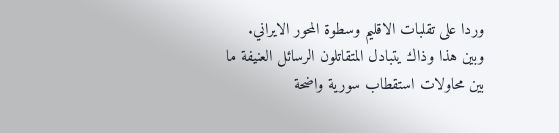وردا على تقلبات الاقليم وسطوة المحور الايراني.
وبين هذا وذاك يتبادل المتقاتلون الرسائل العنيفة ما بين محاولات استقطاب سورية واضحة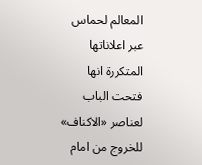المعالم لحماس عبر اعلاناتها المتكررة انها فتحت الباب لعناصر «الاكناف» للخروج من امام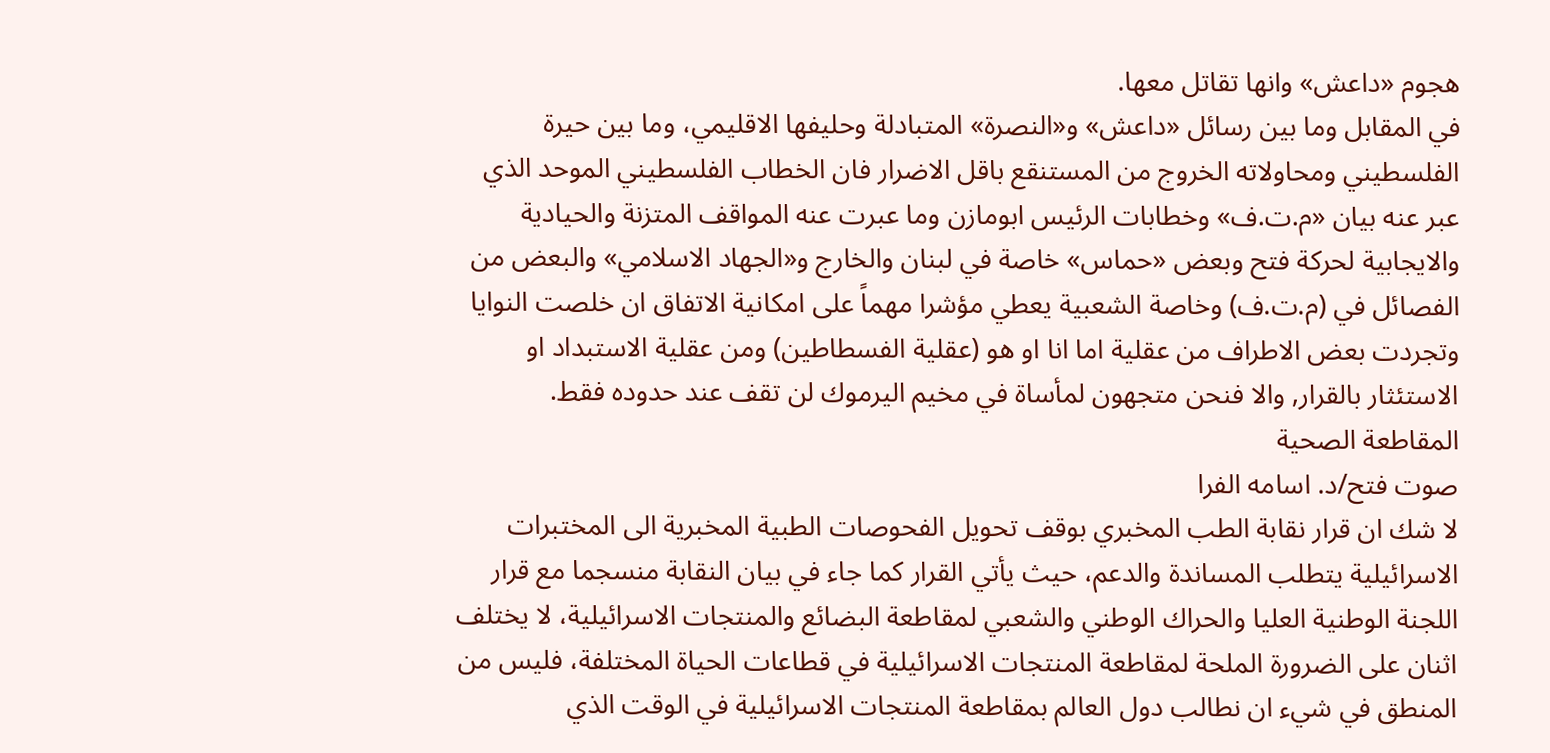هجوم «داعش» وانها تقاتل معها.
في المقابل وما بين رسائل «داعش» و«النصرة» المتبادلة وحليفها الاقليمي، وما بين حيرة الفلسطيني ومحاولاته الخروج من المستنقع باقل الاضرار فان الخطاب الفلسطيني الموحد الذي عبر عنه بيان «م.ت.ف» وخطابات الرئيس ابومازن وما عبرت عنه المواقف المتزنة والحيادية والايجابية لحركة فتح وبعض «حماس» خاصة في لبنان والخارج و«الجهاد الاسلامي» والبعض من الفصائل في (م.ت.ف) وخاصة الشعبية يعطي مؤشرا مهماً على امكانية الاتفاق ان خلصت النوايا وتجردت بعض الاطراف من عقلية اما انا او هو (عقلية الفسطاطين) ومن عقلية الاستبداد او الاستئثار بالقرار, والا فنحن متجهون لمأساة في مخيم اليرموك لن تقف عند حدوده فقط.
المقاطعة الصحية
صوت فتح/د. اسامه الفرا
لا شك ان قرار نقابة الطب المخبري بوقف تحويل الفحوصات الطبية المخبرية الى المختبرات الاسرائيلية يتطلب المساندة والدعم، حيث يأتي القرار كما جاء في بيان النقابة منسجما مع قرار اللجنة الوطنية العليا والحراك الوطني والشعبي لمقاطعة البضائع والمنتجات الاسرائيلية، لا يختلف اثنان على الضرورة الملحة لمقاطعة المنتجات الاسرائيلية في قطاعات الحياة المختلفة، فليس من المنطق في شيء ان نطالب دول العالم بمقاطعة المنتجات الاسرائيلية في الوقت الذي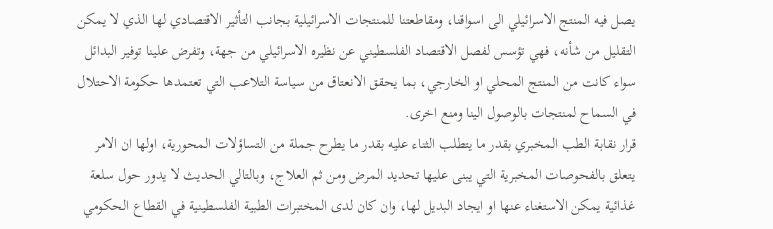يصل فيه المنتج الاسرائيلي الى اسواقنا، ومقاطعتنا للمنتجات الاسرائيلية بجانب التأثير الاقتصادي لها الذي لا يمكن التقليل من شأنه، فهي تؤسس لفصل الاقتصاد الفلسطيني عن نظيره الاسرائيلي من جهة، وتفرض علينا توفير البدائل سواء كانت من المنتج المحلي او الخارجي، بما يحقق الانعتاق من سياسة التلاعب التي تعتمدها حكومة الاحتلال في السماح لمنتجات بالوصول الينا ومنع اخرى.
قرار نقابة الطب المخبري بقدر ما يتطلب الثناء عليه بقدر ما يطرح جملة من التساؤلات المحورية، اولها ان الامر يتعلق بالفحوصات المخبرية التي يبنى عليها تحديد المرض ومن ثم العلاج، وبالتالي الحديث لا يدور حول سلعة غذائية يمكن الاستغناء عنها او ايجاد البديل لها، وان كان لدى المختبرات الطبية الفلسطينية في القطاع الحكومي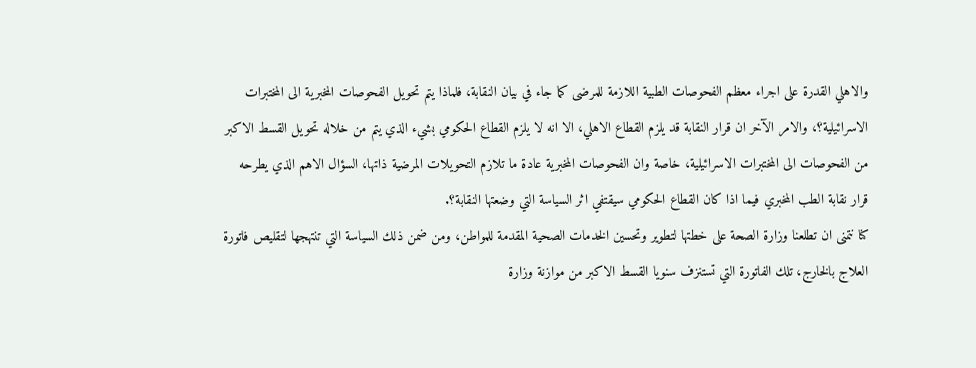والاهلي القدرة على اجراء معظم الفحوصات الطبية اللازمة للمرضى كما جاء في بيان النقابة، فلماذا يتم تحويل الفحوصات المخبرية الى المختبرات الاسرائيلية؟، والامر الآخر ان قرار النقابة قد يلزم القطاع الاهلي، الا انه لا يلزم القطاع الحكومي بشيء الذي يتم من خلاله تحويل القسط الاكبر من الفحوصات الى المختبرات الاسرائيلية، خاصة وان الفحوصات المخبرية عادة ما تلازم التحويلات المرضية ذاتها، السؤال الاهم الذي يطرحه قرار نقابة الطب المخبري فيما اذا كان القطاع الحكومي سيقتفي اثر السياسة التي وضعتها النقابة؟.
كنا نتمنى ان تطلعنا وزارة الصحة على خطتها لتطوير وتحسين الخدمات الصحية المقدمة للمواطن، ومن ضمن ذلك السياسة التي تنتهجها لتقليص فاتورة العلاج بالخارج، تلك الفاتورة التي تستنزف سنويا القسط الاكبر من موازنة وزارة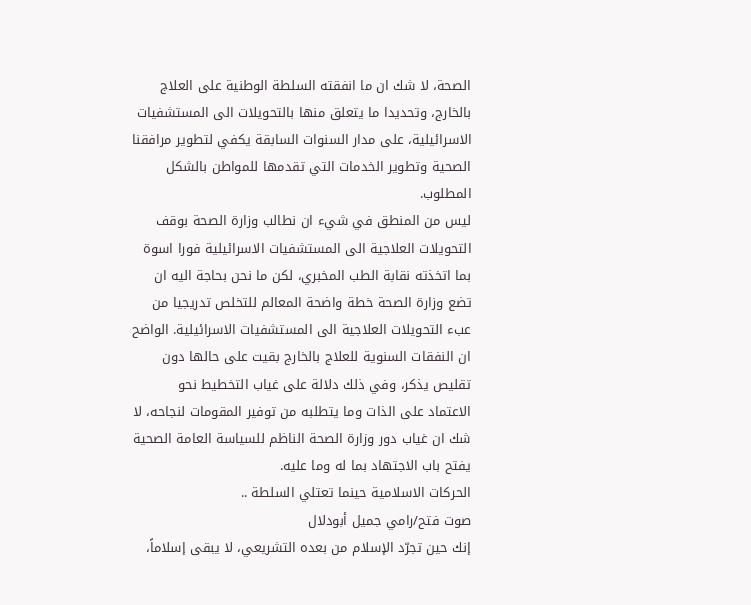الصحة، لا شك ان ما انفقته السلطة الوطنية على العلاج بالخارج، وتحديدا ما يتعلق منها بالتحويلات الى المستشفيات
الاسرائيلية، على مدار السنوات السابقة يكفي لتطوير مرافقنا الصحية وتطوير الخدمات التي تقدمها للمواطن بالشكل المطلوب.
ليس من المنطق في شيء ان نطالب وزارة الصحة بوقف التحويلات العلاجية الى المستشفيات الاسرائيلية فورا اسوة بما اتخذته نقابة الطب المخبري، لكن ما نحن بحاجة اليه ان تضع وزارة الصحة خطة واضحة المعالم للتخلص تدريجيا من عبء التحويلات العلاجية الى المستشفيات الاسرائيلية. الواضح ان النفقات السنوية للعلاج بالخارج بقيت على حالها دون تقليص يذكر، وفي ذلك دلالة على غياب التخطيط نحو الاعتماد على الذات وما يتطلبه من توفير المقومات لنجاحه، لا شك ان غياب دور وزارة الصحة الناظم للسياسة العامة الصحية يفتح باب الاجتهاد بما له وما عليه.
الحركات الاسلامية حينما تعتلي السلطة ..
صوت فتح/رامي جميل أبودلال
إنك حين تجرّد الإسلام من بعده التشريعي، لا يبقى إسلاماً،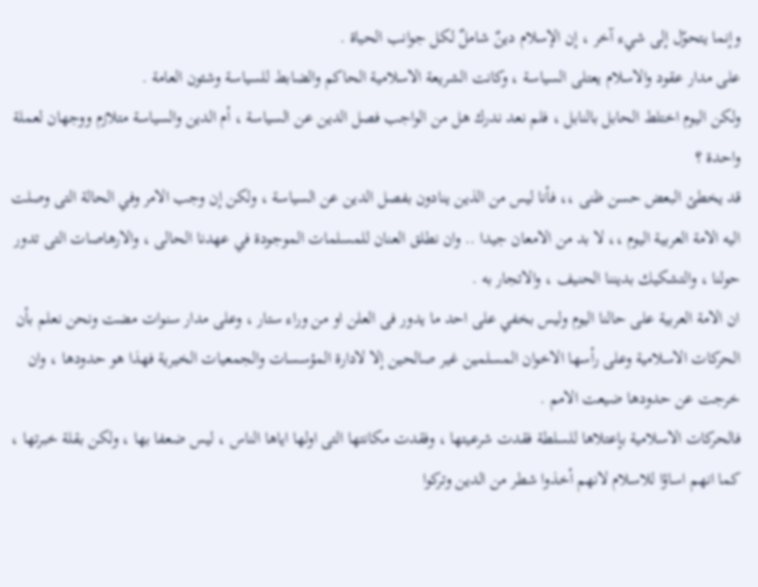وإنما يتحوّل إلى شيء آخر ، إن الإسلام دينٌ شاملٌ لكل جوانب الحياة .
على مدار عقود والاسلام يعتلى السياسة ، وكانت الشريعة الاسلامية الحاكم والضابط للسياسة وشئون العامة .
ولكن اليوم اختلط الحابل بالنابل ، فلم نعد ندرك هل من الواجب فصل الدين عن السياسة ، أم الدين والسياسة متلازم ووجهان لعملة واحدة ؟
قد يخطئ البعض حسن ظنى ،، فأنا ليس من الذين ينادون بفصل الدين عن السياسة ، ولكن إن وجب الامر وفي الحالة التى وصلت اليه الامة العربية اليوم ،، لا بد من الامعان جيدا .. وان نطلق العنان للمسلمات الموجودة في عهدنا الحالى ، والارهاصات التى تدور حولنا ، والتشكيك بديننا الحنيف ، والاتجار به .
ان الامة العربية على حالنا اليوم وليس بخفي على احد ما يدور فى العلن او من وراء ستار ، وعلى مدار سنوات مضت ونحن نعلم بأن الحركات الاسلامية وعلى رأسها الاخوان المسلمين غير صالحين إلا لادارة المؤسسات والجمعيات الخيرية فهذا هو حدودها ، وان خرجت عن حدودها ضيعت الامم .
فالحركات الاسلامية بإعتلاها للسلطة فقدت شرعيتها ، وفقدت مكانتها التى اولها اياها الناس ، ليس ضعفا بها ، ولكن بقلة خبرتها ، كما انهم اساؤا للاسلام لانهم أخذوا شطر من الدين وتركوا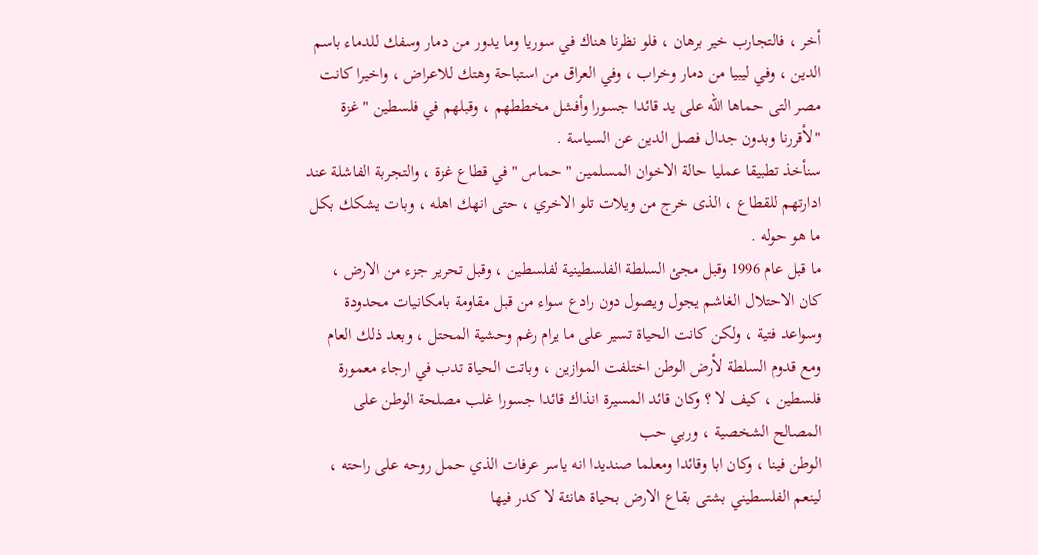أخر ، فالتجارب خير برهان ، فلو نظرنا هناك في سوريا وما يدور من دمار وسفك للدماء باسم الدين ، وفي ليبيا من دمار وخراب ، وفي العراق من استباحة وهتك للاعراض ، واخيرا كانت مصر التى حماها الله على يد قائدا جسورا وأفشل مخططهم ، وقبلهم في فلسطين " غزة "لأقررنا وبدون جدال فصل الدين عن السياسة .
سنأخذ تطبيقا عمليا حالة الاخوان المسلمين " حماس "في قطاع غزة ، والتجربة الفاشلة عند ادارتهم للقطاع ، الذى خرج من ويلات تلو الاخري ، حتى انهك اهله ، وبات يشكك بكل ما هو حوله .
ما قبل عام 1996 وقبل مجئ السلطة الفلسطينية لفلسطين ، وقبل تحرير جزء من الارض ، كان الاحتلال الغاشم يجول ويصول دون رادع سواء من قبل مقاومة بامكانيات محدودة وسواعد فتية ، ولكن كانت الحياة تسير على ما يرام رغم وحشية المحتل ، وبعد ذلك العام ومع قدوم السلطة لأرض الوطن اختلفت الموازين ، وباتت الحياة تدب في ارجاء معمورة فلسطين ، كيف لا ؟ وكان قائد المسيرة انذاك قائدا جسورا غلب مصلحة الوطن على المصالح الشخصية ، وربي حب
الوطن فينا ، وكان ابا وقائدا ومعلما صنديدا انه ياسر عرفات الذي حمل روحه على راحته ، لينعم الفلسطيني بشتى بقاع الارض بحياة هانئة لا كدر فيها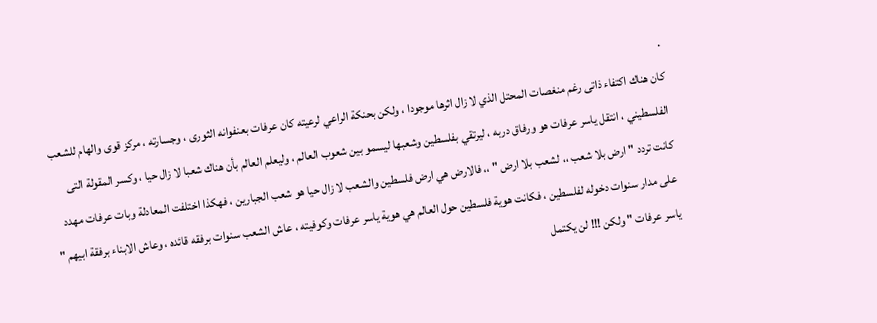.
كان هناك اكتفاء ذاتى رغم منغصات المحتل الذي لا زال اثرها موجودا ، ولكن بحنكة الراعي لرعيته كان عرفات بعنفوانه الثورى ، وجسارته ، مركز قوى والهام للشعب الفلسطيني ، انتقل ياسر عرفات هو ورفاق دربه ، ليرتقي بفلسطين وشعبها ليسمو بين شعوب العالم ، وليعلم العالم بأن هناك شعبا لا زال حيا ، وكسر المقولة التى كانت تردد " ارض بلا شعب ،، لشعب بلا ارض " ،، فالارض هي ارض فلسطين والشعب لا زال حيا هو شعب الجبارين ، فهكذا اختلفت المعادلة وبات عرفات مهدد على مدار سنوات دخوله لفلسطين ، فكانت هوية فلسطين حول العالم هي هوية ياسر عرفات وكوفيته ، عاش الشعب سنوات برفقه قائده ، وعاش الابناء برفقة ابيهم " ياسر عرفات " ولكن !!! لن يكتمل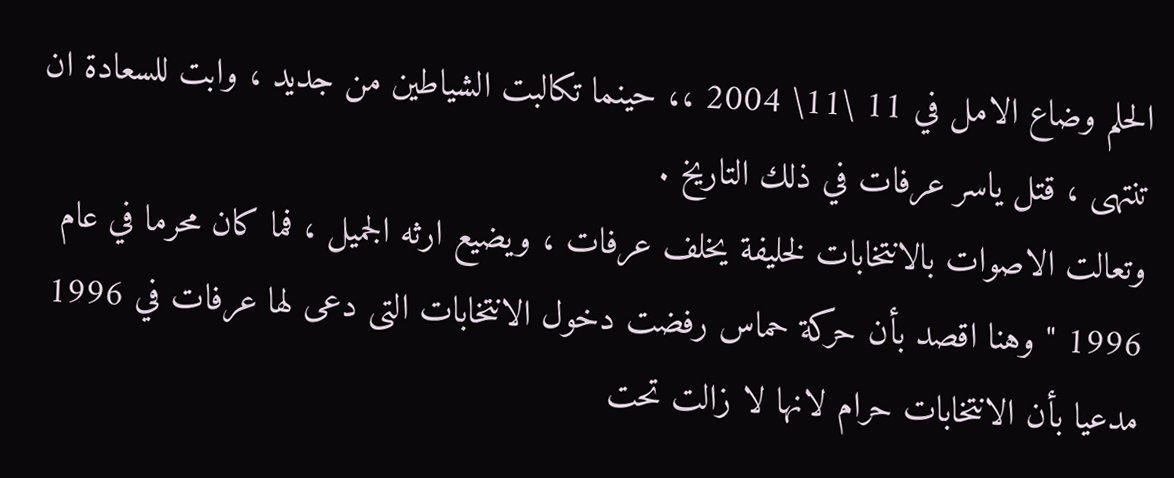الحلم وضاع الامل في 11 \11\ 2004 ،، حينما تكالبت الشياطين من جديد ، وابت للسعادة ان تنتهى ، قتل ياسر عرفات في ذلك التاريخ .
وتعالت الاصوات بالانتخابات لخليفة يخلف عرفات ، ويضيع ارثه الجميل ، فما كان محرما في عام 1996 " وهنا اقصد بأن حركة حماس رفضت دخول الانتخابات التى دعى لها عرفات في 1996 مدعيا بأن الانتخابات حرام لانها لا زالت تحت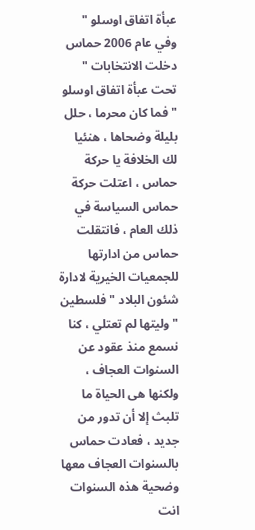عبأة اتفاق اوسلو "
وفي عام 2006 حماس دخلت الانتخابات " تحت عبأة اتفاق اوسلو " فما كان محرما ، حلل بليلة وضحاها ، هنئيا لك الخلافة يا حركة حماس ، اعتلت حركة حماس السياسة في ذلك العام ، فانتقلت حماس من ادارتها للجمعيات الخيرية لادارة شئون البلاد " فلسطين " وليتها لم تعتلي ، كنا نسمع منذ عقود عن السنوات العجاف ، ولكنها هى الحياة ما تلبث إلا أن تدور من جديد ، فعادت حماس بالسنوات العجاف معها وضحية هذه السنوات انت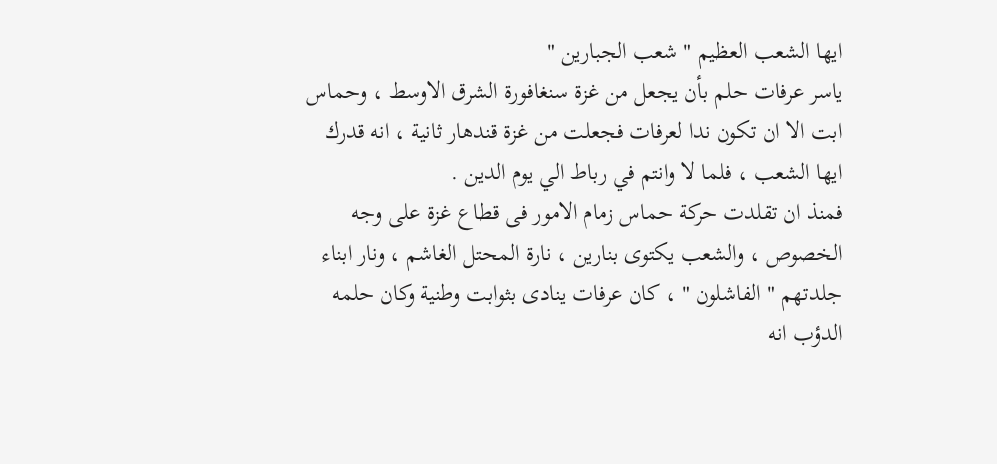ايها الشعب العظيم " شعب الجبارين "
ياسر عرفات حلم بأن يجعل من غزة سنغافورة الشرق الاوسط ، وحماس ابت الا ان تكون ندا لعرفات فجعلت من غزة قندهار ثانية ، انه قدرك ايها الشعب ، فلما لا وانتم في رباط الي يوم الدين .
فمنذ ان تقلدت حركة حماس زمام الامور فى قطاع غزة على وجه الخصوص ، والشعب يكتوى بنارين ، نارة المحتل الغاشم ، ونار ابناء جلدتهم " الفاشلون " ، كان عرفات ينادى بثوابت وطنية وكان حلمه الدؤب انه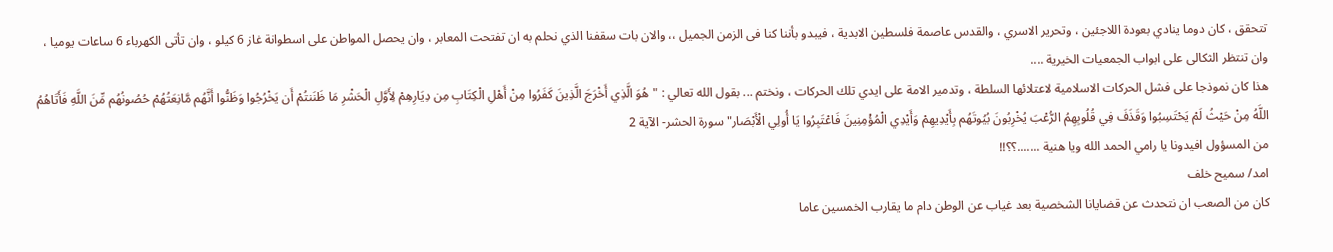تتحقق ، كان دوما ينادي بعودة اللاجئين ، وتحرير الاسري ، والقدس عاصمة فلسطين الابدية ، فيبدو بأننا كنا فى الزمن الجميل ،، والان بات سقفنا الذي نحلم به ان تفتحت المعابر ، وان يحصل المواطن على اسطوانة غاز 6 كيلو ، وان تأتى الكهرباء 6 ساعات يوميا ، وان تنتظر الثكالى على ابواب الجمعيات الخيرية ....
هذا كان نموذجا على فشل الحركات الاسلامية لاعتلائها السلطة ، وتدمير الامة على ايدي تلك الحركات ، ونختم ... بقول الله تعالي : "هُوَ الَّذِي أَخْرَجَ الَّذِينَ كَفَرُوا مِنْ أَهْلِ الْكِتَابِ مِن دِيَارِهِمْ لِأَوَّلِ الْحَشْرِ مَا ظَنَنتُمْ أَن يَخْرُجُوا وَظَنُّوا أَنَّهُم مَّانِعَتُهُمْ حُصُونُهُم مِّنَ اللَّهِ فَأَتَاهُمُ اللَّهُ مِنْ حَيْثُ لَمْ يَحْتَسِبُوا وَقَذَفَ فِي قُلُوبِهِمُ الرُّعْبَ يُخْرِبُونَ بُيُوتَهُم بِأَيْدِيهِمْ وَأَيْدِي الْمُؤْمِنِينَ فَاعْتَبِرُوا يَا أُولِي الْأَبْصَار" سورة الحشر- الآية 2
من المسؤول افيدونا يا رامي الحمد الله ويا هنية .......؟؟!!
امد/ سميح خلف
كان من الصعب ان نتحدث عن قضايانا الشخصية بعد غياب عن الوطن دام ما يقارب الخمسين عاما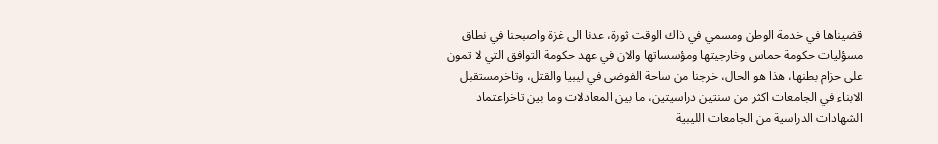قضيناها في خدمة الوطن ومسمي في ذاك الوقت ثورة، عدنا الى غزة واصبحنا في نطاق مسؤليات حكومة حماس وخارجيتها ومؤسساتها والان في عهد حكومة التوافق التي لا تمون على حزام بطنها، هذا هو الحال، خرجنا من ساحة الفوضى في ليبيا والقتل، وتاخرمستقبل الابناء في الجامعات اكثر من سنتين دراسيتين، ما بين المعادلات وما بين تاخراعتماد الشهادات الدراسية من الجامعات الليبية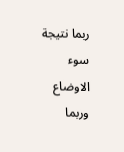ربما نتيجة سوء الاوضاع وربما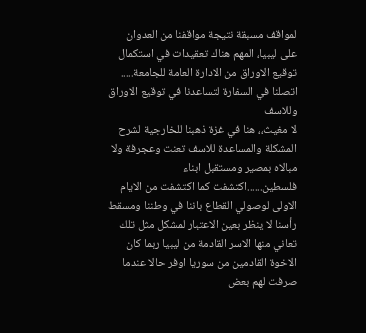لمواقف مسبقة نتيجة مواقفنا من العدوان على ليبيا، المهم هناك تعقيدات في استكمال توقيع الاوراق من الادارة العامة للجامعة..... اتصلنا في السفارة لتساعدنا في توقيع الاوراق وللاسف
لا مغيث،، هنا في غزة ذهبنا للخارجية لشرح المشكلة والمساعدة للاسف تعنت وعجرفة ولا مبالاه بمصير ومستقبل ابناء فلسطين......اكتشفت كما اكتشفت من الايام الاولى لوصولي القطاع باننا في وطننا ومسقط رأسنا لا ينظر بعين الاعتبار لمشكل مثل تلك تعاني منها الاسر القادمة من ليبيا ربما كان الاخوة القادمين من سوريا اوفر حالا عندما صرفت لهم بعض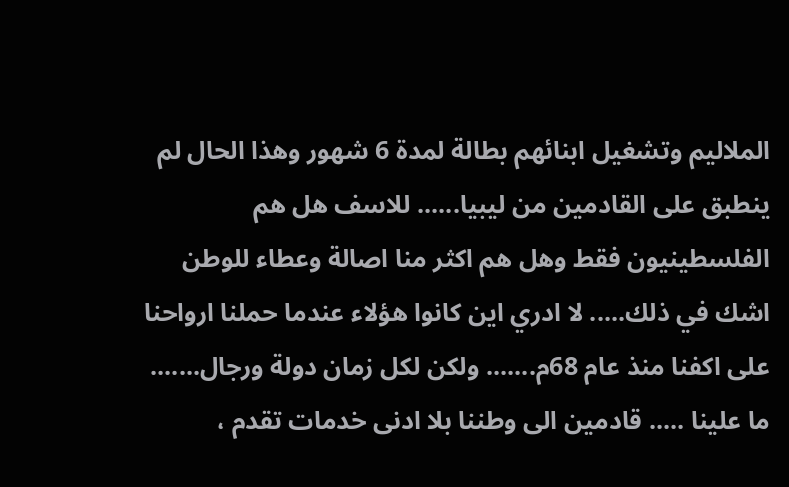الملاليم وتشغيل ابنائهم بطالة لمدة 6 شهور وهذا الحال لم ينطبق على القادمين من ليبيا...... للاسف هل هم الفلسطينيون فقط وهل هم اكثر منا اصالة وعطاء للوطن اشك في ذلك..... لا ادري اين كانوا هؤلاء عندما حملنا ارواحنا على اكفنا منذ عام 68م....... ولكن لكل زمان دولة ورجال....... ما علينا ..... قادمين الى وطننا بلا ادنى خدمات تقدم ،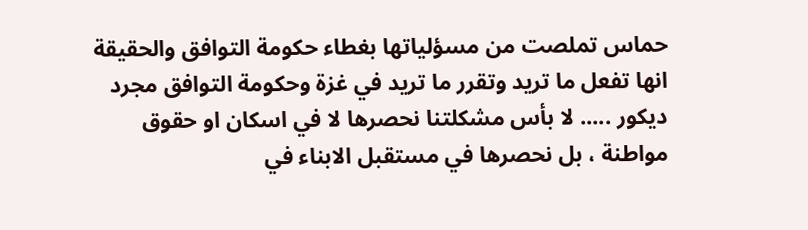حماس تملصت من مسؤلياتها بغطاء حكومة التوافق والحقيقة انها تفعل ما تريد وتقرر ما تريد في غزة وحكومة التوافق مجرد ديكور ..... لا بأس مشكلتنا نحصرها لا في اسكان او حقوق مواطنة ، بل نحصرها في مستقبل الابناء في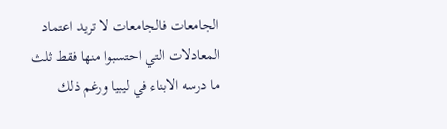الجامعات فالجامعات لا تريد اعتماد المعادلات التي احتسبوا منها فقط ثلث ما درسه الابناء في ليبيا ورغم ذلك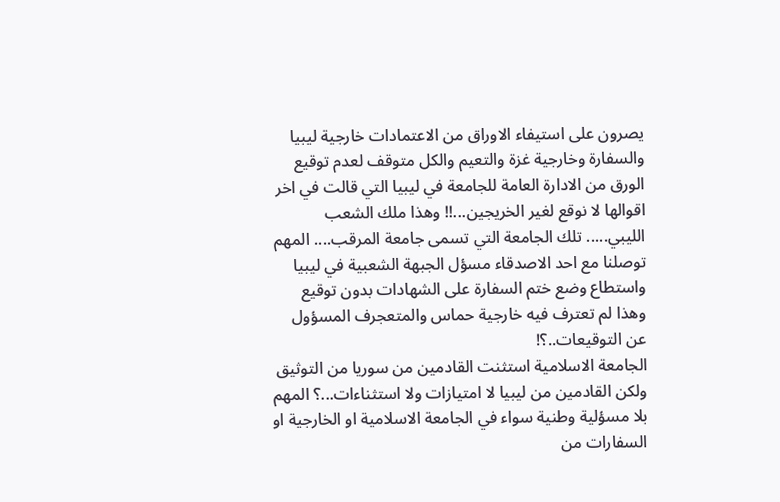يصرون على استيفاء الاوراق من الاعتمادات خارجية ليبيا والسفارة وخارجية غزة والتعيم والكل متوقف لعدم توقيع الورق من الادارة العامة للجامعة في ليبيا التي قالت في اخر اقوالها لا نوقع لغير الخريجين...!! وهذا ملك الشعب الليبي..... تلك الجامعة التي تسمى جامعة المرقب.... المهم توصلنا مع احد الاصدقاء مسؤل الجبهة الشعبية في ليبيا واستطاع وضع ختم السفارة على الشهادات بدون توقيع وهذا لم تعترف فيه خارجية حماس والمتعجرف المسؤول عن التوقيعات..؟!
الجامعة الاسلامية استثنت القادمين من سوريا من التوثيق ولكن القادمين من ليبيا لا امتيازات ولا استثناءات...؟ المهم بلا مسؤلية وطنية سواء في الجامعة الاسلامية او الخارجية او السفارات من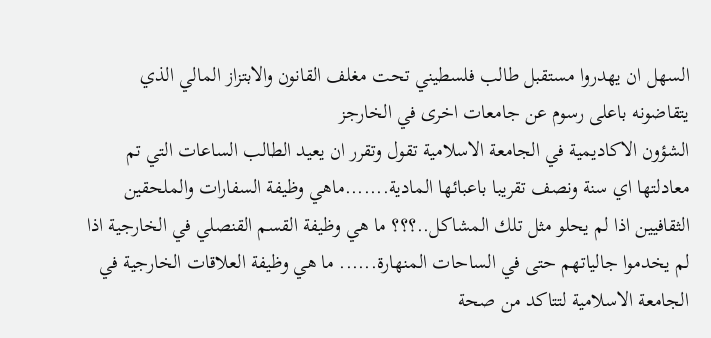السهل ان يهدروا مستقبل طالب فلسطيني تحت مغلف القانون والابتزاز المالي الذي يتقاضونه باعلى رسوم عن جامعات اخرى في الخارجز
الشؤون الاكاديمية في الجامعة الاسلامية تقول وتقرر ان يعيد الطالب الساعات التي تم معادلتها اي سنة ونصف تقريبا باعبائها المادية.......ماهي وظيفة السفارات والملحقين الثقافيين اذا لم يحلو مثل تلك المشاكل..؟؟؟ ما هي وظيفة القسم القنصلي في الخارجية اذا لم يخدموا جالياتهم حتى في الساحات المنهارة...... ما هي وظيفة العلاقات الخارجية في الجامعة الاسلامية لتتاكد من صحة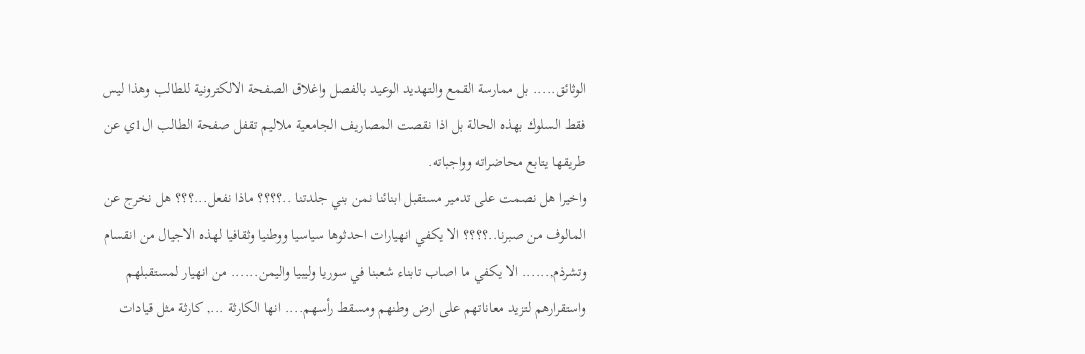الوثائق..... بل ممارسة القمع والتهديد الوعيد بالفصل واغلاق الصفحة الالكترونية للطالب وهذا ليس فقط السلوك بهذه الحالة بل اذا نقصت المصاريف الجامعية ملاليم تقفل صفحة الطالب ال1ي عن طريقها يتابع محاضراته وواجباته.
واخيرا هل نصمت على تدمير مستقبل ابنائنا نمن بني جلدتنا ..؟؟؟؟ ماذا نفعل...؟؟؟ هل نخرج عن المالوف من صبرنا..؟؟؟؟ الا يكفي انهيارات احدثوها سياسيا ووطنيا وثقافيا لهذه الاجيال من انقسام وتشرذم,...... الا يكفي ما اصاب تابناء شعبنا في سوريا وليبيا واليمن...... من انهيار لمستقبلهم واستقرارهم لتزيد معاناتهم على ارض وطنهم ومسقط رأسهم.... انها الكارثة ..., كارثة مثل قيادات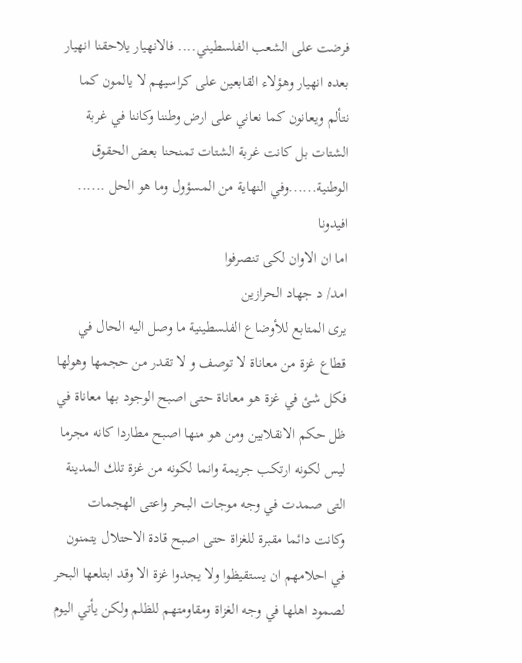فرضت على الشعب الفلسطيني.... فالانهيار يلاحقنا انهيار بعده انهيار وهؤلاء القابعين على كراسيهم لا يالمون كما نتألم ويعانون كما نعاني على ارض وطننا وكاننا في غربة الشتات بل كانت غربة الشتات تمنحنا بعض الحقوق الوطنية......وفي النهاية من المسؤول وما هو الحل ...... افيدونا
اما ان الاوان لكى تنصرفوا
امد/ د جهاد الحرازين
يرى المتابع للأوضاع الفلسطينية ما وصل اليه الحال في قطاع غزة من معاناة لا توصف و لا تقدر من حجمها وهولها فكل شئ في غزة هو معاناة حتى اصبح الوجود بها معاناة في ظل حكم الانقلابين ومن هو منها اصبح مطاردا كانه مجرما ليس لكونه ارتكب جريمة وانما لكونه من غزة تلك المدينة التى صمدت في وجه موجات البحر واعتى الهجمات وكانت دائما مقبرة للغزاة حتى اصبح قادة الاحتلال يتمنون في احلامهم ان يستقيظوا ولا يجدوا غزة الا وقد ابتلعها البحر لصمود اهلها في وجه الغزاة ومقاومتهم للظلم ولكن يأتي اليوم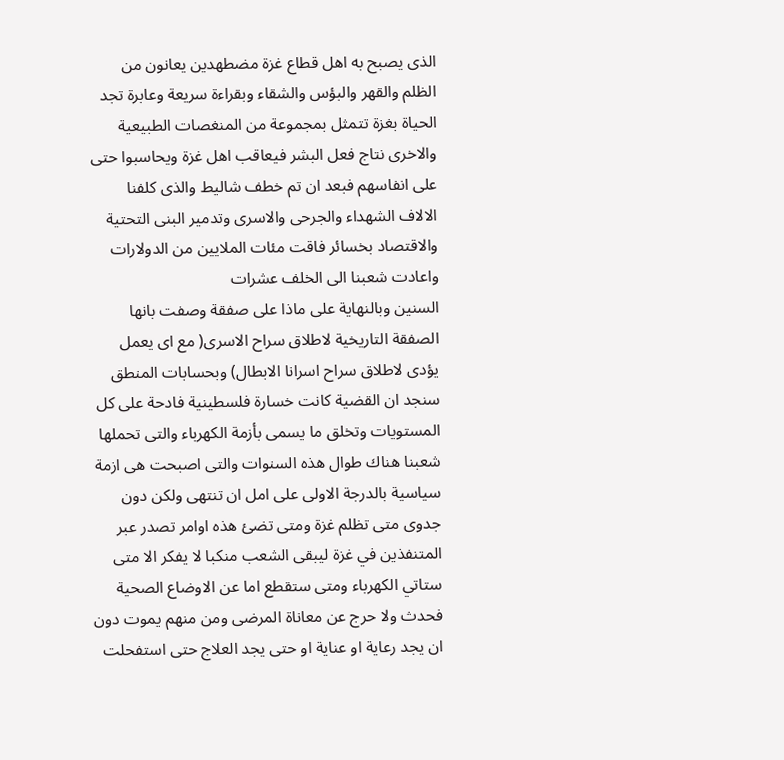الذى يصبح به اهل قطاع غزة مضطهدين يعانون من الظلم والقهر والبؤس والشقاء وبقراءة سريعة وعابرة تجد الحياة بغزة تتمثل بمجموعة من المنغصات الطبيعية والاخرى نتاج فعل البشر فيعاقب اهل غزة ويحاسبوا حتى على انفاسهم فبعد ان تم خطف شاليط والذى كلفنا الالاف الشهداء والجرحى والاسرى وتدمير البنى التحتية والاقتصاد بخسائر فاقت مئات الملايين من الدولارات واعادت شعبنا الى الخلف عشرات
السنين وبالنهاية على ماذا على صفقة وصفت بانها الصفقة التاريخية لاطلاق سراح الاسرى( مع اى يعمل يؤدى لاطلاق سراح اسرانا الابطال) وبحسابات المنطق سنجد ان القضية كانت خسارة فلسطينية فادحة على كل المستويات وتخلق ما يسمى بأزمة الكهرباء والتى تحملها شعبنا هناك طوال هذه السنوات والتى اصبحت هى ازمة سياسية بالدرجة الاولى على امل ان تنتهى ولكن دون جدوى متى تظلم غزة ومتى تضئ هذه اوامر تصدر عبر المتنفذين في غزة ليبقى الشعب منكبا لا يفكر الا متى ستاتي الكهرباء ومتى ستقطع اما عن الاوضاع الصحية فحدث ولا حرج عن معاناة المرضى ومن منهم يموت دون ان يجد رعاية او عناية او حتى يجد العلاج حتى استفحلت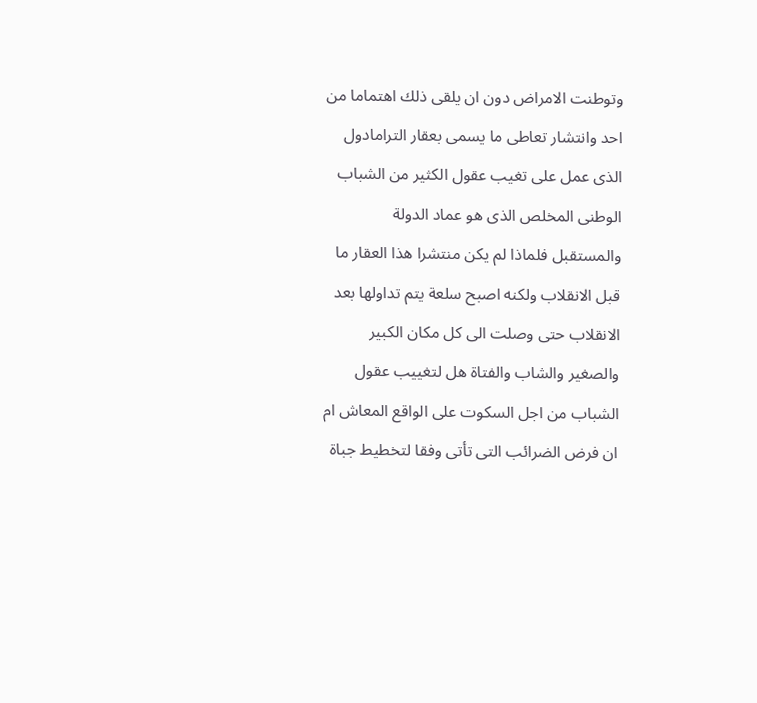وتوطنت الامراض دون ان يلقى ذلك اهتماما من احد وانتشار تعاطى ما يسمى بعقار الترامادول الذى عمل على تغيب عقول الكثير من الشباب الوطنى المخلص الذى هو عماد الدولة والمستقبل فلماذا لم يكن منتشرا هذا العقار ما قبل الانقلاب ولكنه اصبح سلعة يتم تداولها بعد الانقلاب حتى وصلت الى كل مكان الكبير والصغير والشاب والفتاة هل لتغييب عقول الشباب من اجل السكوت على الواقع المعاش ام ان فرض الضرائب التى تأتى وفقا لتخطيط جباة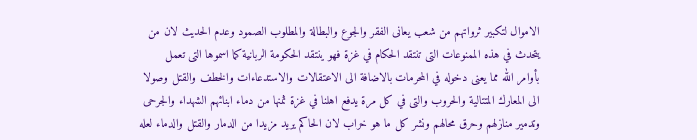الاموال لتكبير ثرواتهم من شعب يعانى الفقر والجوع والبطالة والمطلوب الصمود وعدم الحديث لان من يتحدث في هذه الممنوعات التى تنتقد الحكام في غزة فهو ينتقد الحكومة الربانية كما اسموها التى تعمل بأوامر الله مما يعنى دخوله في المحرمات بالاضافة الى الاعتقالات والاستدعاءات والخطف والقتل وصولا الى المعارك المتتالية والحروب والتى في كل مرة يدفع اهلنا في غزة ثمنها من دماء ابنائهم الشهداء والجرحى وتدمير منازلهم وحرق محالهم ونشر كل ما هو خراب لان الحاكم يريد مزيدا من الدمار والقتل والدماء لعله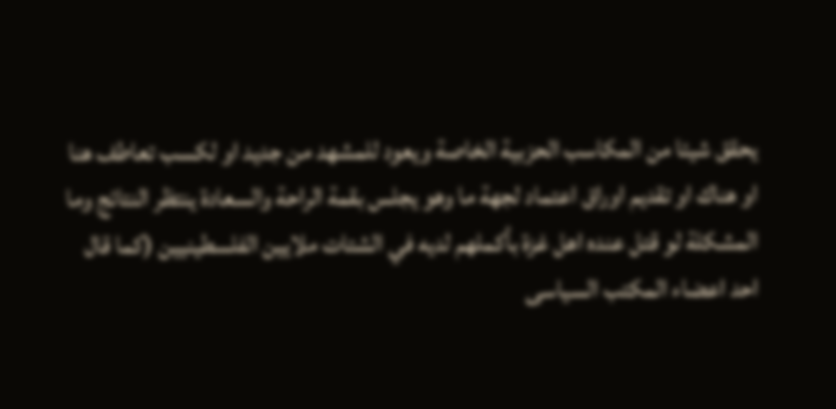يحقق شيئا من المكاسب الحزبية الخاصة ويعود للمشهد من جديد او لكسب تعاطف هنا او هناك او تقديم اوراق اعتماد لجهة ما وهو يجلس بقمة الراحة والسعادة ينتظر النتائج وما المشكلة لو قتل عنده اهل غزة بأكملهم لديه في الشتات ملايين الفلسطينيين (كما قال احد اعضاء المكتب السياسى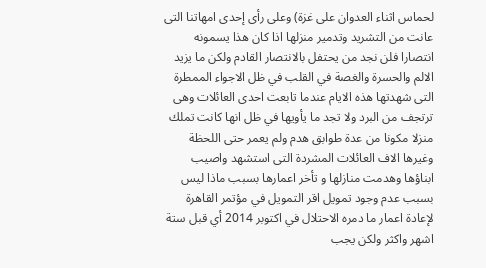لحماس اثناء العدوان على غزة) وعلى رأى إحدى امهاتنا التى عانت من التشريد وتدمير منزلها اذا كان هذا يسمونه انتصارا فلن نجد من يحتفل بالانتصار القادم ولكن ما يزيد الالم والحسرة والغصة في القلب في ظل الاجواء الممطرة التى شهدتها هذه الايام عندما تابعت احدى العائلات وهى ترتجف من البرد ولا تجد ما يأويها في ظل انها كانت تملك منزلا مكونا من عدة طوابق هدم ولم يعمر حتى اللحظة وغيرها الاف العائلات المشردة التى استشهد واصيب ابناؤها وهدمت منازلها و تأخر اعمارها بسبب ماذا ليس بسبب عدم وجود تمويل اقر التمويل في مؤتمر القاهرة لإعادة اعمار ما دمره الاحتلال في اكتوبر 2014 أي قبل ستة اشهر واكثر ولكن يجب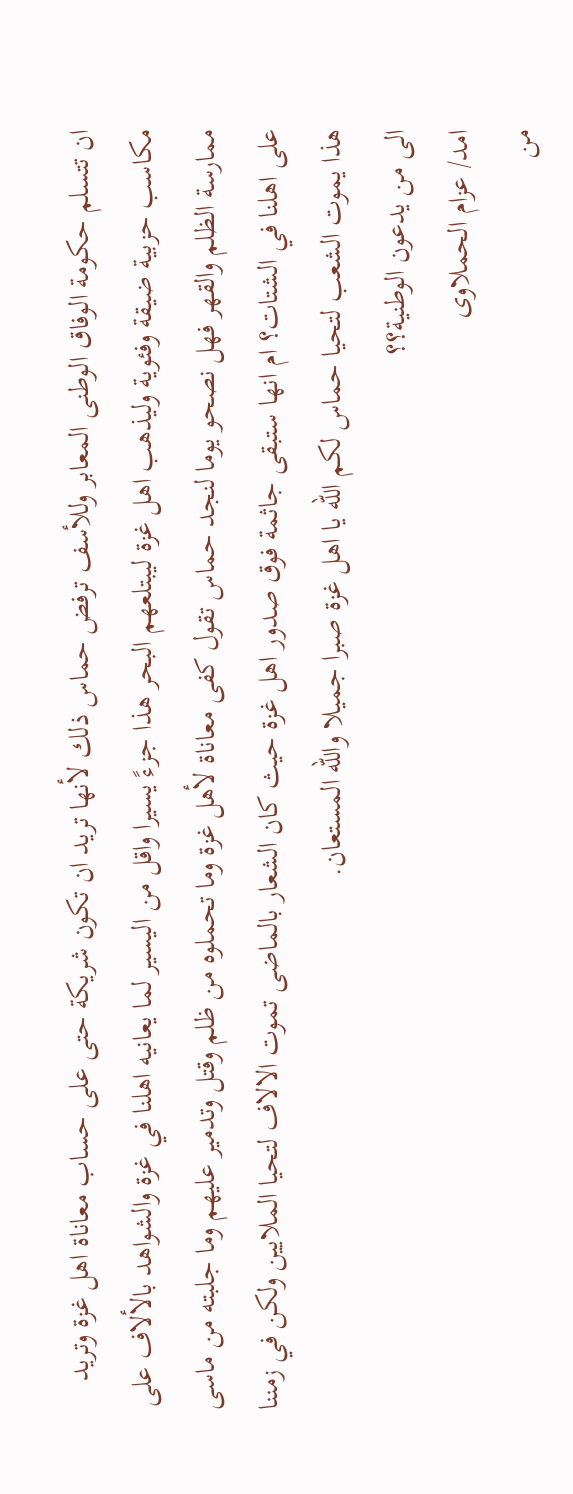ان تتسلم حكومة الوفاق الوطنى المعابر وللأسف ترفض حماس ذلك لأنها تريد ان تكون شريكة حتى على حساب معاناة اهل غزة وتريد مكاسب حزبية ضيقة وفئوية وليذهب اهل غزة ليبتلعهم البحر هذا جزءً يسيرا واقل من اليسير لما يعانيه اهلنا في غزة والشواهد بالألاف على ممارسة الظلم والقهر فهل نصحو يوما لنجد حماس تقول كفى معاناة لأهل غزة وما تحملوه من ظلم وقتل وتدمير عليهم وما جلبته من ماسى على اهلنا في الشتات؟ ام انها ستبقى جاثمة فوق صدور اهل غزة حيث كان الشعار بالماضى تموت الالاف لتحيا الملايين ولكن في زمننا هذا يموت الشعب لتحيا حماس لكم الله يا اهل غزة صبرا جميلا والله المستعان.
الى من يدعون الوطنية؟؟
امد/ عزام الحملاوى
من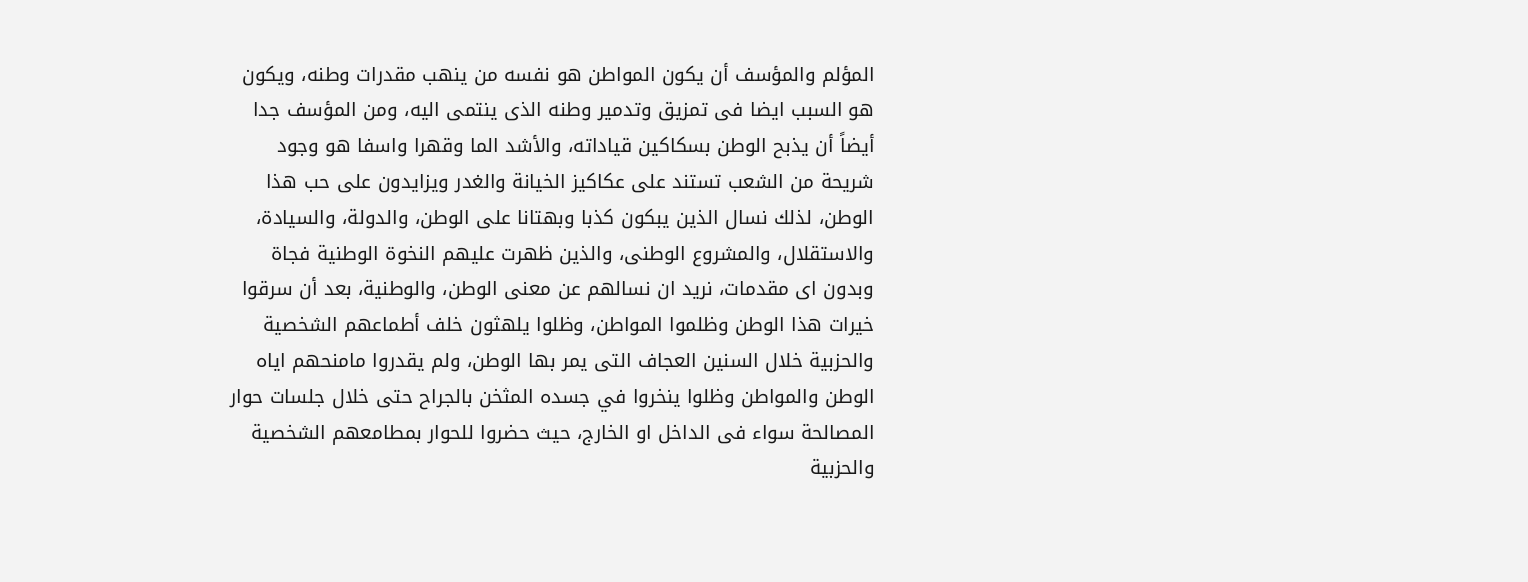المؤلم والمؤسف أن يكون المواطن هو نفسه من ينهب مقدرات وطنه، ويكون هو السبب ايضا فى تمزيق وتدمير وطنه الذى ينتمى اليه، ومن المؤسف جدا أيضاً أن يذبح الوطن بسكاكين قياداته، والأشد الما وقهرا واسفا هو وجود شريحة من الشعب تستند على عكاكيز الخيانة والغدر ويزايدون على حب هذا الوطن، لذلك نسال الذين يبكون كذبا وبهتانا على الوطن، والدولة، والسيادة، والاستقلال، والمشروع الوطنى، والذين ظهرت عليهم النخوة الوطنية فجاة وبدون اى مقدمات، نريد ان نسالهم عن معنى الوطن، والوطنية، بعد أن سرقوا خيرات هذا الوطن وظلموا المواطن، وظلوا يلهثون خلف أطماعهم الشخصية والحزبية خلال السنين العجاف التى يمر بها الوطن، ولم يقدروا مامنحهم اياه الوطن والمواطن وظلوا ينخروا في جسده المثخن بالجراح حتى خلال جلسات حوار المصالحة سواء فى الداخل او الخارج، حيث حضروا للحوار بمطامعهم الشخصية والحزبية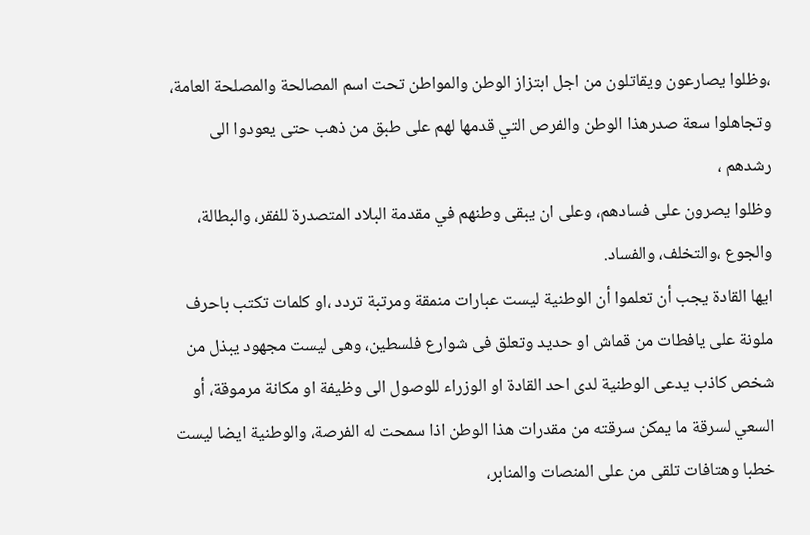،وظلوا يصارعون ويقاتلون من اجل ابتزاز الوطن والمواطن تحت اسم المصالحة والمصلحة العامة، وتجاهلوا سعة صدرهذا الوطن والفرص التي قدمها لهم على طبق من ذهب حتى يعودوا الى رشدهم ،
وظلوا يصرون على فسادهم، وعلى ان يبقى وطنهم في مقدمة البلاد المتصدرة للفقر، والبطالة، والجوع ،والتخلف، والفساد.
ايها القادة يجب أن تعلموا أن الوطنية ليست عبارات منمقة ومرتبة تردد ،او كلمات تكتب باحرف ملونة على يافطات من قماش او حديد وتعلق فى شوارع فلسطين، وهى ليست مجهود يبذل من شخص كاذب يدعى الوطنية لدى احد القادة او الوزراء للوصول الى وظيفة او مكانة مرموقة، أو السعي لسرقة ما يمكن سرقته من مقدرات هذا الوطن اذا سمحت له الفرصة، والوطنية ايضا ليست خطبا وهتافات تلقى من على المنصات والمنابر،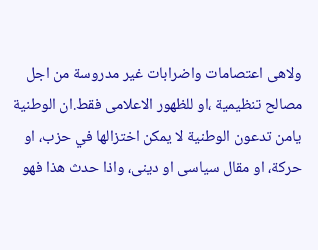ولاهى اعتصامات واضرابات غير مدروسة من اجل مصالح تنظيمية ،او للظهور الاعلامى فقط.ان الوطنية يامن تدعون الوطنية لا يمكن اختزالها في حزب، او حركة، او مقال سياسى او دينى، واذا حدث هذا فهو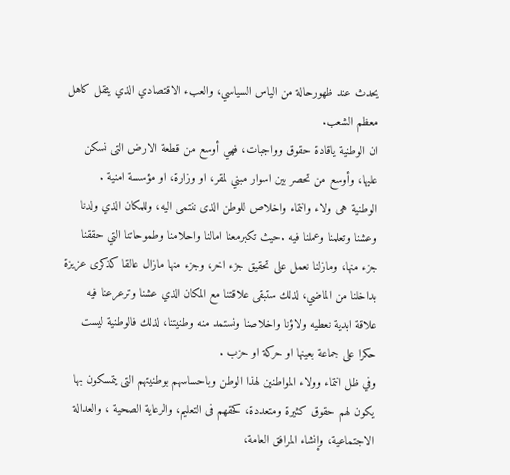يحدث عند ظهورحالة من الياس السياسي، والعبء الاقتصادي الذي يثقل كاهل معظم الشعب.
ان الوطنية ياقادة حقوق وواجبات، فهي أوسع من قطعة الارض التى نسكن عليها، وأوسع من تحصر بين اسوار مبني لمقر، او وزارة، او مؤسسة امنية .
الوطنية هى ولاء وانتماء واخلاص للوطن الذى ننتمى اليه، وللمكان الذي ولدنا وعشنا وتعلمنا وعملنا فيه .حيث تكبرمعنا امالنا واحلامنا وطموحاتنا التي حققنا جزء منها، ومازلنا نعمل على تحقيق جزء اخر، وجزء منها مازال عالقا كذكرى عزيزة بداخلنا من الماضي، لذلك ستبقى علاقتنا مع المكان الذي عشنا وترعرعنا فيه علاقة ابدية نعطيه ولاؤنا واخلاصنا ونستمد منه وطنيتنا، لذلك فالوطنية ليست حكرا على جماعة بعينها او حركة او حزب .
وفي ظل انتماء وولاء المواطنين لهذا الوطن وباحساسهم بوطنيتهم التى يتمسكون بها يكون لهم حقوق كثيرة ومتعددة، كحقهم فى التعليم، والرعاية الصحية ، والعدالة الاجتماعية، وإنشاء المرافق العامة،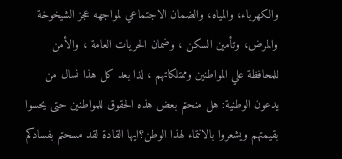والكهرباء، والمياه، والضمان الاجتماعي لمواجهه عجز الشيخوخة والمرض، وتأمين السكن ، وضمان الحريات العامة ، والأمن للمحافظة علي المواطنين وممتلكاتهم ، لذا بعد كل هذا نسال من يدعون الوطنية: هل منحتم بعض هذه الحقوق للمواطنين حتى يحسوا بقيمتهم ويشعروا بالانتماء لهذا الوطن؟ايها القادة لقد مسحتم بفسادكم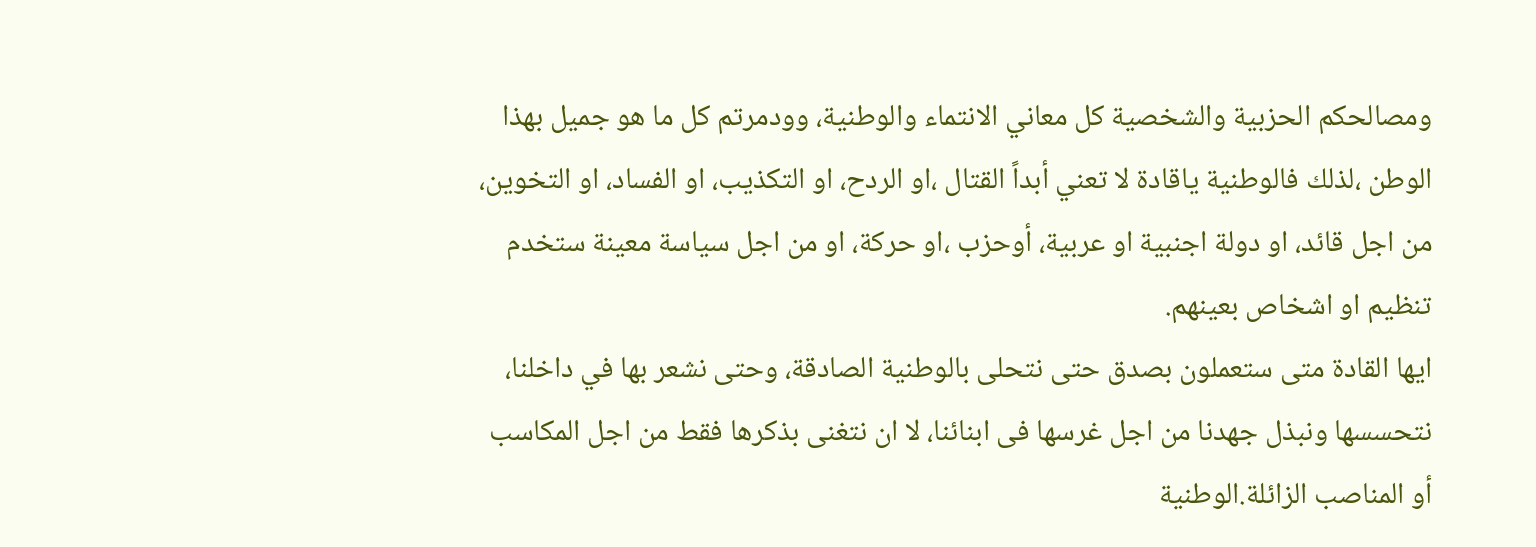ومصالحكم الحزبية والشخصية كل معاني الانتماء والوطنية، وودمرتم كل ما هو جميل بهذا الوطن ،لذلك فالوطنية ياقادة لا تعني أبداً القتال ،او الردح، او التكذيب، او الفساد، او التخوين، من اجل قائد، او دولة اجنبية او عربية، أوحزب ،او حركة، او من اجل سياسة معينة ستخدم تنظيم او اشخاص بعينهم.
ايها القادة متى ستعملون بصدق حتى نتحلى بالوطنية الصادقة، وحتى نشعر بها في داخلنا، نتحسسها ونبذل جهدنا من اجل غرسها فى ابنائنا، لا ان نتغنى بذكرها فقط من اجل المكاسب أو المناصب الزائلة.الوطنية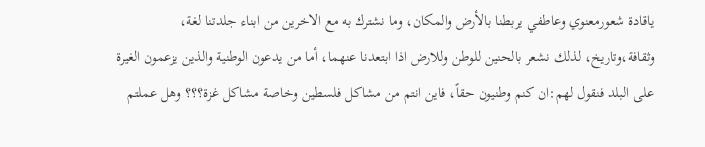ياقادة شعورمعنوي وعاطفي يربطنا بالأرض والمكان، وما نشترك به مع الاخرين من ابناء جلدتنا لغة، وثقافة،وتاريخ، لذلك نشعر بالحنين للوطن وللارض اذا ابتعدنا عنهما، أما من يدعون الوطنية والذين يزعمون الغيرة على البلد فنقول لهم:ان كنم وطنيون حقاً، فاين انتم من مشاكل فلسطين وخاصة مشاكل غزة؟؟؟ وهل عملتم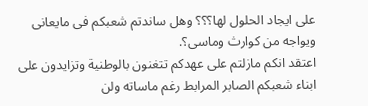على ايجاد الحلول لها؟؟؟ وهل ساندتم شعبكم فى مايعانى ويواجه من كوارث وماسى؟.
اعتقد انكم مازلتم على عهدكم تتغنون بالوطنية وتزايدون على ابناء شعبكم الصابر المرابط رغم ماساته ولن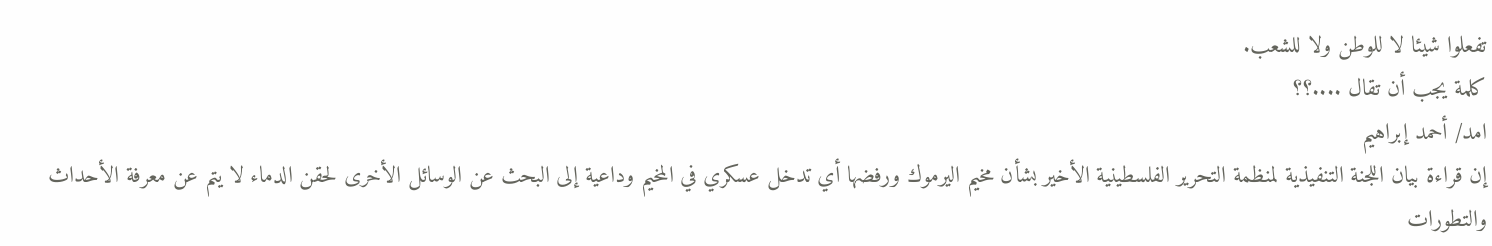تفعلوا شيئا لا للوطن ولا للشعب.
كلمة يجب أن تقال ....؟؟
امد/ أحمد إبراهيم
إن قراءة بيان اللجنة التنفيذية لمنظمة التحرير الفلسطينية الأخير بشأن مخيم اليرموك ورفضها أي تدخل عسكري في المخيم وداعية إلى البحث عن الوسائل الأخرى لحقن الدماء لا يتم عن معرفة الأحداث والتطورات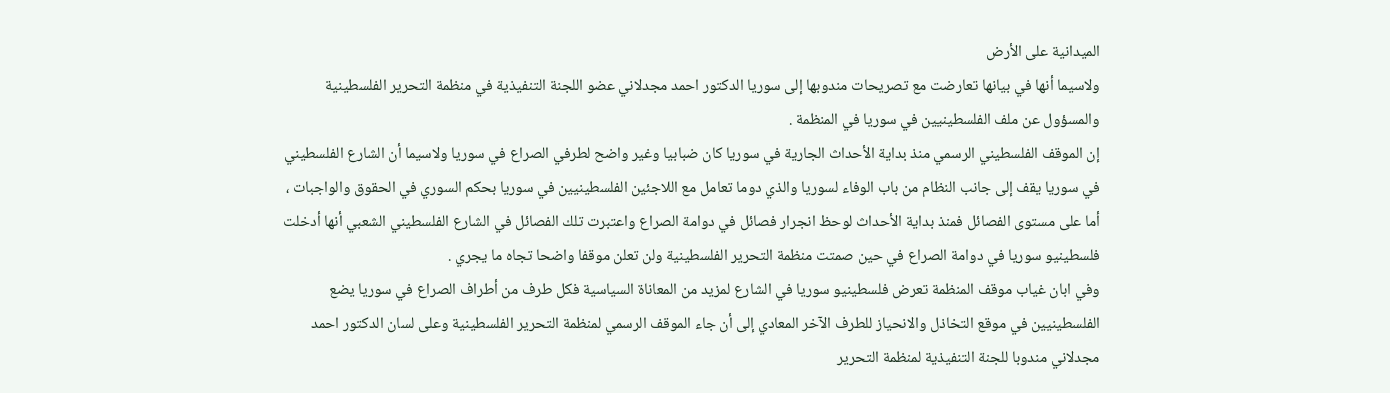الميدانية على الأرض
ولاسيما أنها في بيانها تعارضت مع تصريحات مندوبها إلى سوريا الدكتور احمد مجدلاني عضو اللجنة التنفيذية في منظمة التحرير الفلسطينية والمسؤول عن ملف الفلسطينيين في سوريا في المنظمة .
إن الموقف الفلسطيني الرسمي منذ بداية الأحداث الجارية في سوريا كان ضبابيا وغير واضح لطرفي الصراع في سوريا ولاسيما أن الشارع الفلسطيني في سوريا يقف إلى جانب النظام من باب الوفاء لسوريا والذي دوما تعامل مع اللاجئين الفلسطينيين في سوريا بحكم السوري في الحقوق والواجبات ، أما على مستوى الفصائل فمنذ بداية الأحداث لوحظ انجرار فصائل في دوامة الصراع واعتبرت تلك الفصائل في الشارع الفلسطيني الشعبي أنها أدخلت فلسطينيو سوريا في دوامة الصراع في حين صمتت منظمة التحرير الفلسطينية ولن تعلن موقفا واضحا تجاه ما يجري .
وفي ابان غياب موقف المنظمة تعرض فلسطينيو سوريا في الشارع لمزيد من المعاناة السياسية فكل طرف من أطراف الصراع في سوريا يضع الفلسطينيين في موقع التخاذل والانحياز للطرف الآخر المعادي إلى أن جاء الموقف الرسمي لمنظمة التحرير الفلسطينية وعلى لسان الدكتور احمد مجدلاني مندوبا للجنة التنفيذية لمنظمة التحرير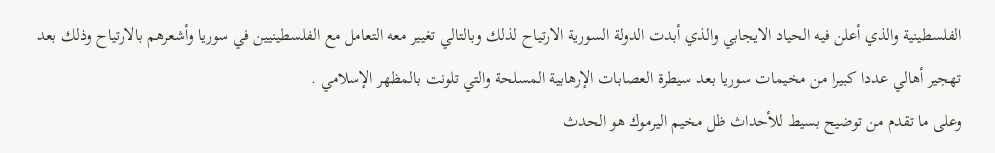الفلسطينية والذي أعلن فيه الحياد الايجابي والذي أبدت الدولة السورية الارتياح لذلك وبالتالي تغيير معه التعامل مع الفلسطينيين في سوريا وأشعرهم بالارتياح وذلك بعد تهجير أهالي عددا كبيرا من مخيمات سوريا بعد سيطرة العصابات الإرهابية المسلحة والتي تلونت بالمظهر الإسلامي .
وعلى ما تقدم من توضيح بسيط للأحداث ظل مخيم اليرموك هو الحدث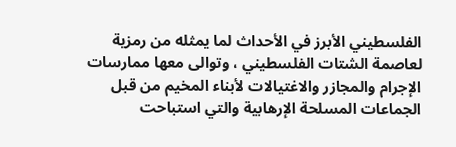الفلسطيني الأبرز في الأحداث لما يمثله من رمزية لعاصمة الشتات الفلسطيني ، وتوالى معها ممارسات الإجرام والمجازر والاغتيالات لأبناء المخيم من قبل الجماعات المسلحة الإرهابية والتي استباحت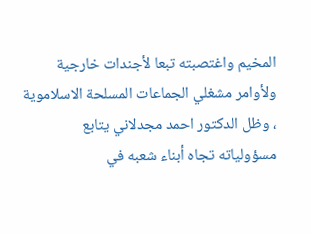المخيم واغتصبته تبعا لأجندات خارجية ولأوامر مشغلي الجماعات المسلحة الاسلاموية ، وظل الدكتور احمد مجدلاني يتابع مسؤولياته تجاه أبناء شعبه في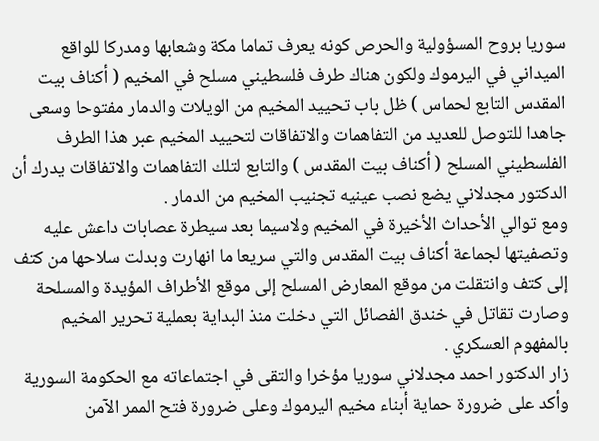سوريا بروح المسؤولية والحرص كونه يعرف تماما مكة وشعابها ومدركا للواقع الميداني في اليرموك ولكون هناك طرف فلسطيني مسلح في المخيم ( أكناف بيت المقدس التابع لحماس ) ظل باب تحييد المخيم من الويلات والدمار مفتوحا وسعى جاهدا للتوصل للعديد من التفاهمات والاتفاقات لتحييد المخيم عبر هذا الطرف الفلسطيني المسلح ( أكناف بيت المقدس ) والتابع لتلك التفاهمات والاتفاقات يدرك أن الدكتور مجدلاني يضع نصب عينيه تجنيب المخيم من الدمار .
ومع توالي الأحداث الأخيرة في المخيم ولاسيما بعد سيطرة عصابات داعش عليه وتصفيتها لجماعة أكناف بيت المقدس والتي سريعا ما انهارت وبدلت سلاحها من كتف إلى كتف وانتقلت من موقع المعارض المسلح إلى موقع الأطراف المؤيدة والمسلحة وصارت تقاتل في خندق الفصائل التي دخلت منذ البداية بعملية تحرير المخيم بالمفهوم العسكري .
زار الدكتور احمد مجدلاني سوريا مؤخرا والتقى في اجتماعاته مع الحكومة السورية وأكد على ضرورة حماية أبناء مخيم اليرموك وعلى ضرورة فتح الممر الآمن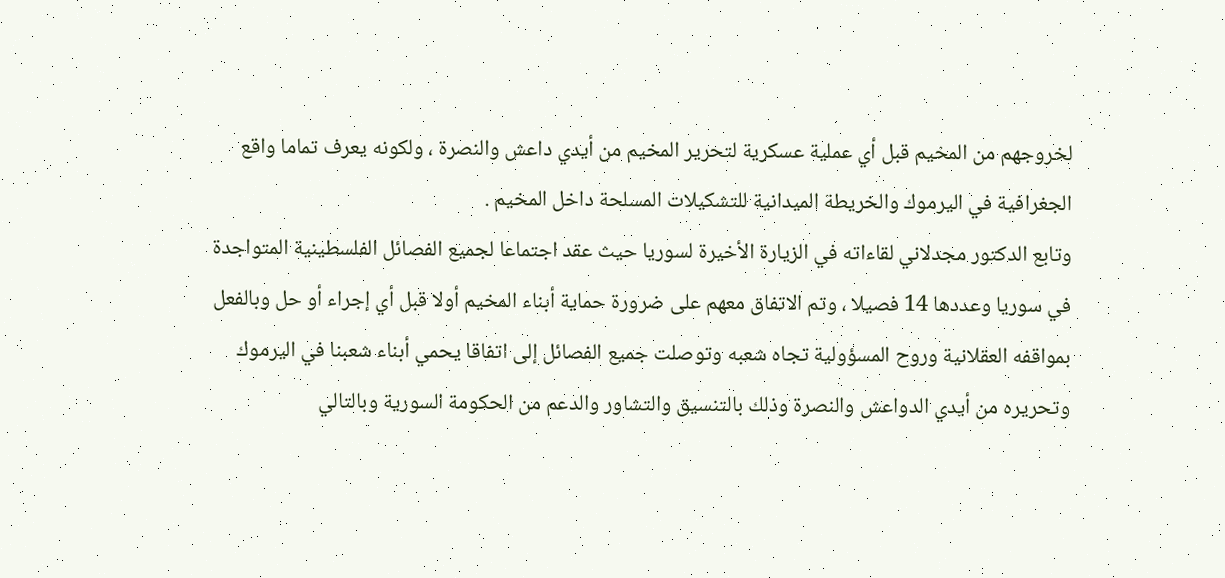لخروجهم من المخيم قبل أي عملية عسكرية لتحرير المخيم من أيدي داعش والنصرة ، ولكونه يعرف تماما واقع الجغرافية في اليرموك والخريطة الميدانية للتشكيلات المسلحة داخل المخيم .
وتابع الدكتور مجدلاني لقاءاته في الزيارة الأخيرة لسوريا حيث عقد اجتماعا لجميع الفصائل الفلسطينية المتواجدة في سوريا وعددها 14 فصيلا ، وتم الاتفاق معهم على ضرورة حماية أبناء المخيم أولا قبل أي إجراء أو حل وبالفعل بمواقفه العقلانية وروح المسؤولية تجاه شعبه وتوصلت جميع الفصائل إلى اتفاقا يحمي أبناء شعبنا في اليرموك وتحريره من أيدي الدواعش والنصرة وذلك بالتنسيق والتشاور والدعم من الحكومة السورية وبالتالي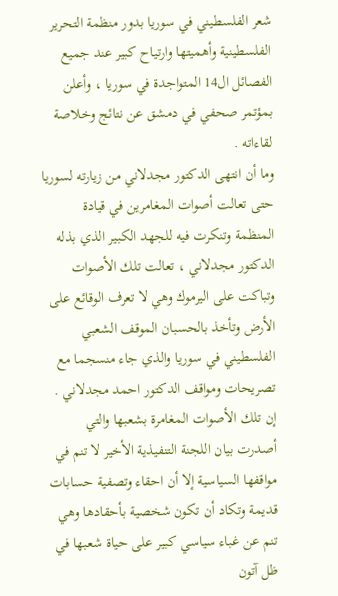شعر الفلسطيني في سوريا بدور منظمة التحرير الفلسطينية وأهميتها وارتياح كبير عند جميع الفصائل ال14 المتواجدة في سوريا ، وأعلن بمؤتمر صحفي في دمشق عن نتائج وخلاصة لقاءاته .
وما أن انتهى الدكتور مجدلاني من زيارته لسوريا حتى تعالت أصوات المغامرين في قيادة المنظمة وتنكرت فيه للجهد الكبير الذي بذله الدكتور مجدلاني ، تعالت تلك الأصوات وتباكت على اليرموك وهي لا تعرف الوقائع على الأرض وتأخذ بالحسبان الموقف الشعبي الفلسطيني في سوريا والذي جاء منسجما مع تصريحات ومواقف الدكتور احمد مجدلاني .
إن تلك الأصوات المغامرة بشعبها والتي أصدرت بيان اللجنة التنفيذية الأخير لا تنم في مواقفها السياسية إلا أن احقاء وتصفية حسابات قديمة وتكاد أن تكون شخصية بأحقادها وهي تنم عن غباء سياسي كبير على حياة شعبها في ظل آتون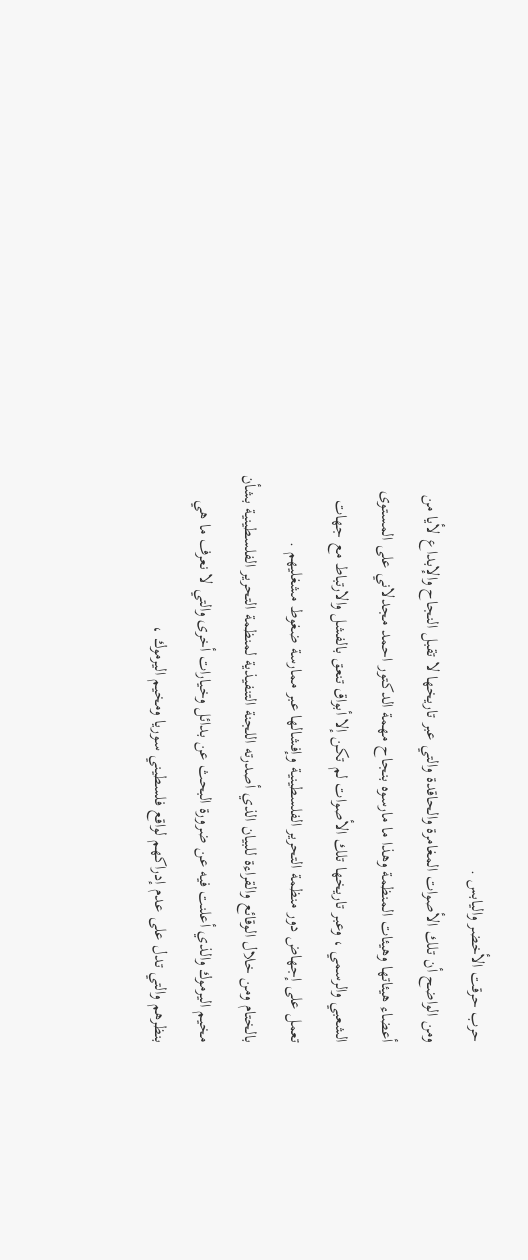حرب حرقت الأخضر واليابس .
ومن الواضح أن تلك الأصوات المغامرة والحاقدة والتي عبر تاريخها لا تقبل النجاح والإبداع لأيا من أعضاء هيئاتها وهيئات المنظمة وهذا ما مارسوه بنجاح مهمة الدكتور احمد مجدلاني على المستوى الشعبي والرسمي ، وعبر تاريخها تلك الأصوات لم تكن إلا أبواق تنعق بالفشل والارتباط مع جهات تعمل على إجهاض دور منظمة التحرير الفلسطينية وإفشالها عبر ممارسة ضغوط مشغليهم .
بالختام ومن خلال الوقائع والقراءة للبيان الذي أصدرته اللجنة التنفيذية لمنظمة التحرير الفلسطينية بشأن مخيم اليرموك والذي أعلنت فيه عن ضرورة البحث عن بدائل وخيارات أخرى والتي لا نعرف ما هي بنظرهم والتي تدل على عدم إدراكهم لواقع فلسطيني سوريا ومخيم اليرموك ،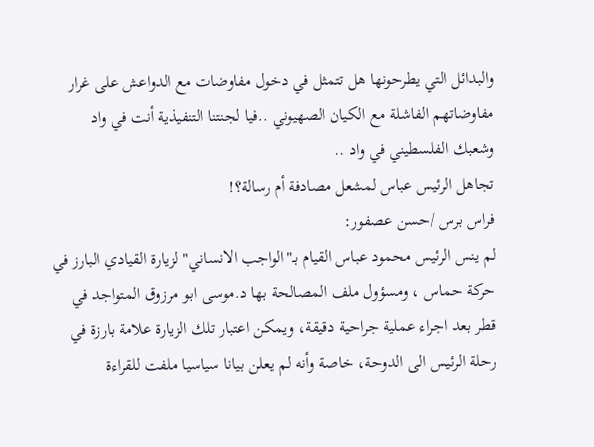والبدائل التي يطرحونها هل تتمثل في دخول مفاوضات مع الدواعش على غرار مفاوضاتهم الفاشلة مع الكيان الصهيوني ..فيا لجنتنا التنفيذية أنت في واد وشعبك الفلسطيني في واد ..
تجاهل الرئيس عباس لمشعل مصادفة أم رسالة؟!
فراس برس /حسن عصفور:
لم ينس الرئيس محمود عباس القيام بـ"الواجب الانساني" لزيارة القيادي البارز في حركة حماس ، ومسؤول ملف المصالحة بها د.موسى ابو مرزوق المتواجد في قطر بعد اجراء عملية جراحية دقيقة، ويمكن اعتبار تلك الزيارة علامة بارزة في رحلة الرئيس الى الدوحة، خاصة وأنه لم يعلن بيانا سياسيا ملفت للقراءة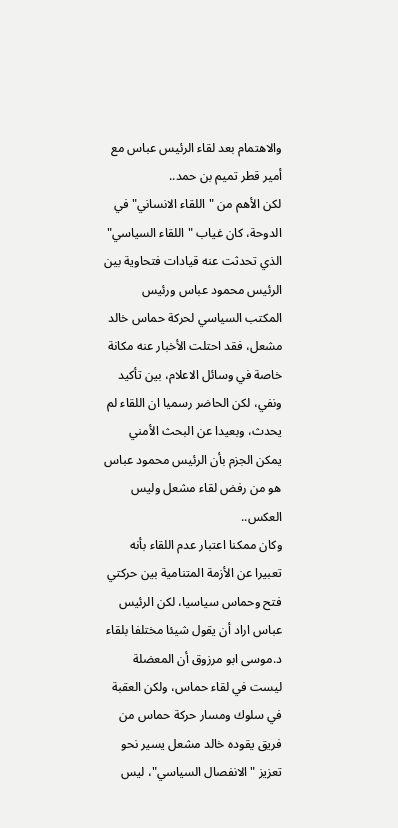والاهتمام بعد لقاء الرئيس عباس مع أمير قطر تميم بن حمد..
لكن الأهم من "اللقاء الانساني" في الدوحة، كان غياب "اللقاء السياسي" الذي تحدثت عنه قيادات فتحاوية بين الرئيس محمود عباس ورئيس المكتب السياسي لحركة حماس خالد مشعل، فقد احتلت الأخبار عنه مكانة خاصة في وسائل الاعلام، بين تأكيد ونفي، لكن الحاضر رسميا ان اللقاء لم يحدث، وبعيدا عن البحث الأمني يمكن الجزم بأن الرئيس محمود عباس هو من رفض لقاء مشعل وليس العكس..
وكان ممكنا اعتبار عدم اللقاء بأنه تعبيرا عن الأزمة المتنامية بين حركتي فتح وحماس سياسيا، لكن الرئيس عباس اراد أن يقول شيئا مختلفا بلقاء د.موسى ابو مرزوق أن المعضلة ليست في لقاء حماس، ولكن العقبة في سلوك ومسار حركة حماس من فريق يقوده خالد مشعل يسير نحو تعزيز "الانفصال السياسي"، ليس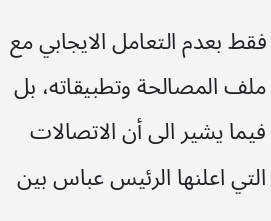فقط بعدم التعامل الايجابي مع ملف المصالحة وتطبيقاته، بل فيما يشير الى أن الاتصالات التي اعلنها الرئيس عباس بين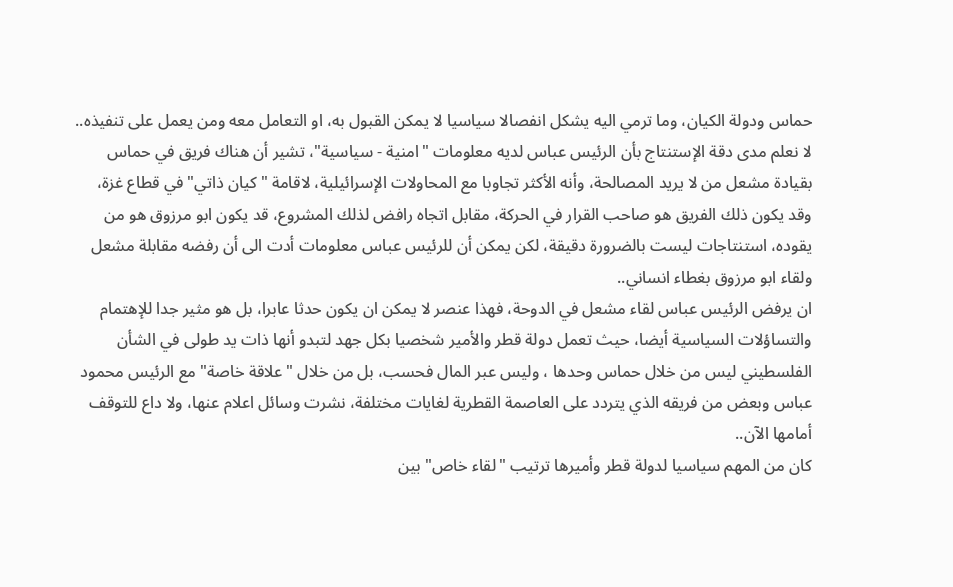حماس ودولة الكيان، وما ترمي اليه يشكل انفصالا سياسيا لا يمكن القبول به، او التعامل معه ومن يعمل على تنفيذه..
لا نعلم مدى دقة الإستنتاج بأن الرئيس عباس لديه معلومات "امنية - سياسية"، تشير أن هناك فريق في حماس بقيادة مشعل من لا يريد المصالحة، وأنه الأكثر تجاوبا مع المحاولات الإسرائيلية، لاقامة "كيان ذاتي" في قطاع غزة، وقد يكون ذلك الفريق هو صاحب القرار في الحركة، مقابل اتجاه رافض لذلك المشروع، قد يكون ابو مرزوق هو من يقوده، استنتاجات ليست بالضرورة دقيقة، لكن يمكن أن للرئيس عباس معلومات أدت الى أن رفضه مقابلة مشعل ولقاء ابو مرزوق بغطاء انساني..
ان يرفض الرئيس عباس لقاء مشعل في الدوحة، فهذا عنصر لا يمكن ان يكون حدثا عابرا، بل هو مثير جدا للإهتمام والتساؤلات السياسية أيضا، حيث تعمل دولة قطر والأمير شخصيا بكل جهد لتبدو أنها ذات يد طولى في الشأن الفلسطيني ليس من خلال حماس وحدها ، وليس عبر المال فحسب، بل من خلال "علاقة خاصة" مع الرئيس محمود عباس وبعض من فريقه الذي يتردد على العاصمة القطرية لغايات مختلفة، نشرت وسائل اعلام عنها، ولا داع للتوقف أمامها الآن..
كان من المهم سياسيا لدولة قطر وأميرها ترتيب "لقاء خاص" بين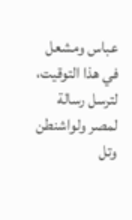عباس ومشعل في هذا التوقيت، لترسل رسالة لمصر ولواشنطن وتل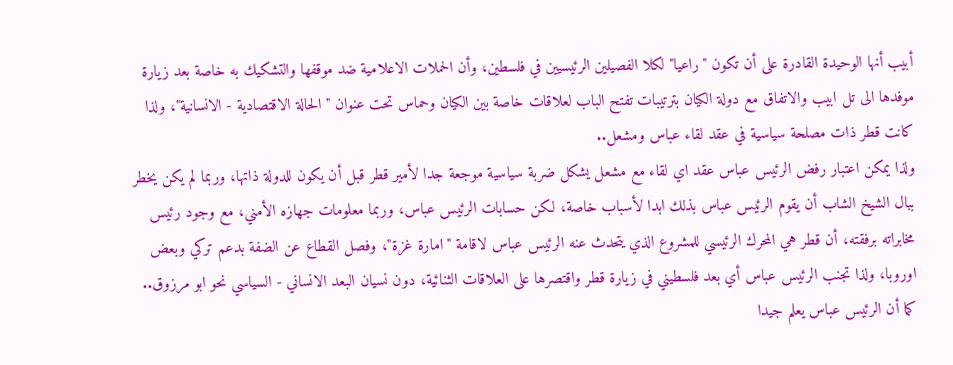أبيب أنها الوحيدة القادرة على أن تكون "راعيا" لكلا الفصيلين الرئيسيين في فلسطين، وأن الحملات الاعلامية ضد موقفها والتشكيك به خاصة بعد زيارة موفدها الى تل ابيب والاتفاق مع دولة الكيان بترتيبات تفتح الباب لعلاقات خاصة بين الكيان وحماس تحت عنوان "الحالة الاقتصادية - الانسانية"، ولذا كانت قطر ذات مصلحة سياسية في عقد لقاء عباس ومشعل..
ولذا يمكن اعتبار رفض الرئيس عباس عقد اي لقاء مع مشعل يشكل ضربة سياسية موجعة جدا لأمير قطر قبل أن يكون للدولة ذاتها، وربما لم يكن يخطر ببال الشيخ الشاب أن يقوم الرئيس عباس بذلك ابدا لأسباب خاصة، لكن حسابات الرئيس عباس، وربما معلومات جهازه الأمني، مع وجود رئيس مخابراته برفقته، أن قطر هي المحرك الرئيسي للمشروع الذي يتحدث عنه الرئيس عباس لاقامة "امارة غزة"، وفصل القطاع عن الضفة بدعم تركي وبعض اوروبا، ولذا تجنب الرئيس عباس أي بعد فلسطيني في زيارة قطر واقتصرها على العلاقات الثنائية، دون نسيان البعد الانساني - السياسي نحو ابو مرزوق..
كما أن الرئيس عباس يعلم جيدا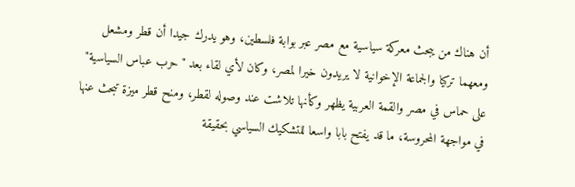أن هناك من يبحث معركة سياسية مع مصر عبر بوابة فلسطين، وهو يدرك جيدا أن قطر ومشعل ومعهما تركيا والجماعة الإخوانية لا يريدون خيرا لمصر، وكان لأي لقاء بعد "حرب عباس السياسية" على حماس في مصر والقمة العربية يظهر وكأنها تلاشت عند وصوله لقطر، ومنح قطر ميزة تبحث عنها في مواجهة المحروسة، ما قد يفتح بابا واسعا للتشكيك السياسي بحقيقة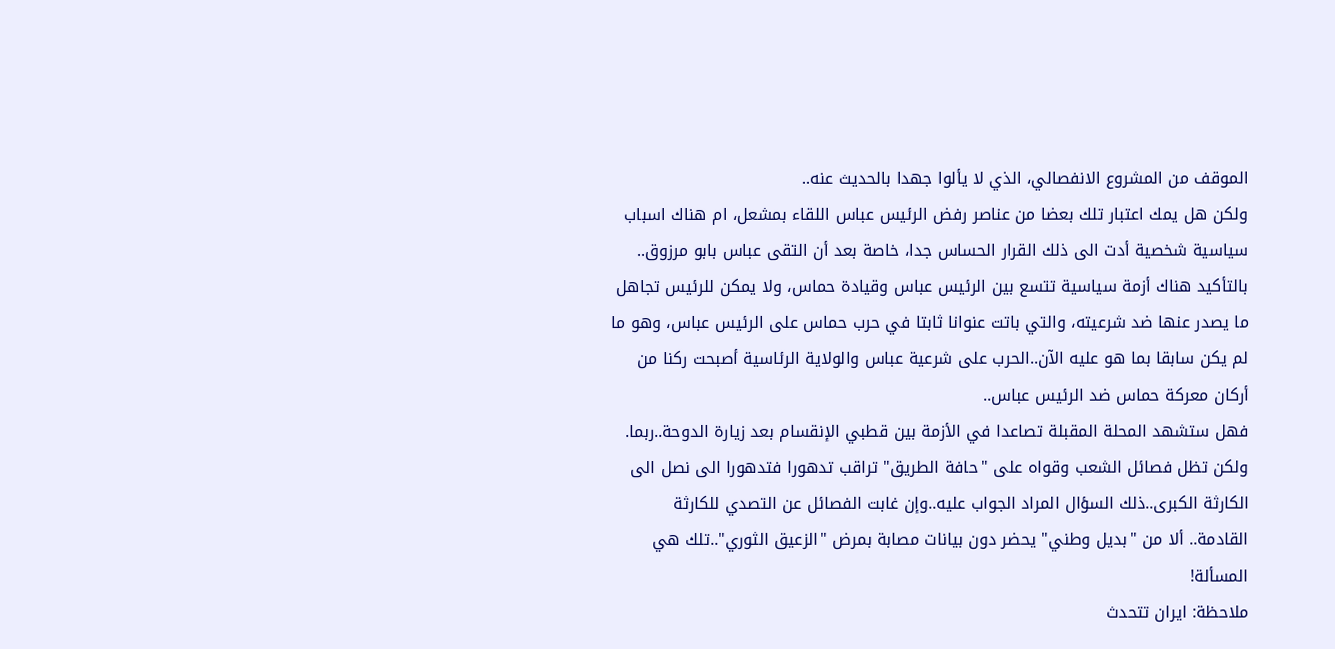الموقف من المشروع الانفصالي، الذي لا يألوا جهدا بالحديث عنه..
ولكن هل يمك اعتبار تلك بعضا من عناصر رفض الرئيس عباس اللقاء بمشعل، ام هناك اسباب سياسية شخصية أدت الى ذلك القرار الحساس جدا، خاصة بعد أن التقى عباس بابو مرزوق..
بالتأكيد هناك أزمة سياسية تتسع بين الرئيس عباس وقيادة حماس، ولا يمكن للرئيس تجاهل ما يصدر عنها ضد شرعيته، والتي باتت عنوانا ثابتا في حرب حماس على الرئيس عباس، وهو ما لم يكن سابقا بما هو عليه الآن..الحرب على شرعية عباس والولاية الرئاسية أصبحت ركنا من أركان معركة حماس ضد الرئيس عباس..
فهل ستشهد المحلة المقبلة تصاعدا في الأزمة بين قطبي الإنقسام بعد زيارة الدوحة..ربما.
ولكن تظل فصائل الشعب وقواه على "حافة الطريق" تراقب تدهورا فتدهورا الى نصل الى الكارثة الكبرى..ذلك السؤال المراد الجواب عليه..وإن غابت الفصائل عن التصدي للكارثة القادمة.. ألا من "بديل وطني" يحضر دون بيانات مصابة بمرض "الزعيق الثوري"..تلك هي المسألة!
ملاحظة: ايران تتحدث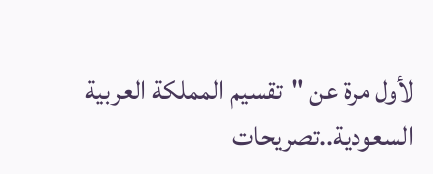لأول مرة عن "تقسيم المملكة العربية السعودية..تصريحات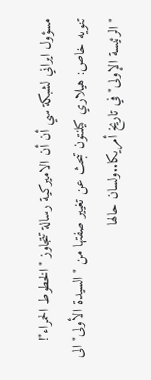مسؤول ايراني لشبكة سي أن أن الاميركية رسالة تتجاوز "الخطوط الحمراء"!
تنويه خاص: هيلاري كيلنتون تبحث عن تغيير صفتها من "السيدة الأولى" الى "الرئيسة الإولى" في تاريخ أمريكا..ولسان حالها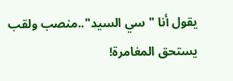يقول أنا "سي السيد"..منصب ولقب يستحق المغامرة!